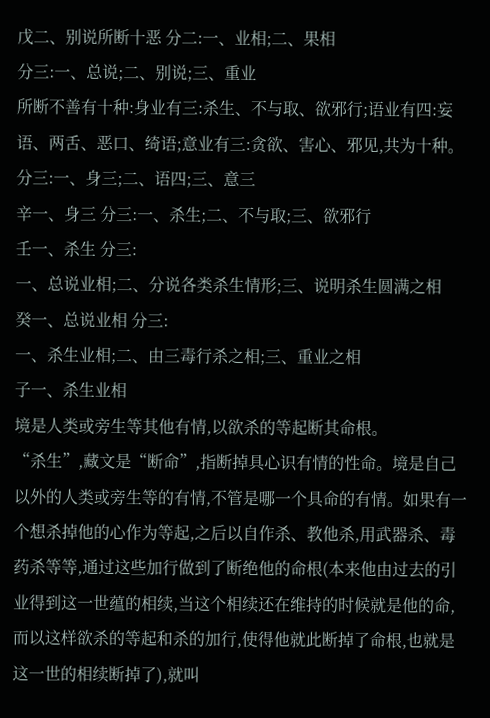戊二、别说所断十恶 分二:一、业相;二、果相
分三:一、总说;二、别说;三、重业
所断不善有十种:身业有三:杀生、不与取、欲邪行;语业有四:妄语、两舌、恶口、绮语;意业有三:贪欲、害心、邪见,共为十种。
分三:一、身三;二、语四;三、意三
辛一、身三 分三:一、杀生;二、不与取;三、欲邪行
壬一、杀生 分三:
一、总说业相;二、分说各类杀生情形;三、说明杀生圆满之相
癸一、总说业相 分三:
一、杀生业相;二、由三毒行杀之相;三、重业之相
子一、杀生业相
境是人类或旁生等其他有情,以欲杀的等起断其命根。
“杀生”,藏文是“断命”,指断掉具心识有情的性命。境是自己以外的人类或旁生等的有情,不管是哪一个具命的有情。如果有一个想杀掉他的心作为等起,之后以自作杀、教他杀,用武器杀、毒药杀等等,通过这些加行做到了断绝他的命根(本来他由过去的引业得到这一世蕴的相续,当这个相续还在维持的时候就是他的命,而以这样欲杀的等起和杀的加行,使得他就此断掉了命根,也就是这一世的相续断掉了),就叫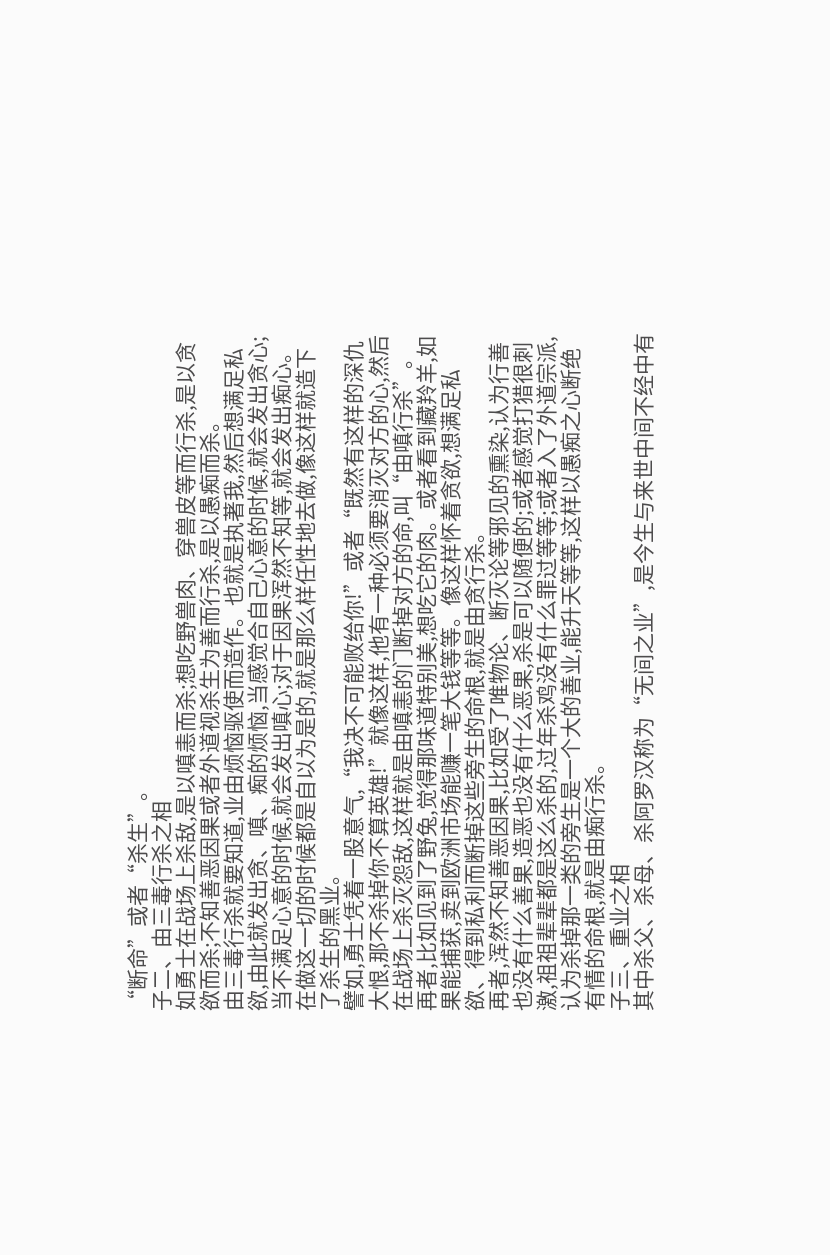“断命”或者“杀生”。
子二、由三毒行杀之相
如勇士在战场上杀敌,是以嗔恚而杀;想吃野兽肉、穿兽皮等而行杀,是以贪欲而杀;不知善恶因果或者外道视杀生为善而行杀,是以愚痴而杀。
由三毒行杀就要知道,业由烦恼驱使而造作。也就是执著我,然后想满足私欲,由此就发出贪、嗔、痴的烦恼,当感觉合自己心意的时候,就会发出贪心;当不满足心意的时候,就会发出嗔心;对于因果浑然不知等,就会发出痴心。在做这一切的时候都是自以为是的,就是那么样任性地去做,像这样就造下了杀生的黑业。
譬如,勇士凭着一股意气,“我决不可能败给你!”或者“既然有这样的深仇大恨,那不杀掉你不算英雄!”就像这样,他有一种必须要消灭对方的心,然后在战场上杀灭怨敌,这样就是由嗔恚的门断掉对方的命,叫“由嗔行杀”。
再者,比如见到了野兔,觉得那味道特别美,想吃它的肉。或者看到藏羚羊,如果能捕获,卖到欧洲市场能赚一笔大钱等等。像这样怀着贪欲,想满足私欲、得到私利而断掉这些旁生的命根,就是由贪行杀。
再者,浑然不知善恶因果,比如受了唯物论、断灭论等邪见的熏染,认为行善也没有什么善果,造恶也没有什么恶果,杀是可以随便的;或者感觉打猎很刺激,祖祖辈辈都是这么杀的,过年杀鸡没有什么罪过等等;或者入了外道宗派,认为杀掉那一类的旁生是一个大的善业,能升天等等,这样以愚痴之心断绝有情的命根,就是由痴行杀。
子三、重业之相
其中杀父、杀母、杀阿罗汉称为“无间之业”,是今生与来世中间不经中有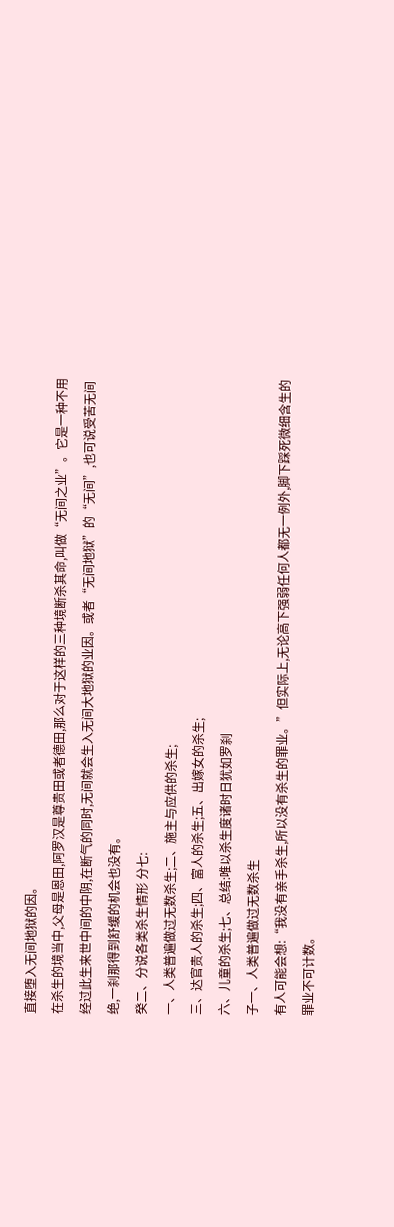直接堕入无间地狱的因。
在杀生的境当中,父母是恩田,阿罗汉是尊贵田或者德田,那么对于这样的三种境断杀其命,叫做“无间之业”。它是一种不用经过此生来世中间的中阴,在断气的同时,无间就会生入无间大地狱的业因。或者“无间地狱”的“无间”,也可说受苦无间绝,一刹那得到舒缓的机会也没有。
癸二、分说各类杀生情形 分七:
一、人类普遍做过无数杀生;二、施主与应供的杀生;
三、达官贵人的杀生;四、富人的杀生;五、出嫁女的杀生;
六、儿童的杀生;七、总结:唯以杀生度诸时日犹如罗刹
子一、人类普遍做过无数杀生
有人可能会想:“我没有亲手杀生,所以没有杀生的罪业。”但实际上,无论高下强弱任何人都无一例外,脚下踩死微细含生的罪业不可计数。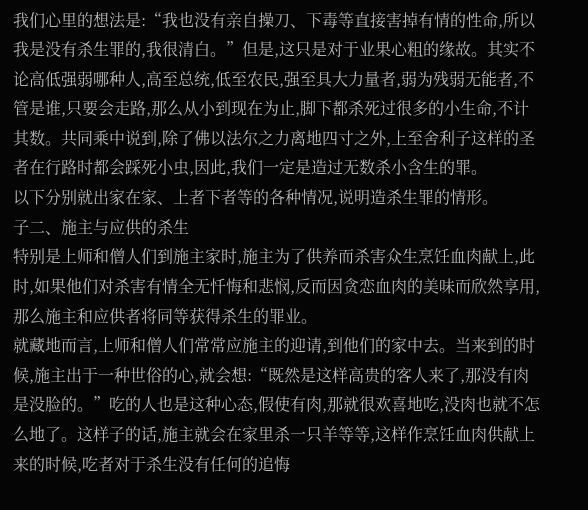我们心里的想法是:“我也没有亲自操刀、下毒等直接害掉有情的性命,所以我是没有杀生罪的,我很清白。”但是,这只是对于业果心粗的缘故。其实不论高低强弱哪种人,高至总统,低至农民,强至具大力量者,弱为残弱无能者,不管是谁,只要会走路,那么从小到现在为止,脚下都杀死过很多的小生命,不计其数。共同乘中说到,除了佛以法尔之力离地四寸之外,上至舍利子这样的圣者在行路时都会踩死小虫,因此,我们一定是造过无数杀小含生的罪。
以下分别就出家在家、上者下者等的各种情况,说明造杀生罪的情形。
子二、施主与应供的杀生
特别是上师和僧人们到施主家时,施主为了供养而杀害众生烹饪血肉献上,此时,如果他们对杀害有情全无忏悔和悲悯,反而因贪恋血肉的美味而欣然享用,那么施主和应供者将同等获得杀生的罪业。
就藏地而言,上师和僧人们常常应施主的迎请,到他们的家中去。当来到的时候,施主出于一种世俗的心,就会想:“既然是这样高贵的客人来了,那没有肉是没脸的。”吃的人也是这种心态,假使有肉,那就很欢喜地吃,没肉也就不怎么地了。这样子的话,施主就会在家里杀一只羊等等,这样作烹饪血肉供献上来的时候,吃者对于杀生没有任何的追悔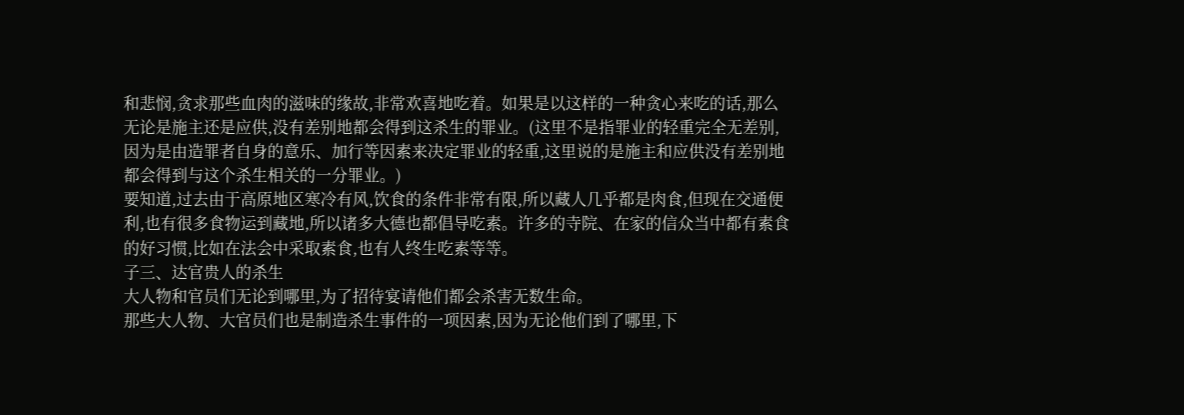和悲悯,贪求那些血肉的滋味的缘故,非常欢喜地吃着。如果是以这样的一种贪心来吃的话,那么无论是施主还是应供,没有差别地都会得到这杀生的罪业。(这里不是指罪业的轻重完全无差别,因为是由造罪者自身的意乐、加行等因素来决定罪业的轻重,这里说的是施主和应供没有差别地都会得到与这个杀生相关的一分罪业。)
要知道,过去由于高原地区寒冷有风,饮食的条件非常有限,所以藏人几乎都是肉食,但现在交通便利,也有很多食物运到藏地,所以诸多大德也都倡导吃素。许多的寺院、在家的信众当中都有素食的好习惯,比如在法会中采取素食,也有人终生吃素等等。
子三、达官贵人的杀生
大人物和官员们无论到哪里,为了招待宴请他们都会杀害无数生命。
那些大人物、大官员们也是制造杀生事件的一项因素,因为无论他们到了哪里,下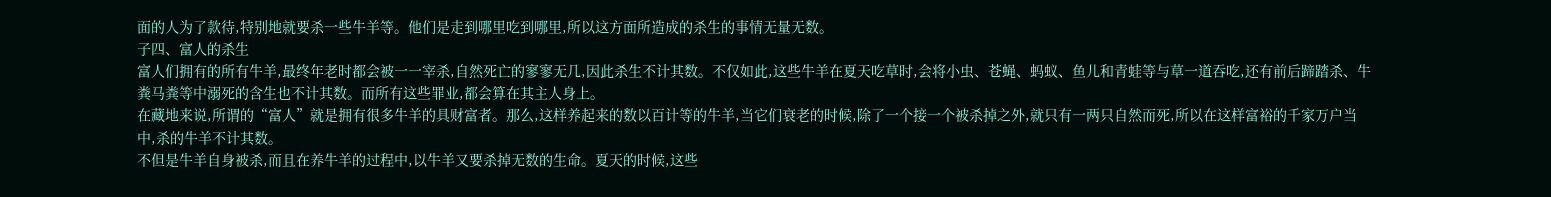面的人为了款待,特别地就要杀一些牛羊等。他们是走到哪里吃到哪里,所以这方面所造成的杀生的事情无量无数。
子四、富人的杀生
富人们拥有的所有牛羊,最终年老时都会被一一宰杀,自然死亡的寥寥无几,因此杀生不计其数。不仅如此,这些牛羊在夏天吃草时,会将小虫、苍蝇、蚂蚁、鱼儿和青蛙等与草一道吞吃,还有前后蹄踏杀、牛粪马粪等中溺死的含生也不计其数。而所有这些罪业,都会算在其主人身上。
在藏地来说,所谓的“富人”就是拥有很多牛羊的具财富者。那么,这样养起来的数以百计等的牛羊,当它们衰老的时候,除了一个接一个被杀掉之外,就只有一两只自然而死,所以在这样富裕的千家万户当中,杀的牛羊不计其数。
不但是牛羊自身被杀,而且在养牛羊的过程中,以牛羊又要杀掉无数的生命。夏天的时候,这些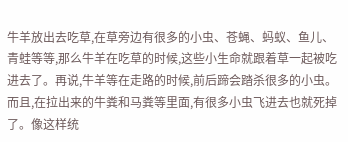牛羊放出去吃草,在草旁边有很多的小虫、苍蝇、蚂蚁、鱼儿、青蛙等等,那么牛羊在吃草的时候,这些小生命就跟着草一起被吃进去了。再说,牛羊等在走路的时候,前后蹄会踏杀很多的小虫。而且,在拉出来的牛粪和马粪等里面,有很多小虫飞进去也就死掉了。像这样统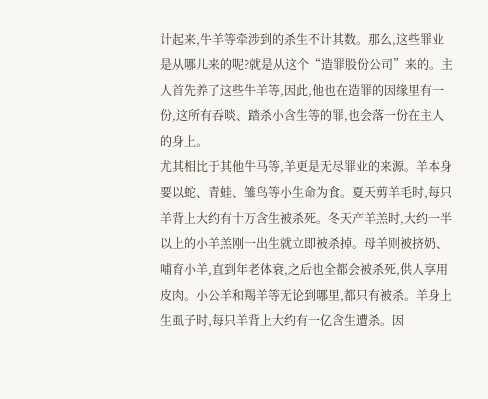计起来,牛羊等牵涉到的杀生不计其数。那么,这些罪业是从哪儿来的呢?就是从这个“造罪股份公司”来的。主人首先养了这些牛羊等,因此,他也在造罪的因缘里有一份,这所有吞啖、踏杀小含生等的罪,也会落一份在主人的身上。
尤其相比于其他牛马等,羊更是无尽罪业的来源。羊本身要以蛇、青蛙、雏鸟等小生命为食。夏天剪羊毛时,每只羊背上大约有十万含生被杀死。冬天产羊羔时,大约一半以上的小羊羔刚一出生就立即被杀掉。母羊则被挤奶、哺育小羊,直到年老体衰,之后也全都会被杀死,供人享用皮肉。小公羊和羯羊等无论到哪里,都只有被杀。羊身上生虱子时,每只羊背上大约有一亿含生遭杀。因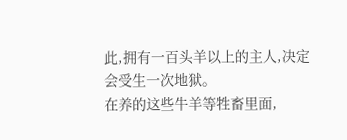此,拥有一百头羊以上的主人,决定会受生一次地狱。
在养的这些牛羊等牲畜里面,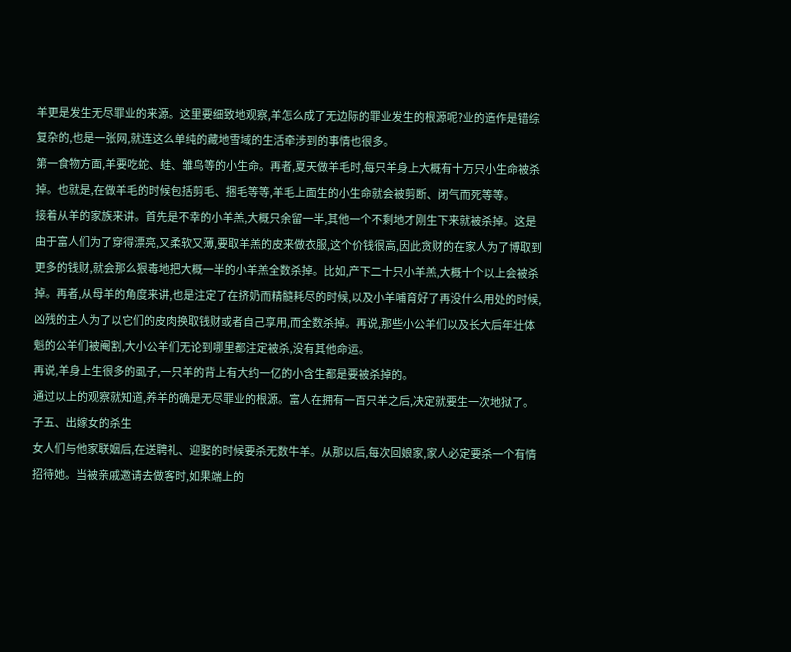羊更是发生无尽罪业的来源。这里要细致地观察,羊怎么成了无边际的罪业发生的根源呢?业的造作是错综复杂的,也是一张网,就连这么单纯的藏地雪域的生活牵涉到的事情也很多。
第一食物方面,羊要吃蛇、蛙、雏鸟等的小生命。再者,夏天做羊毛时,每只羊身上大概有十万只小生命被杀掉。也就是,在做羊毛的时候包括剪毛、捆毛等等,羊毛上面生的小生命就会被剪断、闭气而死等等。
接着从羊的家族来讲。首先是不幸的小羊羔,大概只余留一半,其他一个不剩地才刚生下来就被杀掉。这是由于富人们为了穿得漂亮,又柔软又薄,要取羊羔的皮来做衣服,这个价钱很高,因此贪财的在家人为了博取到更多的钱财,就会那么狠毒地把大概一半的小羊羔全数杀掉。比如,产下二十只小羊羔,大概十个以上会被杀掉。再者,从母羊的角度来讲,也是注定了在挤奶而精髓耗尽的时候,以及小羊哺育好了再没什么用处的时候,凶残的主人为了以它们的皮肉换取钱财或者自己享用,而全数杀掉。再说,那些小公羊们以及长大后年壮体魁的公羊们被阉割,大小公羊们无论到哪里都注定被杀,没有其他命运。
再说,羊身上生很多的虱子,一只羊的背上有大约一亿的小含生都是要被杀掉的。
通过以上的观察就知道,养羊的确是无尽罪业的根源。富人在拥有一百只羊之后,决定就要生一次地狱了。
子五、出嫁女的杀生
女人们与他家联姻后,在送聘礼、迎娶的时候要杀无数牛羊。从那以后,每次回娘家,家人必定要杀一个有情招待她。当被亲戚邀请去做客时,如果端上的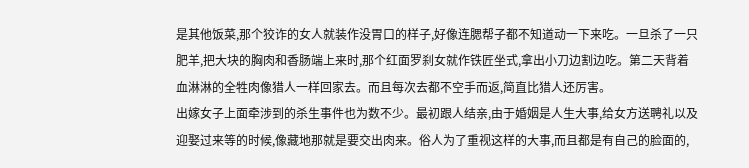是其他饭菜,那个狡诈的女人就装作没胃口的样子,好像连腮帮子都不知道动一下来吃。一旦杀了一只肥羊,把大块的胸肉和香肠端上来时,那个红面罗刹女就作铁匠坐式,拿出小刀边割边吃。第二天背着血淋淋的全牲肉像猎人一样回家去。而且每次去都不空手而返,简直比猎人还厉害。
出嫁女子上面牵涉到的杀生事件也为数不少。最初跟人结亲,由于婚姻是人生大事,给女方送聘礼以及迎娶过来等的时候,像藏地那就是要交出肉来。俗人为了重视这样的大事,而且都是有自己的脸面的,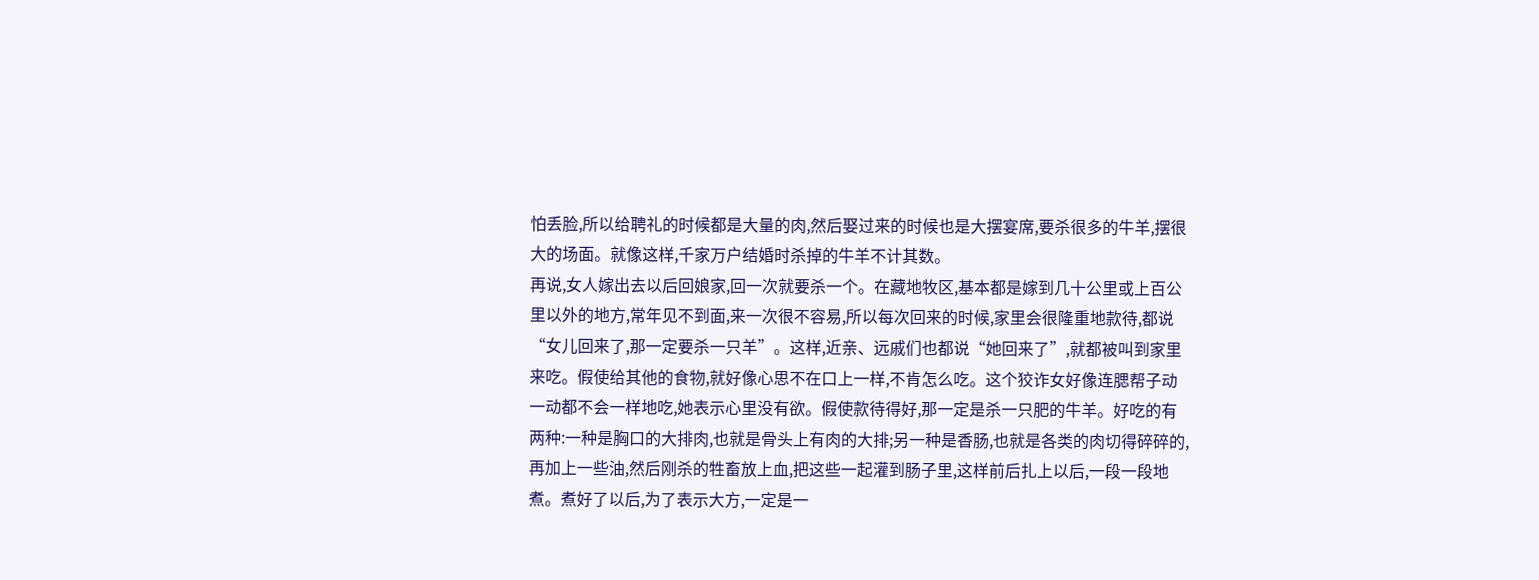怕丢脸,所以给聘礼的时候都是大量的肉,然后娶过来的时候也是大摆宴席,要杀很多的牛羊,摆很大的场面。就像这样,千家万户结婚时杀掉的牛羊不计其数。
再说,女人嫁出去以后回娘家,回一次就要杀一个。在藏地牧区,基本都是嫁到几十公里或上百公里以外的地方,常年见不到面,来一次很不容易,所以每次回来的时候,家里会很隆重地款待,都说“女儿回来了,那一定要杀一只羊”。这样,近亲、远戚们也都说“她回来了”,就都被叫到家里来吃。假使给其他的食物,就好像心思不在口上一样,不肯怎么吃。这个狡诈女好像连腮帮子动一动都不会一样地吃,她表示心里没有欲。假使款待得好,那一定是杀一只肥的牛羊。好吃的有两种:一种是胸口的大排肉,也就是骨头上有肉的大排;另一种是香肠,也就是各类的肉切得碎碎的,再加上一些油,然后刚杀的牲畜放上血,把这些一起灌到肠子里,这样前后扎上以后,一段一段地煮。煮好了以后,为了表示大方,一定是一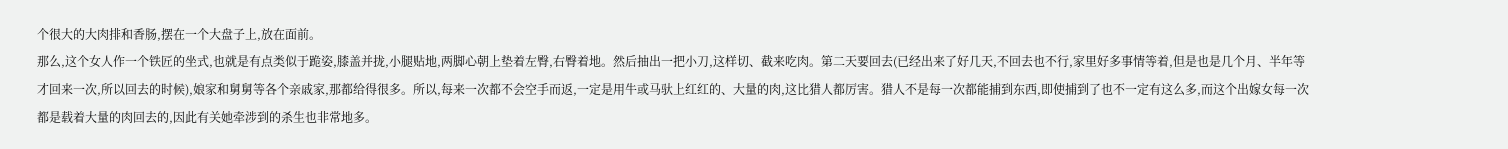个很大的大肉排和香肠,摆在一个大盘子上,放在面前。
那么,这个女人作一个铁匠的坐式,也就是有点类似于跪姿,膝盖并拢,小腿贴地,两脚心朝上垫着左臀,右臀着地。然后抽出一把小刀,这样切、截来吃肉。第二天要回去(已经出来了好几天,不回去也不行,家里好多事情等着,但是也是几个月、半年等才回来一次,所以回去的时候),娘家和舅舅等各个亲戚家,那都给得很多。所以,每来一次都不会空手而返,一定是用牛或马驮上红红的、大量的肉,这比猎人都厉害。猎人不是每一次都能捕到东西,即使捕到了也不一定有这么多,而这个出嫁女每一次都是载着大量的肉回去的,因此有关她牵涉到的杀生也非常地多。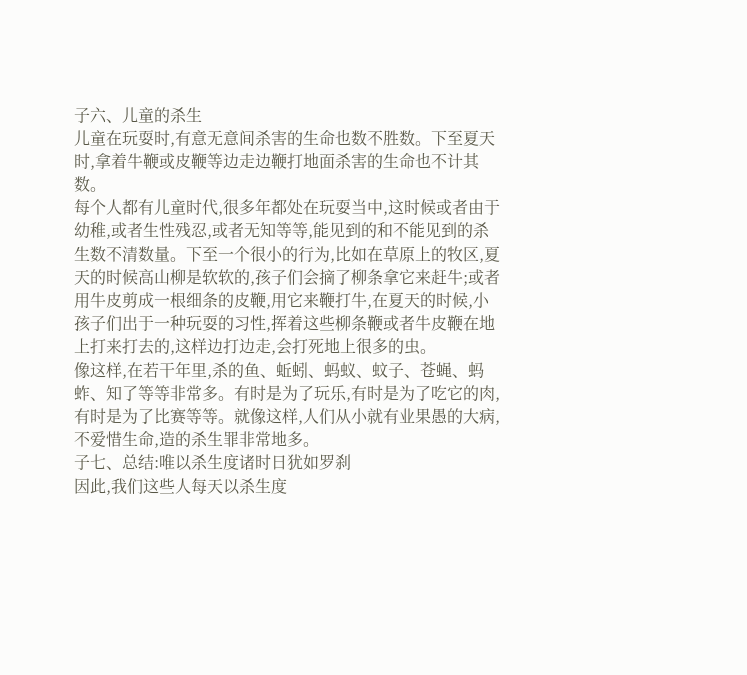子六、儿童的杀生
儿童在玩耍时,有意无意间杀害的生命也数不胜数。下至夏天时,拿着牛鞭或皮鞭等边走边鞭打地面杀害的生命也不计其数。
每个人都有儿童时代,很多年都处在玩耍当中,这时候或者由于幼稚,或者生性残忍,或者无知等等,能见到的和不能见到的杀生数不清数量。下至一个很小的行为,比如在草原上的牧区,夏天的时候高山柳是软软的,孩子们会摘了柳条拿它来赶牛;或者用牛皮剪成一根细条的皮鞭,用它来鞭打牛,在夏天的时候,小孩子们出于一种玩耍的习性,挥着这些柳条鞭或者牛皮鞭在地上打来打去的,这样边打边走,会打死地上很多的虫。
像这样,在若干年里,杀的鱼、蚯蚓、蚂蚁、蚊子、苍蝇、蚂蚱、知了等等非常多。有时是为了玩乐,有时是为了吃它的肉,有时是为了比赛等等。就像这样,人们从小就有业果愚的大病,不爱惜生命,造的杀生罪非常地多。
子七、总结:唯以杀生度诸时日犹如罗刹
因此,我们这些人每天以杀生度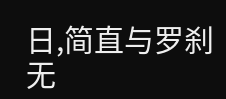日,简直与罗刹无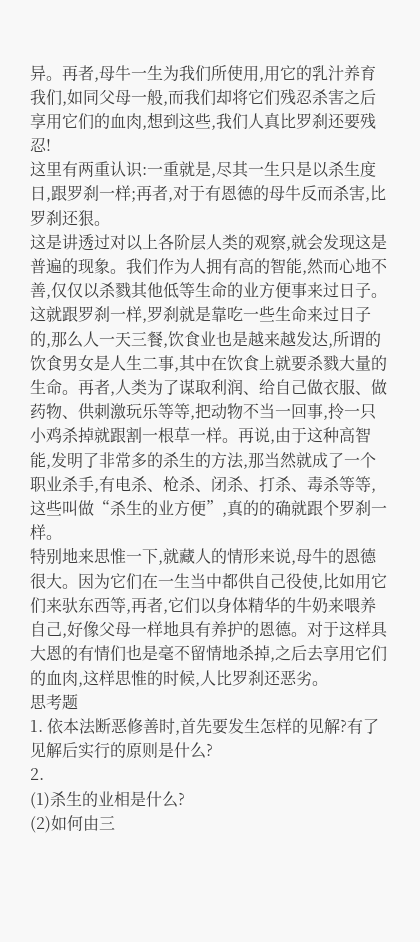异。再者,母牛一生为我们所使用,用它的乳汁养育我们,如同父母一般,而我们却将它们残忍杀害之后享用它们的血肉,想到这些,我们人真比罗刹还要残忍!
这里有两重认识:一重就是,尽其一生只是以杀生度日,跟罗刹一样;再者,对于有恩德的母牛反而杀害,比罗刹还狠。
这是讲透过对以上各阶层人类的观察,就会发现这是普遍的现象。我们作为人拥有高的智能,然而心地不善,仅仅以杀戮其他低等生命的业方便事来过日子。这就跟罗刹一样,罗刹就是靠吃一些生命来过日子的,那么人一天三餐,饮食业也是越来越发达,所谓的饮食男女是人生二事,其中在饮食上就要杀戮大量的生命。再者,人类为了谋取利润、给自己做衣服、做药物、供刺激玩乐等等,把动物不当一回事,拎一只小鸡杀掉就跟割一根草一样。再说,由于这种高智能,发明了非常多的杀生的方法,那当然就成了一个职业杀手,有电杀、枪杀、闭杀、打杀、毒杀等等,这些叫做“杀生的业方便”,真的的确就跟个罗刹一样。
特别地来思惟一下,就藏人的情形来说,母牛的恩德很大。因为它们在一生当中都供自己役使,比如用它们来驮东西等,再者,它们以身体精华的牛奶来喂养自己,好像父母一样地具有养护的恩德。对于这样具大恩的有情们也是毫不留情地杀掉,之后去享用它们的血肉,这样思惟的时候,人比罗刹还恶劣。
思考题
1. 依本法断恶修善时,首先要发生怎样的见解?有了见解后实行的原则是什么?
2.
(1)杀生的业相是什么?
(2)如何由三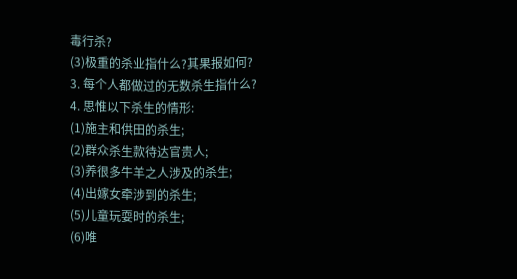毒行杀?
(3)极重的杀业指什么?其果报如何?
3. 每个人都做过的无数杀生指什么?
4. 思惟以下杀生的情形:
(1)施主和供田的杀生;
(2)群众杀生款待达官贵人;
(3)养很多牛羊之人涉及的杀生;
(4)出嫁女牵涉到的杀生;
(5)儿童玩耍时的杀生;
(6)唯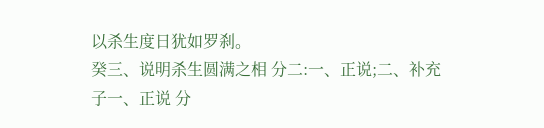以杀生度日犹如罗刹。
癸三、说明杀生圆满之相 分二:一、正说;二、补充
子一、正说 分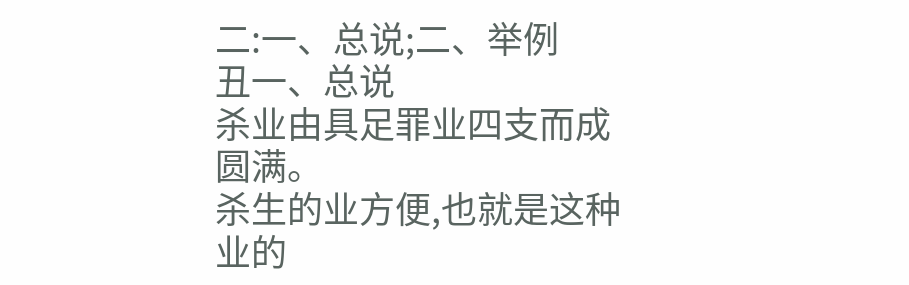二:一、总说;二、举例
丑一、总说
杀业由具足罪业四支而成圆满。
杀生的业方便,也就是这种业的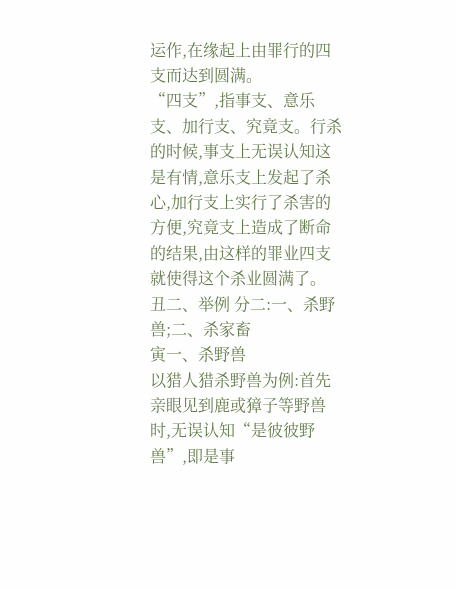运作,在缘起上由罪行的四支而达到圆满。
“四支”,指事支、意乐支、加行支、究竟支。行杀的时候,事支上无误认知这是有情,意乐支上发起了杀心,加行支上实行了杀害的方便,究竟支上造成了断命的结果,由这样的罪业四支就使得这个杀业圆满了。
丑二、举例 分二:一、杀野兽;二、杀家畜
寅一、杀野兽
以猎人猎杀野兽为例:首先亲眼见到鹿或獐子等野兽时,无误认知“是彼彼野兽”,即是事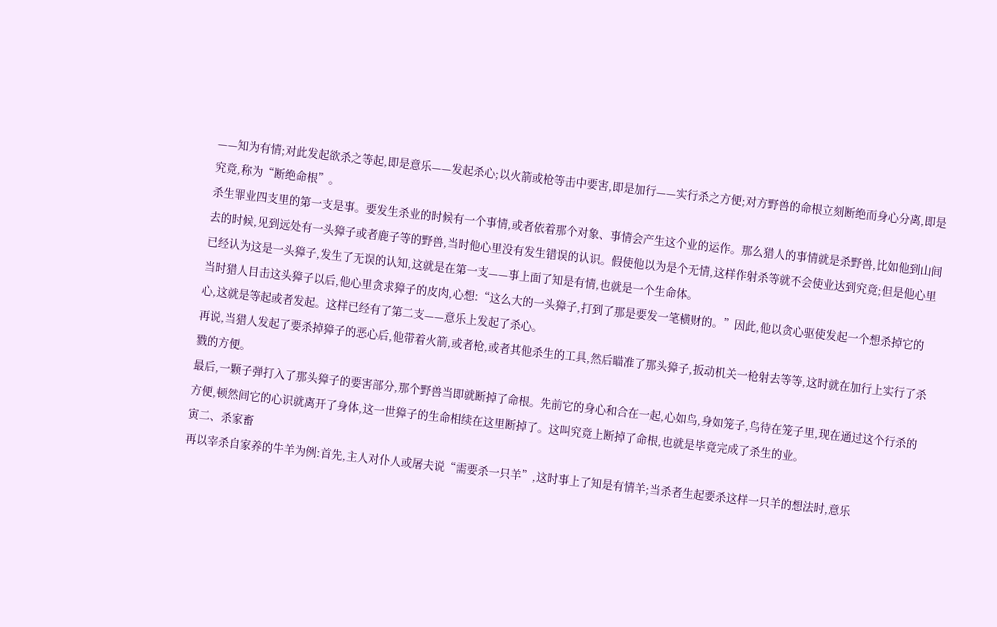——知为有情;对此发起欲杀之等起,即是意乐——发起杀心;以火箭或枪等击中要害,即是加行——实行杀之方便;对方野兽的命根立刻断绝而身心分离,即是究竟,称为“断绝命根”。
杀生罪业四支里的第一支是事。要发生杀业的时候有一个事情,或者依着那个对象、事情会产生这个业的运作。那么猎人的事情就是杀野兽,比如他到山间去的时候,见到远处有一头獐子或者鹿子等的野兽,当时他心里没有发生错误的认识。假使他以为是个无情,这样作射杀等就不会使业达到究竟;但是他心里已经认为这是一头獐子,发生了无误的认知,这就是在第一支——事上面了知是有情,也就是一个生命体。
当时猎人目击这头獐子以后,他心里贪求獐子的皮肉,心想:“这么大的一头獐子,打到了那是要发一笔横财的。”因此,他以贪心驱使发起一个想杀掉它的心,这就是等起或者发起。这样已经有了第二支——意乐上发起了杀心。
再说,当猎人发起了要杀掉獐子的恶心后,他带着火箭,或者枪,或者其他杀生的工具,然后瞄准了那头獐子,扳动机关一枪射去等等,这时就在加行上实行了杀戮的方便。
最后,一颗子弹打入了那头獐子的要害部分,那个野兽当即就断掉了命根。先前它的身心和合在一起,心如鸟,身如笼子,鸟待在笼子里,现在通过这个行杀的方便,顿然间它的心识就离开了身体,这一世獐子的生命相续在这里断掉了。这叫究竟上断掉了命根,也就是毕竟完成了杀生的业。
寅二、杀家畜
再以宰杀自家养的牛羊为例:首先,主人对仆人或屠夫说“需要杀一只羊”,这时事上了知是有情羊;当杀者生起要杀这样一只羊的想法时,意乐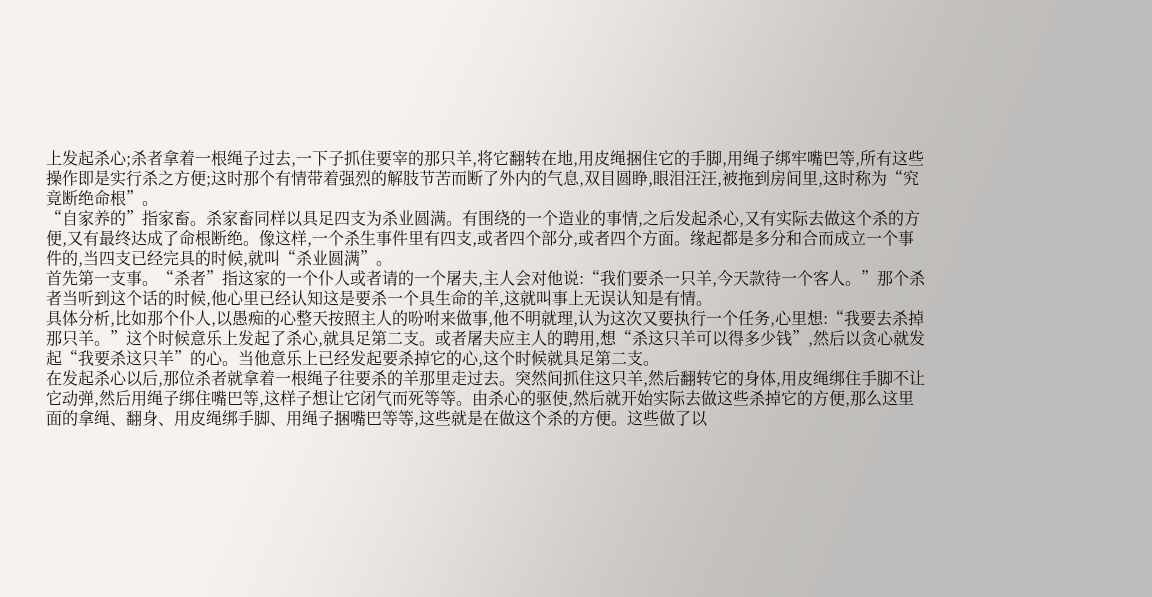上发起杀心;杀者拿着一根绳子过去,一下子抓住要宰的那只羊,将它翻转在地,用皮绳捆住它的手脚,用绳子绑牢嘴巴等,所有这些操作即是实行杀之方便;这时那个有情带着强烈的解肢节苦而断了外内的气息,双目圆睁,眼泪汪汪,被拖到房间里,这时称为“究竟断绝命根”。
“自家养的”指家畜。杀家畜同样以具足四支为杀业圆满。有围绕的一个造业的事情,之后发起杀心,又有实际去做这个杀的方便,又有最终达成了命根断绝。像这样,一个杀生事件里有四支,或者四个部分,或者四个方面。缘起都是多分和合而成立一个事件的,当四支已经完具的时候,就叫“杀业圆满”。
首先第一支事。“杀者”指这家的一个仆人或者请的一个屠夫,主人会对他说:“我们要杀一只羊,今天款待一个客人。”那个杀者当听到这个话的时候,他心里已经认知这是要杀一个具生命的羊,这就叫事上无误认知是有情。
具体分析,比如那个仆人,以愚痴的心整天按照主人的吩咐来做事,他不明就理,认为这次又要执行一个任务,心里想:“我要去杀掉那只羊。”这个时候意乐上发起了杀心,就具足第二支。或者屠夫应主人的聘用,想“杀这只羊可以得多少钱”,然后以贪心就发起“我要杀这只羊”的心。当他意乐上已经发起要杀掉它的心,这个时候就具足第二支。
在发起杀心以后,那位杀者就拿着一根绳子往要杀的羊那里走过去。突然间抓住这只羊,然后翻转它的身体,用皮绳绑住手脚不让它动弹,然后用绳子绑住嘴巴等,这样子想让它闭气而死等等。由杀心的驱使,然后就开始实际去做这些杀掉它的方便,那么这里面的拿绳、翻身、用皮绳绑手脚、用绳子捆嘴巴等等,这些就是在做这个杀的方便。这些做了以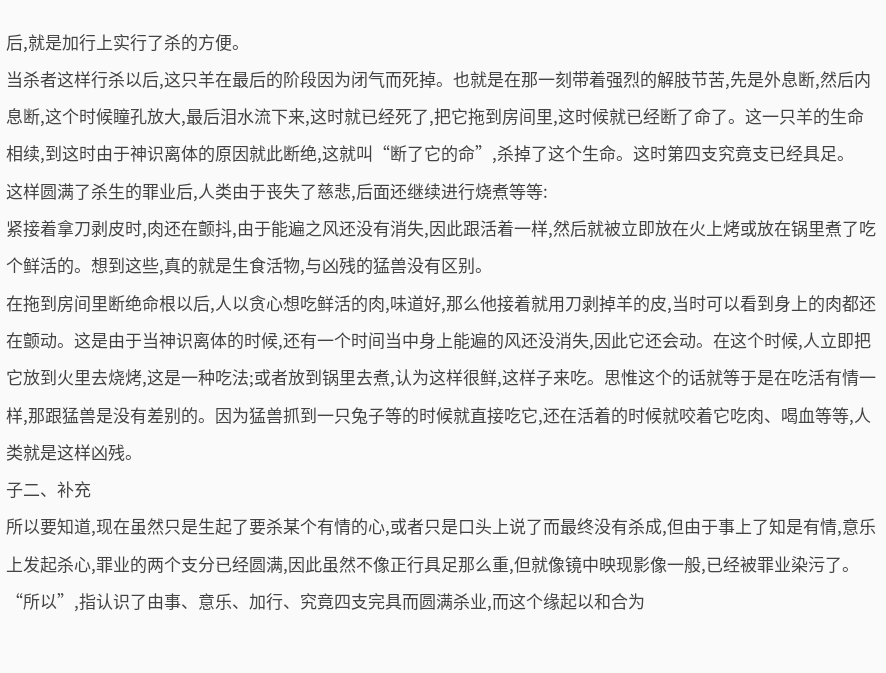后,就是加行上实行了杀的方便。
当杀者这样行杀以后,这只羊在最后的阶段因为闭气而死掉。也就是在那一刻带着强烈的解肢节苦,先是外息断,然后内息断,这个时候瞳孔放大,最后泪水流下来,这时就已经死了,把它拖到房间里,这时候就已经断了命了。这一只羊的生命相续,到这时由于神识离体的原因就此断绝,这就叫“断了它的命”,杀掉了这个生命。这时第四支究竟支已经具足。
这样圆满了杀生的罪业后,人类由于丧失了慈悲,后面还继续进行烧煮等等:
紧接着拿刀剥皮时,肉还在颤抖,由于能遍之风还没有消失,因此跟活着一样,然后就被立即放在火上烤或放在锅里煮了吃个鲜活的。想到这些,真的就是生食活物,与凶残的猛兽没有区别。
在拖到房间里断绝命根以后,人以贪心想吃鲜活的肉,味道好,那么他接着就用刀剥掉羊的皮,当时可以看到身上的肉都还在颤动。这是由于当神识离体的时候,还有一个时间当中身上能遍的风还没消失,因此它还会动。在这个时候,人立即把它放到火里去烧烤,这是一种吃法;或者放到锅里去煮,认为这样很鲜,这样子来吃。思惟这个的话就等于是在吃活有情一样,那跟猛兽是没有差别的。因为猛兽抓到一只兔子等的时候就直接吃它,还在活着的时候就咬着它吃肉、喝血等等,人类就是这样凶残。
子二、补充
所以要知道,现在虽然只是生起了要杀某个有情的心,或者只是口头上说了而最终没有杀成,但由于事上了知是有情,意乐上发起杀心,罪业的两个支分已经圆满,因此虽然不像正行具足那么重,但就像镜中映现影像一般,已经被罪业染污了。
“所以”,指认识了由事、意乐、加行、究竟四支完具而圆满杀业,而这个缘起以和合为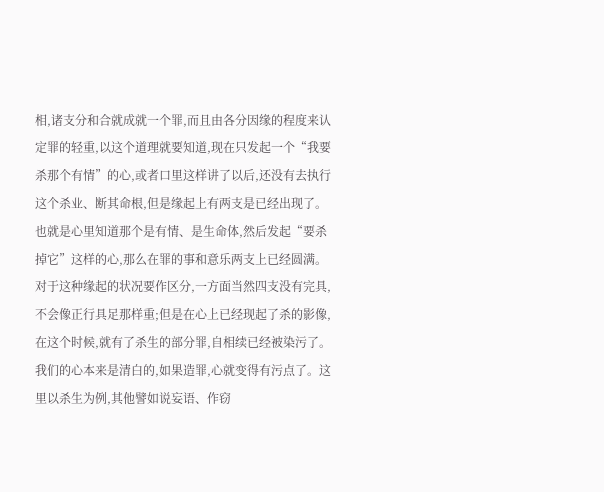相,诸支分和合就成就一个罪,而且由各分因缘的程度来认定罪的轻重,以这个道理就要知道,现在只发起一个“我要杀那个有情”的心,或者口里这样讲了以后,还没有去执行这个杀业、断其命根,但是缘起上有两支是已经出现了。也就是心里知道那个是有情、是生命体,然后发起“要杀掉它”这样的心,那么在罪的事和意乐两支上已经圆满。对于这种缘起的状况要作区分,一方面当然四支没有完具,不会像正行具足那样重;但是在心上已经现起了杀的影像,在这个时候,就有了杀生的部分罪,自相续已经被染污了。
我们的心本来是清白的,如果造罪,心就变得有污点了。这里以杀生为例,其他譬如说妄语、作窃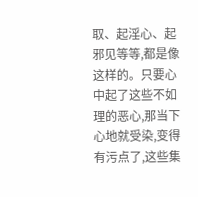取、起淫心、起邪见等等,都是像这样的。只要心中起了这些不如理的恶心,那当下心地就受染,变得有污点了,这些集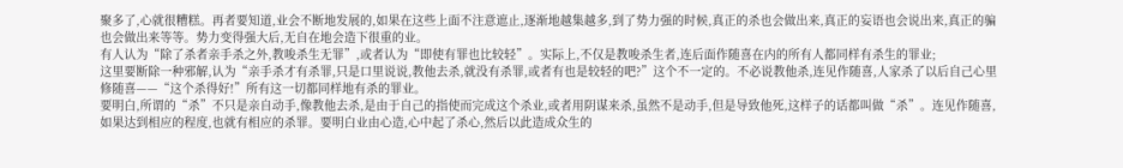聚多了,心就很糟糕。再者要知道,业会不断地发展的,如果在这些上面不注意遮止,逐渐地越集越多,到了势力强的时候,真正的杀也会做出来,真正的妄语也会说出来,真正的骗也会做出来等等。势力变得强大后,无自在地会造下很重的业。
有人认为“除了杀者亲手杀之外,教唆杀生无罪”,或者认为“即使有罪也比较轻”。实际上,不仅是教唆杀生者,连后面作随喜在内的所有人都同样有杀生的罪业;
这里要断除一种邪解,认为“亲手杀才有杀罪,只是口里说说,教他去杀,就没有杀罪,或者有也是较轻的吧?”这个不一定的。不必说教他杀,连见作随喜,人家杀了以后自己心里修随喜——“这个杀得好!”所有这一切都同样地有杀的罪业。
要明白,所谓的“杀”不只是亲自动手,像教他去杀,是由于自己的指使而完成这个杀业,或者用阴谋来杀,虽然不是动手,但是导致他死,这样子的话都叫做“杀”。连见作随喜,如果达到相应的程度,也就有相应的杀罪。要明白业由心造,心中起了杀心,然后以此造成众生的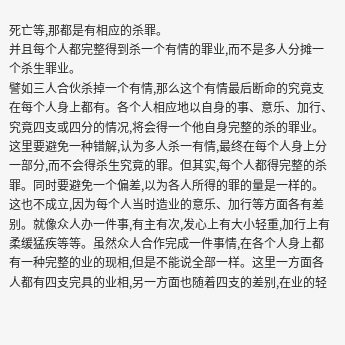死亡等,那都是有相应的杀罪。
并且每个人都完整得到杀一个有情的罪业,而不是多人分摊一个杀生罪业。
譬如三人合伙杀掉一个有情,那么这个有情最后断命的究竟支在每个人身上都有。各个人相应地以自身的事、意乐、加行、究竟四支或四分的情况,将会得一个他自身完整的杀的罪业。
这里要避免一种错解,认为多人杀一有情,最终在每个人身上分一部分,而不会得杀生究竟的罪。但其实,每个人都得完整的杀罪。同时要避免一个偏差,以为各人所得的罪的量是一样的。这也不成立,因为每个人当时造业的意乐、加行等方面各有差别。就像众人办一件事,有主有次,发心上有大小轻重,加行上有柔缓猛疾等等。虽然众人合作完成一件事情,在各个人身上都有一种完整的业的现相,但是不能说全部一样。这里一方面各人都有四支完具的业相,另一方面也随着四支的差别,在业的轻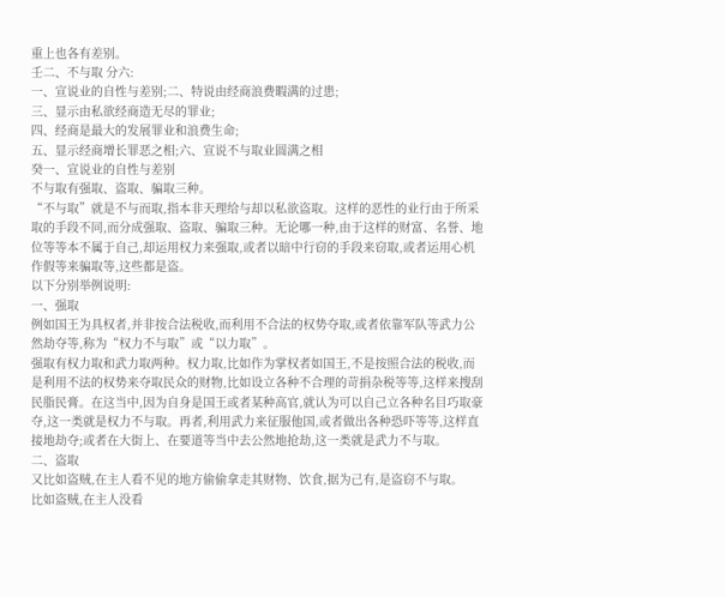重上也各有差别。
壬二、不与取 分六:
一、宣说业的自性与差别;二、特说由经商浪费暇满的过患;
三、显示由私欲经商造无尽的罪业;
四、经商是最大的发展罪业和浪费生命;
五、显示经商增长罪恶之相;六、宣说不与取业圆满之相
癸一、宣说业的自性与差别
不与取有强取、盗取、骗取三种。
“不与取”就是不与而取,指本非天理给与却以私欲盗取。这样的恶性的业行由于所采取的手段不同,而分成强取、盗取、骗取三种。无论哪一种,由于这样的财富、名誉、地位等等本不属于自己,却运用权力来强取,或者以暗中行窃的手段来窃取,或者运用心机作假等来骗取等,这些都是盗。
以下分别举例说明:
一、强取
例如国王为具权者,并非按合法税收,而利用不合法的权势夺取,或者依靠军队等武力公然劫夺等,称为“权力不与取”或“以力取”。
强取有权力取和武力取两种。权力取,比如作为掌权者如国王,不是按照合法的税收,而是利用不法的权势来夺取民众的财物,比如设立各种不合理的苛捐杂税等等,这样来搜刮民脂民膏。在这当中,因为自身是国王或者某种高官,就认为可以自己立各种名目巧取豪夺,这一类就是权力不与取。再者,利用武力来征服他国,或者做出各种恐吓等等,这样直接地劫夺;或者在大街上、在要道等当中去公然地抢劫,这一类就是武力不与取。
二、盗取
又比如盗贼,在主人看不见的地方偷偷拿走其财物、饮食,据为己有,是盗窃不与取。
比如盗贼,在主人没看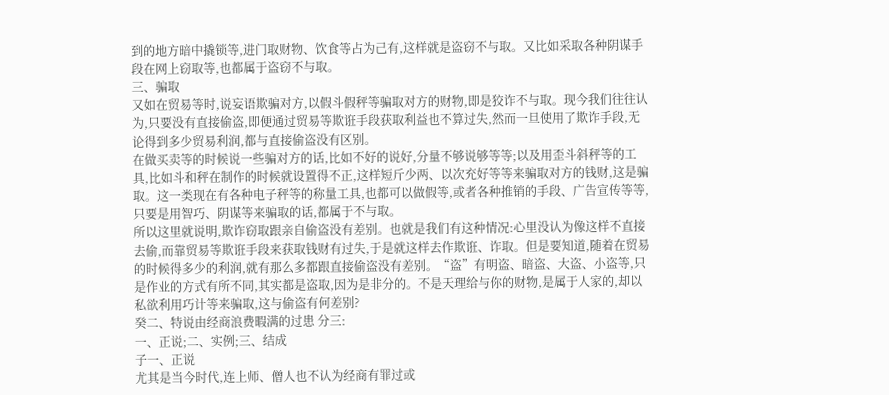到的地方暗中撬锁等,进门取财物、饮食等占为己有,这样就是盗窃不与取。又比如采取各种阴谋手段在网上窃取等,也都属于盗窃不与取。
三、骗取
又如在贸易等时,说妄语欺骗对方,以假斗假秤等骗取对方的财物,即是狡诈不与取。现今我们往往认为,只要没有直接偷盗,即便通过贸易等欺诳手段获取利益也不算过失,然而一旦使用了欺诈手段,无论得到多少贸易利润,都与直接偷盗没有区别。
在做买卖等的时候说一些骗对方的话,比如不好的说好,分量不够说够等等;以及用歪斗斜秤等的工具,比如斗和秤在制作的时候就设置得不正,这样短斤少两、以次充好等等来骗取对方的钱财,这是骗取。这一类现在有各种电子秤等的称量工具,也都可以做假等,或者各种推销的手段、广告宣传等等,只要是用智巧、阴谋等来骗取的话,都属于不与取。
所以这里就说明,欺诈窃取跟亲自偷盗没有差别。也就是我们有这种情况:心里没认为像这样不直接去偷,而靠贸易等欺诳手段来获取钱财有过失,于是就这样去作欺诳、诈取。但是要知道,随着在贸易的时候得多少的利润,就有那么多都跟直接偷盗没有差别。“盗”有明盗、暗盗、大盗、小盗等,只是作业的方式有所不同,其实都是盗取,因为是非分的。不是天理给与你的财物,是属于人家的,却以私欲利用巧计等来骗取,这与偷盗有何差别?
癸二、特说由经商浪费暇满的过患 分三:
一、正说;二、实例;三、结成
子一、正说
尤其是当今时代,连上师、僧人也不认为经商有罪过或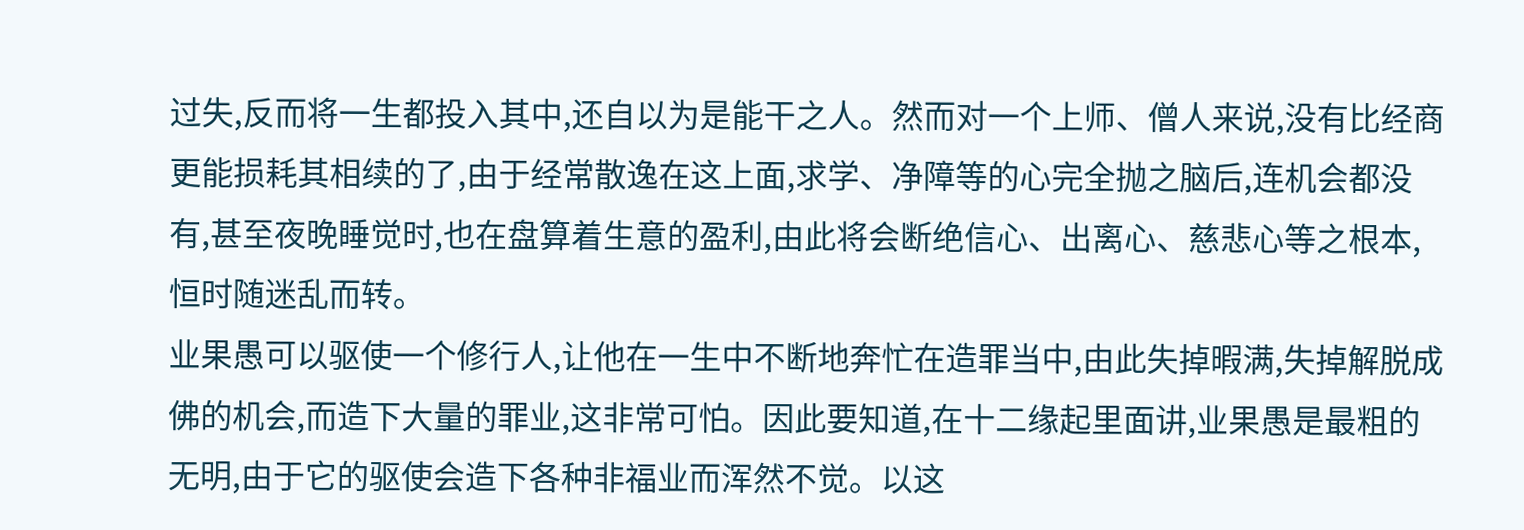过失,反而将一生都投入其中,还自以为是能干之人。然而对一个上师、僧人来说,没有比经商更能损耗其相续的了,由于经常散逸在这上面,求学、净障等的心完全抛之脑后,连机会都没有,甚至夜晚睡觉时,也在盘算着生意的盈利,由此将会断绝信心、出离心、慈悲心等之根本,恒时随迷乱而转。
业果愚可以驱使一个修行人,让他在一生中不断地奔忙在造罪当中,由此失掉暇满,失掉解脱成佛的机会,而造下大量的罪业,这非常可怕。因此要知道,在十二缘起里面讲,业果愚是最粗的无明,由于它的驱使会造下各种非福业而浑然不觉。以这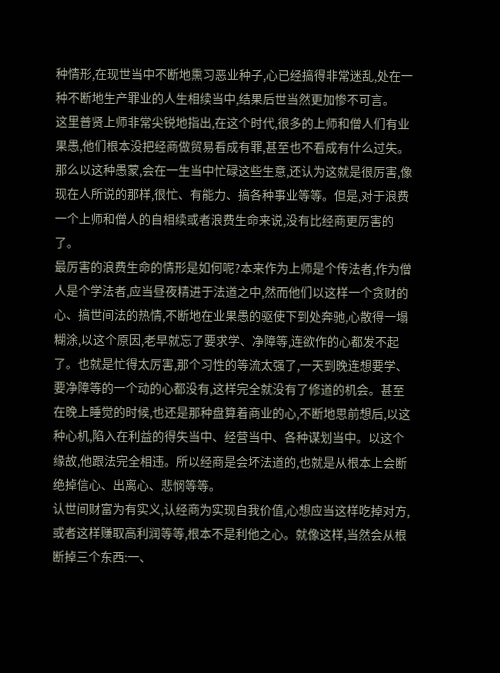种情形,在现世当中不断地熏习恶业种子,心已经搞得非常迷乱,处在一种不断地生产罪业的人生相续当中,结果后世当然更加惨不可言。
这里普贤上师非常尖锐地指出,在这个时代,很多的上师和僧人们有业果愚,他们根本没把经商做贸易看成有罪,甚至也不看成有什么过失。那么以这种愚蒙,会在一生当中忙碌这些生意,还认为这就是很厉害,像现在人所说的那样,很忙、有能力、搞各种事业等等。但是,对于浪费一个上师和僧人的自相续或者浪费生命来说,没有比经商更厉害的了。
最厉害的浪费生命的情形是如何呢?本来作为上师是个传法者,作为僧人是个学法者,应当昼夜精进于法道之中,然而他们以这样一个贪财的心、搞世间法的热情,不断地在业果愚的驱使下到处奔驰,心散得一塌糊涂,以这个原因,老早就忘了要求学、净障等,连欲作的心都发不起了。也就是忙得太厉害,那个习性的等流太强了,一天到晚连想要学、要净障等的一个动的心都没有,这样完全就没有了修道的机会。甚至在晚上睡觉的时候,也还是那种盘算着商业的心,不断地思前想后,以这种心机,陷入在利益的得失当中、经营当中、各种谋划当中。以这个缘故,他跟法完全相违。所以经商是会坏法道的,也就是从根本上会断绝掉信心、出离心、悲悯等等。
认世间财富为有实义,认经商为实现自我价值,心想应当这样吃掉对方,或者这样赚取高利润等等,根本不是利他之心。就像这样,当然会从根断掉三个东西:一、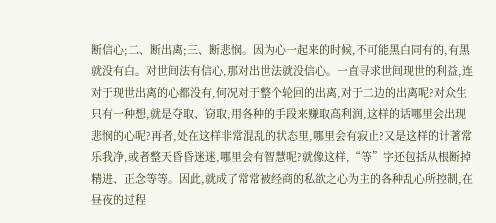断信心;二、断出离;三、断悲悯。因为心一起来的时候,不可能黑白同有的,有黑就没有白。对世间法有信心,那对出世法就没信心。一直寻求世间现世的利益,连对于现世出离的心都没有,何况对于整个轮回的出离,对于二边的出离呢?对众生只有一种想,就是夺取、窃取,用各种的手段来赚取高利润,这样的话哪里会出现悲悯的心呢?再者,处在这样非常混乱的状态里,哪里会有寂止?又是这样的计著常乐我净,或者整天昏昏迷迷,哪里会有智慧呢?就像这样,“等”字还包括从根断掉精进、正念等等。因此,就成了常常被经商的私欲之心为主的各种乱心所控制,在昼夜的过程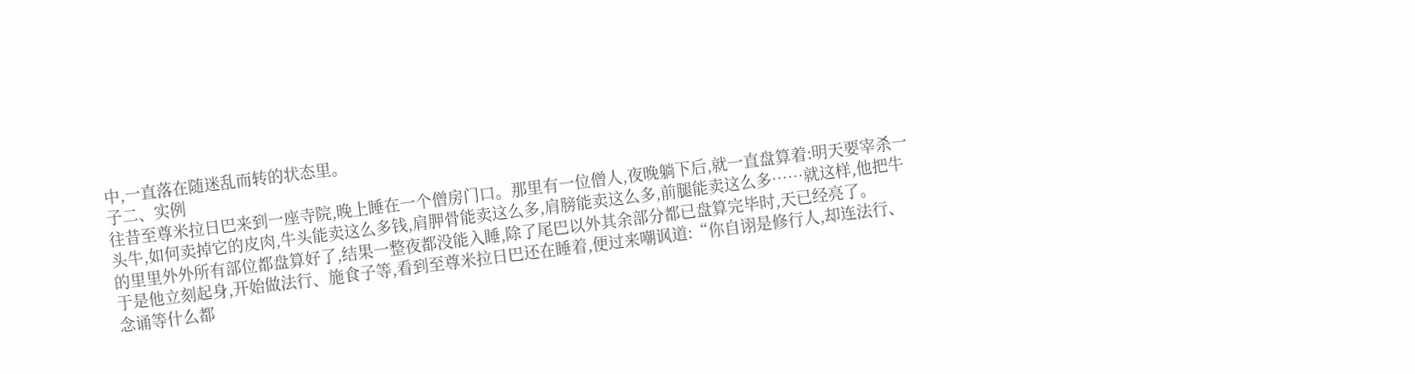中,一直落在随迷乱而转的状态里。
子二、实例
往昔至尊米拉日巴来到一座寺院,晚上睡在一个僧房门口。那里有一位僧人,夜晚躺下后,就一直盘算着:明天要宰杀一头牛,如何卖掉它的皮肉,牛头能卖这么多钱,肩胛骨能卖这么多,肩膀能卖这么多,前腿能卖这么多……就这样,他把牛的里里外外所有部位都盘算好了,结果一整夜都没能入睡,除了尾巴以外其余部分都已盘算完毕时,天已经亮了。
于是他立刻起身,开始做法行、施食子等,看到至尊米拉日巴还在睡着,便过来嘲讽道:“你自诩是修行人,却连法行、念诵等什么都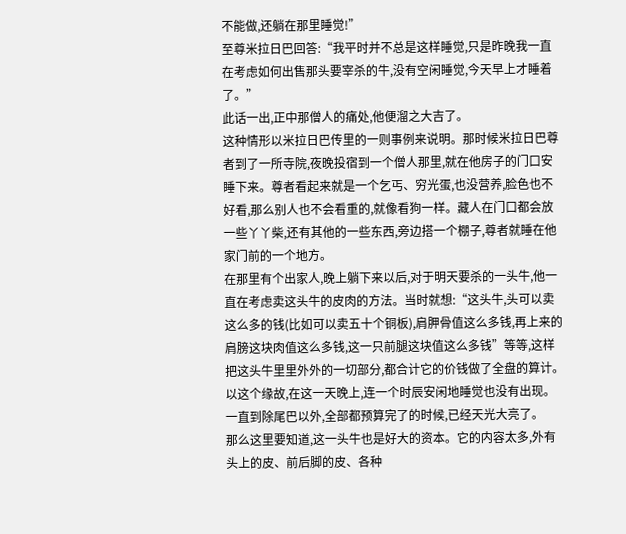不能做,还躺在那里睡觉!”
至尊米拉日巴回答:“我平时并不总是这样睡觉,只是昨晚我一直在考虑如何出售那头要宰杀的牛,没有空闲睡觉,今天早上才睡着了。”
此话一出,正中那僧人的痛处,他便溜之大吉了。
这种情形以米拉日巴传里的一则事例来说明。那时候米拉日巴尊者到了一所寺院,夜晚投宿到一个僧人那里,就在他房子的门口安睡下来。尊者看起来就是一个乞丐、穷光蛋,也没营养,脸色也不好看,那么别人也不会看重的,就像看狗一样。藏人在门口都会放一些丫丫柴,还有其他的一些东西,旁边搭一个棚子,尊者就睡在他家门前的一个地方。
在那里有个出家人,晚上躺下来以后,对于明天要杀的一头牛,他一直在考虑卖这头牛的皮肉的方法。当时就想:“这头牛,头可以卖这么多的钱(比如可以卖五十个铜板),肩胛骨值这么多钱,再上来的肩膀这块肉值这么多钱,这一只前腿这块值这么多钱”等等,这样把这头牛里里外外的一切部分,都合计它的价钱做了全盘的算计。以这个缘故,在这一天晚上,连一个时辰安闲地睡觉也没有出现。一直到除尾巴以外,全部都预算完了的时候,已经天光大亮了。
那么这里要知道,这一头牛也是好大的资本。它的内容太多,外有头上的皮、前后脚的皮、各种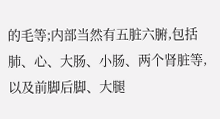的毛等;内部当然有五脏六腑,包括肺、心、大肠、小肠、两个肾脏等,以及前脚后脚、大腿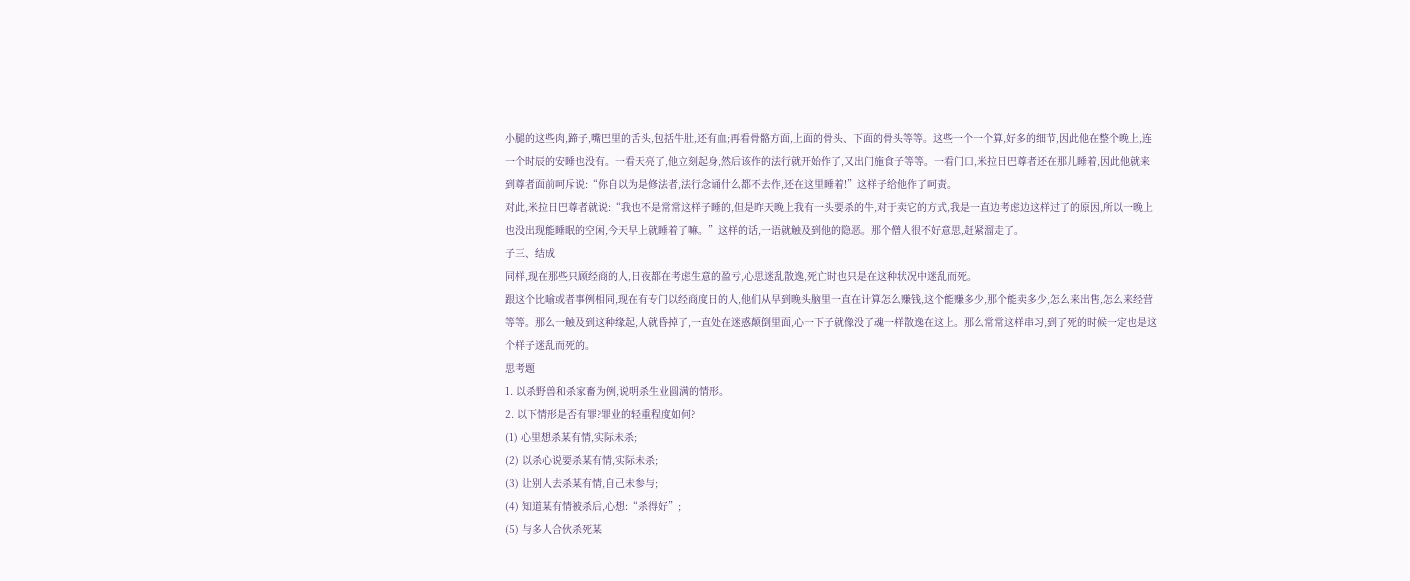小腿的这些肉,蹄子,嘴巴里的舌头,包括牛肚,还有血;再看骨骼方面,上面的骨头、下面的骨头等等。这些一个一个算,好多的细节,因此他在整个晚上,连一个时辰的安睡也没有。一看天亮了,他立刻起身,然后该作的法行就开始作了,又出门施食子等等。一看门口,米拉日巴尊者还在那儿睡着,因此他就来到尊者面前呵斥说:“你自以为是修法者,法行念诵什么都不去作,还在这里睡着!”这样子给他作了呵责。
对此,米拉日巴尊者就说:“我也不是常常这样子睡的,但是昨天晚上我有一头要杀的牛,对于卖它的方式,我是一直边考虑边这样过了的原因,所以一晚上也没出现能睡眠的空闲,今天早上就睡着了嘛。”这样的话,一语就触及到他的隐恶。那个僧人很不好意思,赶紧溜走了。
子三、结成
同样,现在那些只顾经商的人,日夜都在考虑生意的盈亏,心思迷乱散逸,死亡时也只是在这种状况中迷乱而死。
跟这个比喻或者事例相同,现在有专门以经商度日的人,他们从早到晚头脑里一直在计算怎么赚钱,这个能赚多少,那个能卖多少,怎么来出售,怎么来经营等等。那么一触及到这种缘起,人就昏掉了,一直处在迷惑颠倒里面,心一下子就像没了魂一样散逸在这上。那么常常这样串习,到了死的时候一定也是这个样子迷乱而死的。
思考题
1. 以杀野兽和杀家畜为例,说明杀生业圆满的情形。
2. 以下情形是否有罪?罪业的轻重程度如何?
(1) 心里想杀某有情,实际未杀;
(2) 以杀心说要杀某有情,实际未杀;
(3) 让别人去杀某有情,自己未参与;
(4) 知道某有情被杀后,心想:“杀得好”;
(5) 与多人合伙杀死某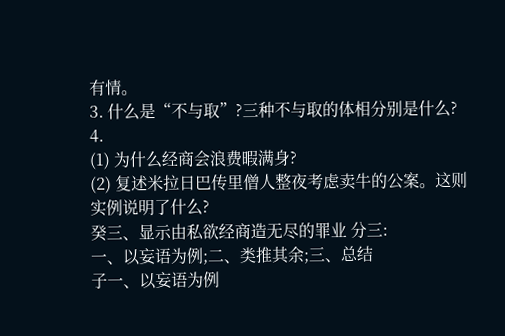有情。
3. 什么是“不与取”?三种不与取的体相分别是什么?
4.
(1) 为什么经商会浪费暇满身?
(2) 复述米拉日巴传里僧人整夜考虑卖牛的公案。这则实例说明了什么?
癸三、显示由私欲经商造无尽的罪业 分三:
一、以妄语为例;二、类推其余;三、总结
子一、以妄语为例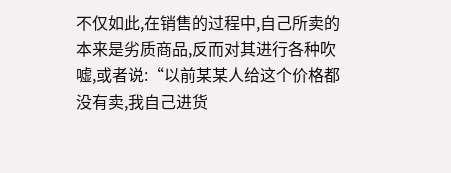不仅如此,在销售的过程中,自己所卖的本来是劣质商品,反而对其进行各种吹嘘,或者说:“以前某某人给这个价格都没有卖,我自己进货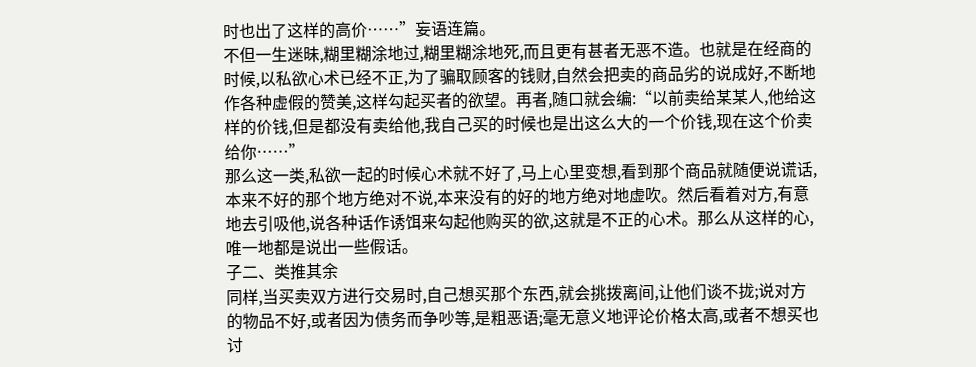时也出了这样的高价……”妄语连篇。
不但一生迷昧,糊里糊涂地过,糊里糊涂地死,而且更有甚者无恶不造。也就是在经商的时候,以私欲心术已经不正,为了骗取顾客的钱财,自然会把卖的商品劣的说成好,不断地作各种虚假的赞美,这样勾起买者的欲望。再者,随口就会编:“以前卖给某某人,他给这样的价钱,但是都没有卖给他,我自己买的时候也是出这么大的一个价钱,现在这个价卖给你……”
那么这一类,私欲一起的时候心术就不好了,马上心里变想,看到那个商品就随便说谎话,本来不好的那个地方绝对不说,本来没有的好的地方绝对地虚吹。然后看着对方,有意地去引吸他,说各种话作诱饵来勾起他购买的欲,这就是不正的心术。那么从这样的心,唯一地都是说出一些假话。
子二、类推其余
同样,当买卖双方进行交易时,自己想买那个东西,就会挑拨离间,让他们谈不拢;说对方的物品不好,或者因为债务而争吵等,是粗恶语;毫无意义地评论价格太高,或者不想买也讨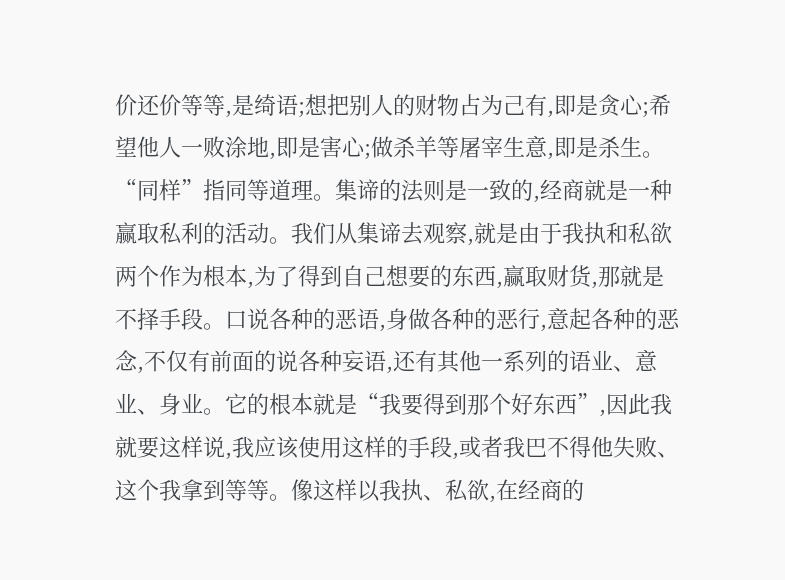价还价等等,是绮语;想把别人的财物占为己有,即是贪心;希望他人一败涂地,即是害心;做杀羊等屠宰生意,即是杀生。
“同样”指同等道理。集谛的法则是一致的,经商就是一种赢取私利的活动。我们从集谛去观察,就是由于我执和私欲两个作为根本,为了得到自己想要的东西,赢取财货,那就是不择手段。口说各种的恶语,身做各种的恶行,意起各种的恶念,不仅有前面的说各种妄语,还有其他一系列的语业、意业、身业。它的根本就是“我要得到那个好东西”,因此我就要这样说,我应该使用这样的手段,或者我巴不得他失败、这个我拿到等等。像这样以我执、私欲,在经商的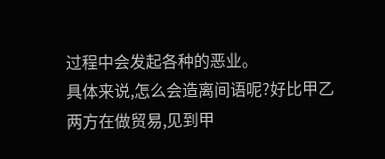过程中会发起各种的恶业。
具体来说,怎么会造离间语呢?好比甲乙两方在做贸易,见到甲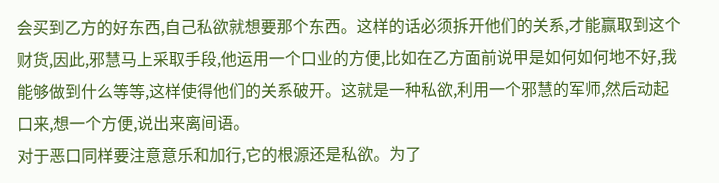会买到乙方的好东西,自己私欲就想要那个东西。这样的话必须拆开他们的关系,才能赢取到这个财货,因此,邪慧马上采取手段,他运用一个口业的方便,比如在乙方面前说甲是如何如何地不好,我能够做到什么等等,这样使得他们的关系破开。这就是一种私欲,利用一个邪慧的军师,然后动起口来,想一个方便,说出来离间语。
对于恶口同样要注意意乐和加行,它的根源还是私欲。为了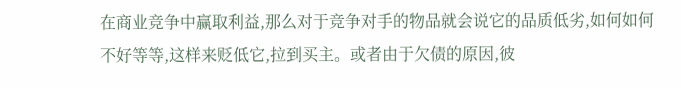在商业竞争中赢取利益,那么对于竞争对手的物品就会说它的品质低劣,如何如何不好等等,这样来贬低它,拉到买主。或者由于欠债的原因,彼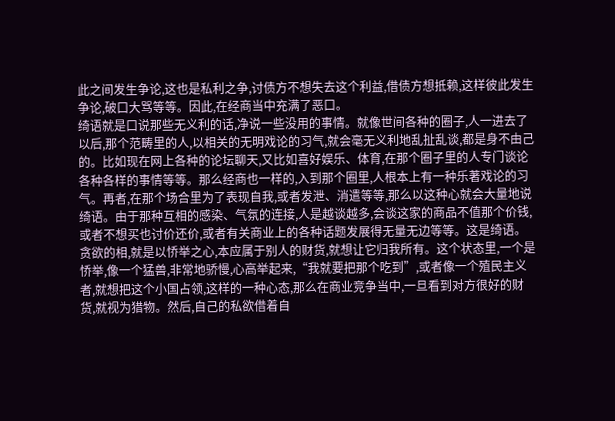此之间发生争论,这也是私利之争,讨债方不想失去这个利益,借债方想抵赖,这样彼此发生争论,破口大骂等等。因此,在经商当中充满了恶口。
绮语就是口说那些无义利的话,净说一些没用的事情。就像世间各种的圈子,人一进去了以后,那个范畴里的人,以相关的无明戏论的习气,就会毫无义利地乱扯乱谈,都是身不由己的。比如现在网上各种的论坛聊天,又比如喜好娱乐、体育,在那个圈子里的人专门谈论各种各样的事情等等。那么经商也一样的,入到那个圈里,人根本上有一种乐著戏论的习气。再者,在那个场合里为了表现自我,或者发泄、消遣等等,那么以这种心就会大量地说绮语。由于那种互相的感染、气氛的连接,人是越谈越多,会谈这家的商品不值那个价钱,或者不想买也讨价还价,或者有关商业上的各种话题发展得无量无边等等。这是绮语。
贪欲的相,就是以㤭举之心,本应属于别人的财货,就想让它归我所有。这个状态里,一个是㤭举,像一个猛兽,非常地骄慢,心高举起来,“我就要把那个吃到”,或者像一个殖民主义者,就想把这个小国占领,这样的一种心态,那么在商业竞争当中,一旦看到对方很好的财货,就视为猎物。然后,自己的私欲借着自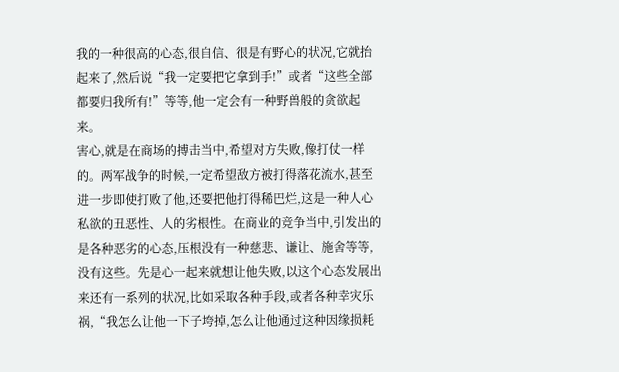我的一种很高的心态,很自信、很是有野心的状况,它就抬起来了,然后说“我一定要把它拿到手!”或者“这些全部都要归我所有!”等等,他一定会有一种野兽般的贪欲起来。
害心,就是在商场的搏击当中,希望对方失败,像打仗一样的。两军战争的时候,一定希望敌方被打得落花流水,甚至进一步即使打败了他,还要把他打得稀巴烂,这是一种人心私欲的丑恶性、人的劣根性。在商业的竞争当中,引发出的是各种恶劣的心态,压根没有一种慈悲、谦让、施舍等等,没有这些。先是心一起来就想让他失败,以这个心态发展出来还有一系列的状况,比如采取各种手段,或者各种幸灾乐祸,“我怎么让他一下子垮掉,怎么让他通过这种因缘损耗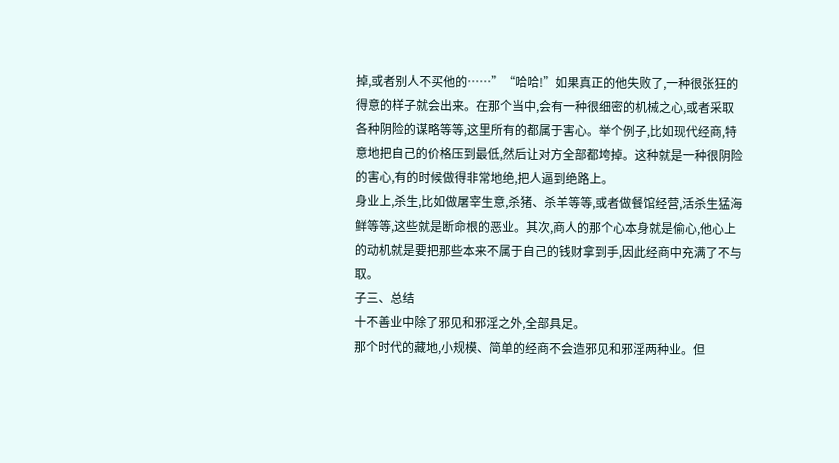掉,或者别人不买他的……”“哈哈!”如果真正的他失败了,一种很张狂的得意的样子就会出来。在那个当中,会有一种很细密的机械之心,或者采取各种阴险的谋略等等,这里所有的都属于害心。举个例子,比如现代经商,特意地把自己的价格压到最低,然后让对方全部都垮掉。这种就是一种很阴险的害心,有的时候做得非常地绝,把人逼到绝路上。
身业上,杀生,比如做屠宰生意,杀猪、杀羊等等,或者做餐馆经营,活杀生猛海鲜等等,这些就是断命根的恶业。其次,商人的那个心本身就是偷心,他心上的动机就是要把那些本来不属于自己的钱财拿到手,因此经商中充满了不与取。
子三、总结
十不善业中除了邪见和邪淫之外,全部具足。
那个时代的藏地,小规模、简单的经商不会造邪见和邪淫两种业。但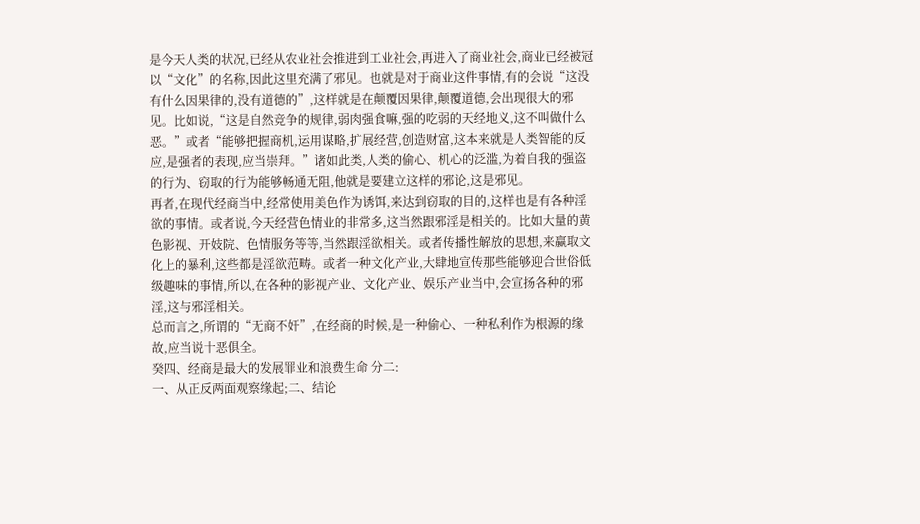是今天人类的状况,已经从农业社会推进到工业社会,再进入了商业社会,商业已经被冠以“文化”的名称,因此这里充满了邪见。也就是对于商业这件事情,有的会说“这没有什么因果律的,没有道德的”,这样就是在颠覆因果律,颠覆道德,会出现很大的邪见。比如说,“这是自然竞争的规律,弱肉强食嘛,强的吃弱的天经地义,这不叫做什么恶。”或者“能够把握商机,运用谋略,扩展经营,创造财富,这本来就是人类智能的反应,是强者的表现,应当崇拜。”诸如此类,人类的偷心、机心的泛滥,为着自我的强盗的行为、窃取的行为能够畅通无阻,他就是要建立这样的邪论,这是邪见。
再者,在现代经商当中,经常使用美色作为诱饵,来达到窃取的目的,这样也是有各种淫欲的事情。或者说,今天经营色情业的非常多,这当然跟邪淫是相关的。比如大量的黄色影视、开妓院、色情服务等等,当然跟淫欲相关。或者传播性解放的思想,来赢取文化上的暴利,这些都是淫欲范畴。或者一种文化产业,大肆地宣传那些能够迎合世俗低级趣味的事情,所以,在各种的影视产业、文化产业、娱乐产业当中,会宣扬各种的邪淫,这与邪淫相关。
总而言之,所谓的“无商不奸”,在经商的时候,是一种偷心、一种私利作为根源的缘故,应当说十恶俱全。
癸四、经商是最大的发展罪业和浪费生命 分二:
一、从正反两面观察缘起;二、结论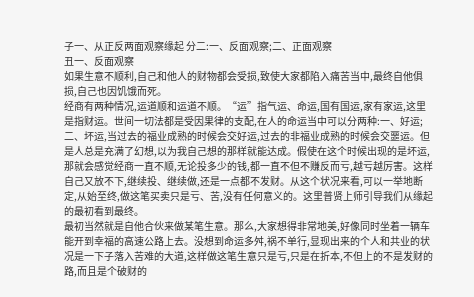子一、从正反两面观察缘起 分二:一、反面观察;二、正面观察
丑一、反面观察
如果生意不顺利,自己和他人的财物都会受损,致使大家都陷入痛苦当中,最终自他俱损,自己也因饥饿而死。
经商有两种情况,运道顺和运道不顺。“运”指气运、命运,国有国运,家有家运,这里是指财运。世间一切法都是受因果律的支配,在人的命运当中可以分两种:一、好运;二、坏运,当过去的福业成熟的时候会交好运,过去的非福业成熟的时候会交噩运。但是人总是充满了幻想,以为我自己想的那样就能达成。假使在这个时候出现的是坏运,那就会感觉经商一直不顺,无论投多少的钱,都一直不但不赚反而亏,越亏越厉害。这样自己又放不下,继续投、继续做,还是一点都不发财。从这个状况来看,可以一举地断定,从始至终,做这笔买卖只是亏、苦,没有任何意义的。这里普贤上师引导我们从缘起的最初看到最终。
最初当然就是自他合伙来做某笔生意。那么,大家想得非常地美,好像同时坐着一辆车能开到幸福的高速公路上去。没想到命运多舛,祸不单行,显现出来的个人和共业的状况是一下子落入苦难的大道,这样做这笔生意只是亏,只是在折本,不但上的不是发财的路,而且是个破财的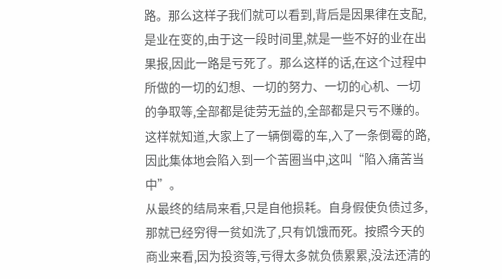路。那么这样子我们就可以看到,背后是因果律在支配,是业在变的,由于这一段时间里,就是一些不好的业在出果报,因此一路是亏死了。那么这样的话,在这个过程中所做的一切的幻想、一切的努力、一切的心机、一切的争取等,全部都是徒劳无益的,全部都是只亏不赚的。这样就知道,大家上了一辆倒霉的车,入了一条倒霉的路,因此集体地会陷入到一个苦圈当中,这叫“陷入痛苦当中”。
从最终的结局来看,只是自他损耗。自身假使负债过多,那就已经穷得一贫如洗了,只有饥饿而死。按照今天的商业来看,因为投资等,亏得太多就负债累累,没法还清的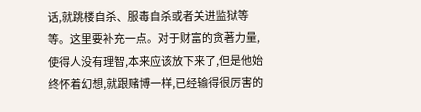话,就跳楼自杀、服毒自杀或者关进监狱等等。这里要补充一点。对于财富的贪著力量,使得人没有理智,本来应该放下来了,但是他始终怀着幻想,就跟赌博一样,已经输得很厉害的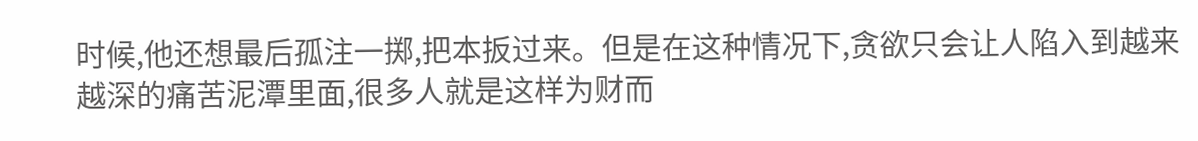时候,他还想最后孤注一掷,把本扳过来。但是在这种情况下,贪欲只会让人陷入到越来越深的痛苦泥潭里面,很多人就是这样为财而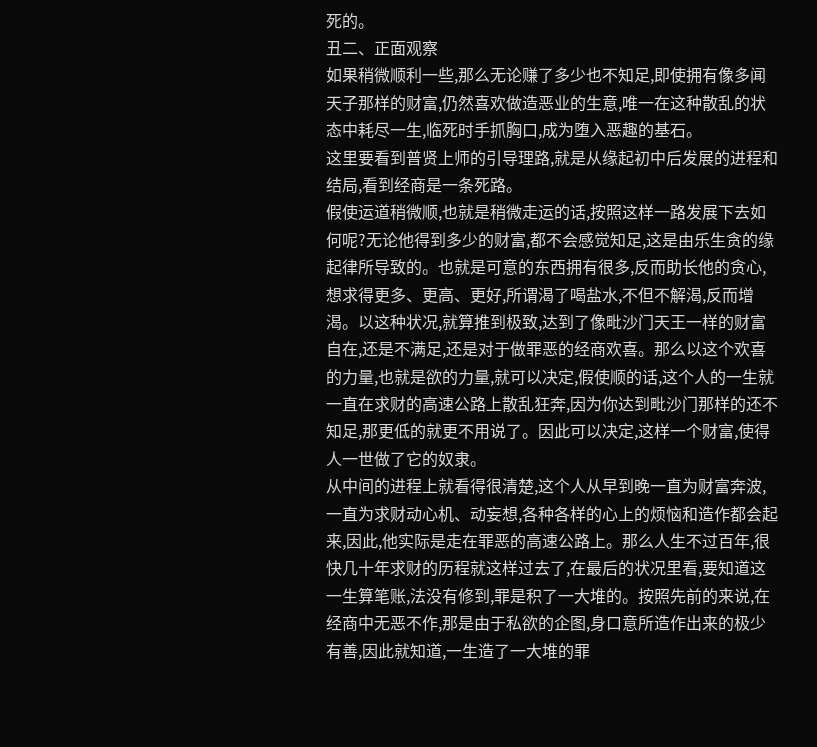死的。
丑二、正面观察
如果稍微顺利一些,那么无论赚了多少也不知足,即使拥有像多闻天子那样的财富,仍然喜欢做造恶业的生意,唯一在这种散乱的状态中耗尽一生,临死时手抓胸口,成为堕入恶趣的基石。
这里要看到普贤上师的引导理路,就是从缘起初中后发展的进程和结局,看到经商是一条死路。
假使运道稍微顺,也就是稍微走运的话,按照这样一路发展下去如何呢?无论他得到多少的财富,都不会感觉知足,这是由乐生贪的缘起律所导致的。也就是可意的东西拥有很多,反而助长他的贪心,想求得更多、更高、更好,所谓渴了喝盐水,不但不解渴,反而增渴。以这种状况,就算推到极致,达到了像毗沙门天王一样的财富自在,还是不满足,还是对于做罪恶的经商欢喜。那么以这个欢喜的力量,也就是欲的力量,就可以决定,假使顺的话,这个人的一生就一直在求财的高速公路上散乱狂奔,因为你达到毗沙门那样的还不知足,那更低的就更不用说了。因此可以决定,这样一个财富,使得人一世做了它的奴隶。
从中间的进程上就看得很清楚,这个人从早到晚一直为财富奔波,一直为求财动心机、动妄想,各种各样的心上的烦恼和造作都会起来,因此,他实际是走在罪恶的高速公路上。那么人生不过百年,很快几十年求财的历程就这样过去了,在最后的状况里看,要知道这一生算笔账,法没有修到,罪是积了一大堆的。按照先前的来说,在经商中无恶不作,那是由于私欲的企图,身口意所造作出来的极少有善,因此就知道,一生造了一大堆的罪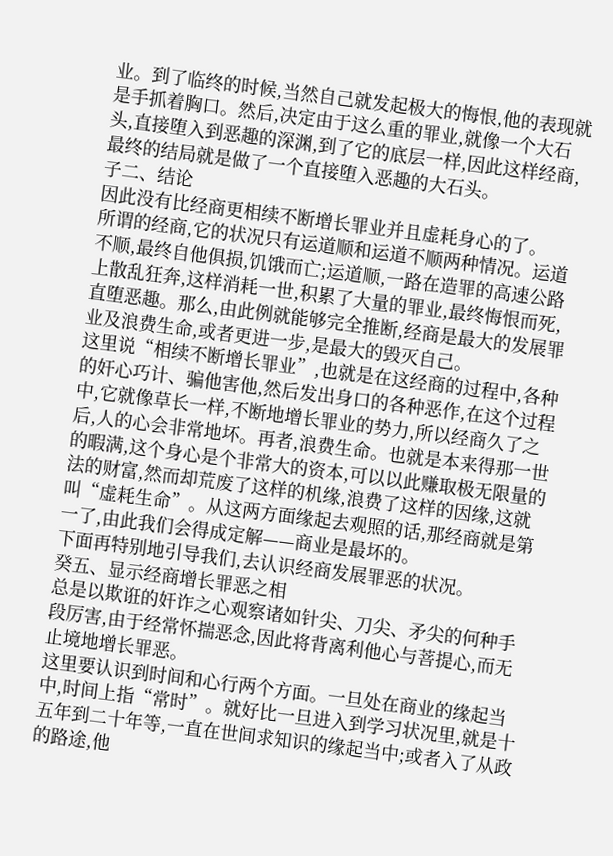业。到了临终的时候,当然自己就发起极大的悔恨,他的表现就是手抓着胸口。然后,决定由于这么重的罪业,就像一个大石头,直接堕入到恶趣的深渊,到了它的底层一样,因此这样经商,最终的结局就是做了一个直接堕入恶趣的大石头。
子二、结论
因此没有比经商更相续不断增长罪业并且虚耗身心的了。
所谓的经商,它的状况只有运道顺和运道不顺两种情况。运道不顺,最终自他俱损,饥饿而亡;运道顺,一路在造罪的高速公路上散乱狂奔,这样消耗一世,积累了大量的罪业,最终悔恨而死,直堕恶趣。那么,由此例就能够完全推断,经商是最大的发展罪业及浪费生命,或者更进一步,是最大的毁灭自己。
这里说“相续不断增长罪业”,也就是在这经商的过程中,各种的奸心巧计、骗他害他,然后发出身口的各种恶作,在这个过程中,它就像草长一样,不断地增长罪业的势力,所以经商久了之后,人的心会非常地坏。再者,浪费生命。也就是本来得那一世的暇满,这个身心是个非常大的资本,可以以此赚取极无限量的法的财富,然而却荒废了这样的机缘,浪费了这样的因缘,这就叫“虚耗生命”。从这两方面缘起去观照的话,那经商就是第一了,由此我们会得成定解——商业是最坏的。
下面再特别地引导我们,去认识经商发展罪恶的状况。
癸五、显示经商增长罪恶之相
总是以欺诳的奸诈之心观察诸如针尖、刀尖、矛尖的何种手段厉害,由于经常怀揣恶念,因此将背离利他心与菩提心,而无止境地增长罪恶。
这里要认识到时间和心行两个方面。一旦处在商业的缘起当中,时间上指“常时”。就好比一旦进入到学习状况里,就是十五年到二十年等,一直在世间求知识的缘起当中;或者入了从政的路途,他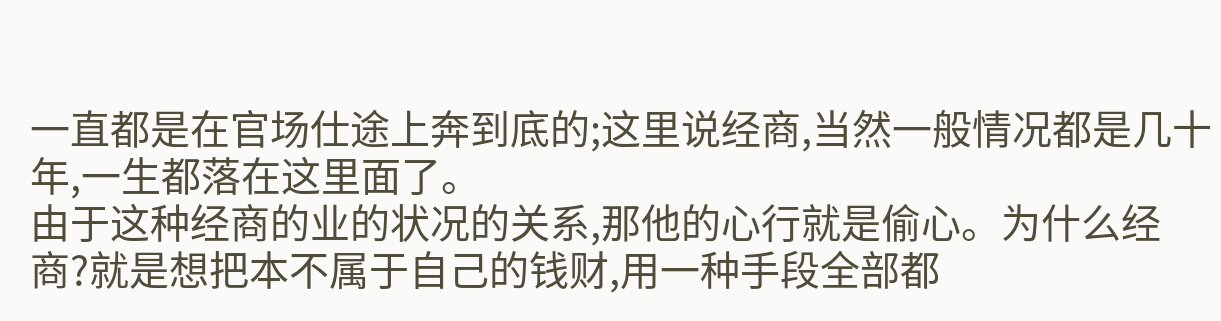一直都是在官场仕途上奔到底的;这里说经商,当然一般情况都是几十年,一生都落在这里面了。
由于这种经商的业的状况的关系,那他的心行就是偷心。为什么经商?就是想把本不属于自己的钱财,用一种手段全部都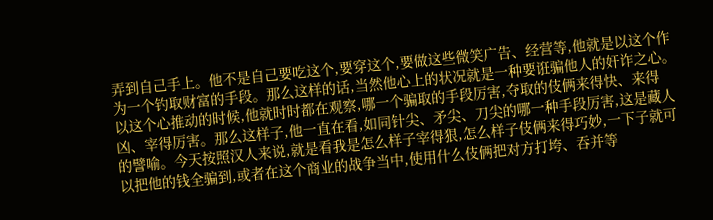弄到自己手上。他不是自己要吃这个,要穿这个,要做这些微笑广告、经营等,他就是以这个作为一个钓取财富的手段。那么这样的话,当然他心上的状况就是一种要诳骗他人的奸诈之心。以这个心推动的时候,他就时时都在观察,哪一个骗取的手段厉害,夺取的伎俩来得快、来得凶、宰得厉害。那么这样子,他一直在看,如同针尖、矛尖、刀尖的哪一种手段厉害,这是藏人的譬喻。今天按照汉人来说,就是看我是怎么样子宰得狠,怎么样子伎俩来得巧妙,一下子就可以把他的钱全骗到,或者在这个商业的战争当中,使用什么伎俩把对方打垮、吞并等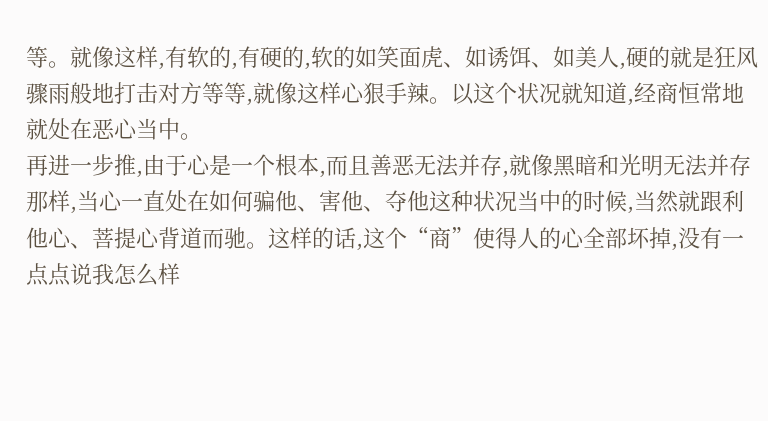等。就像这样,有软的,有硬的,软的如笑面虎、如诱饵、如美人,硬的就是狂风骤雨般地打击对方等等,就像这样心狠手辣。以这个状况就知道,经商恒常地就处在恶心当中。
再进一步推,由于心是一个根本,而且善恶无法并存,就像黑暗和光明无法并存那样,当心一直处在如何骗他、害他、夺他这种状况当中的时候,当然就跟利他心、菩提心背道而驰。这样的话,这个“商”使得人的心全部坏掉,没有一点点说我怎么样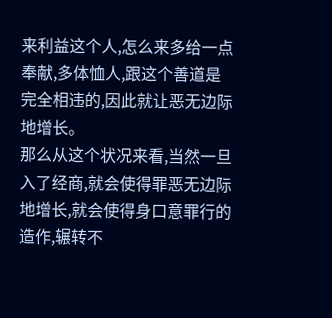来利益这个人,怎么来多给一点奉献,多体恤人,跟这个善道是完全相违的,因此就让恶无边际地增长。
那么从这个状况来看,当然一旦入了经商,就会使得罪恶无边际地增长,就会使得身口意罪行的造作,辗转不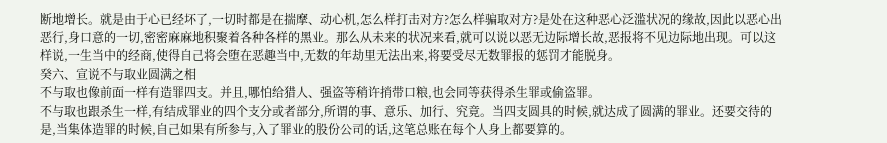断地增长。就是由于心已经坏了,一切时都是在揣摩、动心机,怎么样打击对方?怎么样骗取对方?是处在这种恶心泛滥状况的缘故,因此以恶心出恶行,身口意的一切,密密麻麻地积聚着各种各样的黑业。那么从未来的状况来看,就可以说以恶无边际增长故,恶报将不见边际地出现。可以这样说,一生当中的经商,使得自己将会堕在恶趣当中,无数的年劫里无法出来,将要受尽无数罪报的惩罚才能脱身。
癸六、宣说不与取业圆满之相
不与取也像前面一样有造罪四支。并且,哪怕给猎人、强盗等稍许捎带口粮,也会同等获得杀生罪或偷盗罪。
不与取也跟杀生一样,有结成罪业的四个支分或者部分,所谓的事、意乐、加行、究竟。当四支圆具的时候,就达成了圆满的罪业。还要交待的是,当集体造罪的时候,自己如果有所参与,入了罪业的股份公司的话,这笔总账在每个人身上都要算的。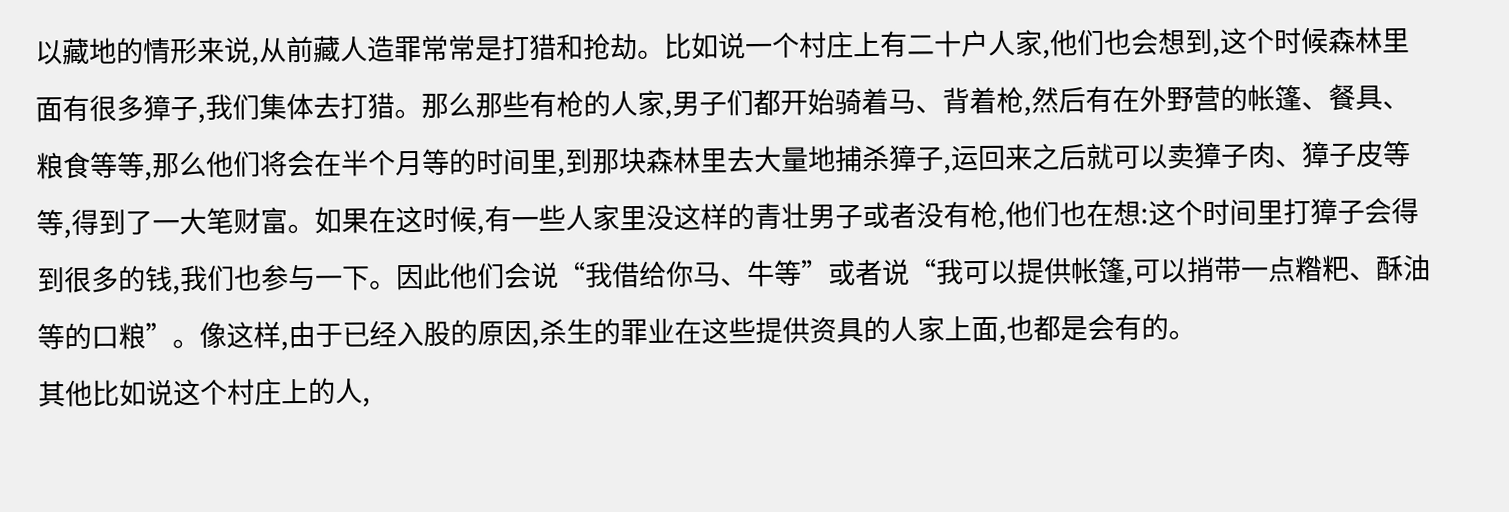以藏地的情形来说,从前藏人造罪常常是打猎和抢劫。比如说一个村庄上有二十户人家,他们也会想到,这个时候森林里面有很多獐子,我们集体去打猎。那么那些有枪的人家,男子们都开始骑着马、背着枪,然后有在外野营的帐篷、餐具、粮食等等,那么他们将会在半个月等的时间里,到那块森林里去大量地捕杀獐子,运回来之后就可以卖獐子肉、獐子皮等等,得到了一大笔财富。如果在这时候,有一些人家里没这样的青壮男子或者没有枪,他们也在想:这个时间里打獐子会得到很多的钱,我们也参与一下。因此他们会说“我借给你马、牛等”或者说“我可以提供帐篷,可以捎带一点糌粑、酥油等的口粮”。像这样,由于已经入股的原因,杀生的罪业在这些提供资具的人家上面,也都是会有的。
其他比如说这个村庄上的人,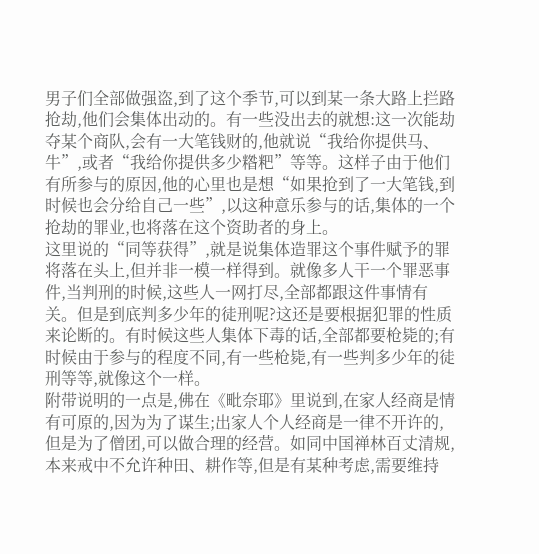男子们全部做强盗,到了这个季节,可以到某一条大路上拦路抢劫,他们会集体出动的。有一些没出去的就想:这一次能劫夺某个商队,会有一大笔钱财的,他就说“我给你提供马、牛”,或者“我给你提供多少糌粑”等等。这样子由于他们有所参与的原因,他的心里也是想“如果抢到了一大笔钱,到时候也会分给自己一些”,以这种意乐参与的话,集体的一个抢劫的罪业,也将落在这个资助者的身上。
这里说的“同等获得”,就是说集体造罪这个事件赋予的罪将落在头上,但并非一模一样得到。就像多人干一个罪恶事件,当判刑的时候,这些人一网打尽,全部都跟这件事情有关。但是到底判多少年的徒刑呢?这还是要根据犯罪的性质来论断的。有时候这些人集体下毒的话,全部都要枪毙的;有时候由于参与的程度不同,有一些枪毙,有一些判多少年的徒刑等等,就像这个一样。
附带说明的一点是,佛在《毗奈耶》里说到,在家人经商是情有可原的,因为为了谋生;出家人个人经商是一律不开许的,但是为了僧团,可以做合理的经营。如同中国禅林百丈清规,本来戒中不允许种田、耕作等,但是有某种考虑,需要维持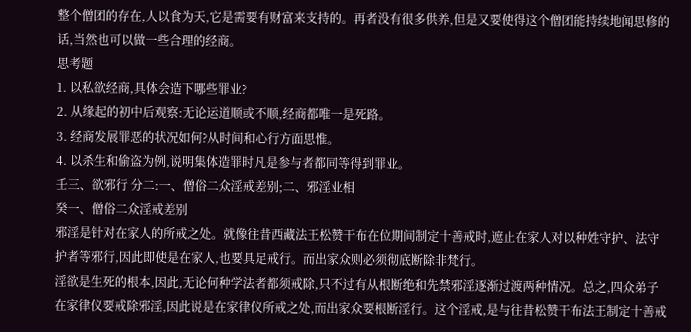整个僧团的存在,人以食为天,它是需要有财富来支持的。再者没有很多供养,但是又要使得这个僧团能持续地闻思修的话,当然也可以做一些合理的经商。
思考题
1. 以私欲经商,具体会造下哪些罪业?
2. 从缘起的初中后观察:无论运道顺或不顺,经商都唯一是死路。
3. 经商发展罪恶的状况如何?从时间和心行方面思惟。
4. 以杀生和偷盗为例,说明集体造罪时凡是参与者都同等得到罪业。
壬三、欲邪行 分二:一、僧俗二众淫戒差别;二、邪淫业相
癸一、僧俗二众淫戒差别
邪淫是针对在家人的所戒之处。就像往昔西藏法王松赞干布在位期间制定十善戒时,遮止在家人对以种姓守护、法守护者等邪行,因此即使是在家人,也要具足戒行。而出家众则必须彻底断除非梵行。
淫欲是生死的根本,因此,无论何种学法者都须戒除,只不过有从根断绝和先禁邪淫逐渐过渡两种情况。总之,四众弟子在家律仪要戒除邪淫,因此说是在家律仪所戒之处,而出家众要根断淫行。这个淫戒,是与往昔松赞干布法王制定十善戒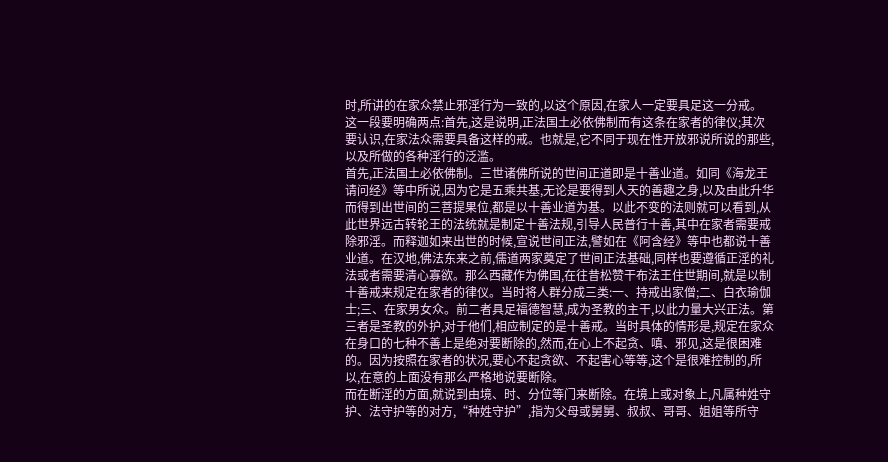时,所讲的在家众禁止邪淫行为一致的,以这个原因,在家人一定要具足这一分戒。
这一段要明确两点:首先,这是说明,正法国土必依佛制而有这条在家者的律仪;其次要认识,在家法众需要具备这样的戒。也就是,它不同于现在性开放邪说所说的那些,以及所做的各种淫行的泛滥。
首先,正法国土必依佛制。三世诸佛所说的世间正道即是十善业道。如同《海龙王请问经》等中所说,因为它是五乘共基,无论是要得到人天的善趣之身,以及由此升华而得到出世间的三菩提果位,都是以十善业道为基。以此不变的法则就可以看到,从此世界远古转轮王的法统就是制定十善法规,引导人民普行十善,其中在家者需要戒除邪淫。而释迦如来出世的时候,宣说世间正法,譬如在《阿含经》等中也都说十善业道。在汉地,佛法东来之前,儒道两家奠定了世间正法基础,同样也要遵循正淫的礼法或者需要清心寡欲。那么西藏作为佛国,在往昔松赞干布法王住世期间,就是以制十善戒来规定在家者的律仪。当时将人群分成三类:一、持戒出家僧;二、白衣瑜伽士;三、在家男女众。前二者具足福德智慧,成为圣教的主干,以此力量大兴正法。第三者是圣教的外护,对于他们,相应制定的是十善戒。当时具体的情形是,规定在家众在身口的七种不善上是绝对要断除的,然而,在心上不起贪、嗔、邪见,这是很困难的。因为按照在家者的状况,要心不起贪欲、不起害心等等,这个是很难控制的,所以,在意的上面没有那么严格地说要断除。
而在断淫的方面,就说到由境、时、分位等门来断除。在境上或对象上,凡属种姓守护、法守护等的对方,“种姓守护”,指为父母或舅舅、叔叔、哥哥、姐姐等所守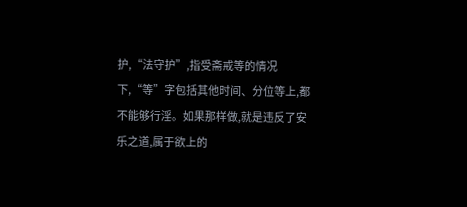护,“法守护”,指受斋戒等的情况下,“等”字包括其他时间、分位等上,都不能够行淫。如果那样做,就是违反了安乐之道,属于欲上的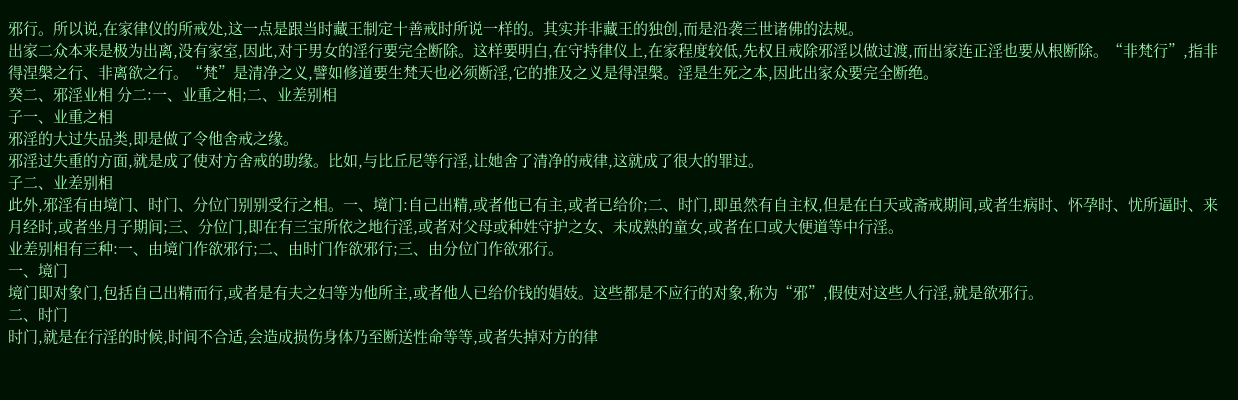邪行。所以说,在家律仪的所戒处,这一点是跟当时藏王制定十善戒时所说一样的。其实并非藏王的独创,而是沿袭三世诸佛的法规。
出家二众本来是极为出离,没有家室,因此,对于男女的淫行要完全断除。这样要明白,在守持律仪上,在家程度较低,先权且戒除邪淫以做过渡,而出家连正淫也要从根断除。“非梵行”,指非得涅槃之行、非离欲之行。“梵”是清净之义,譬如修道要生梵天也必须断淫,它的推及之义是得涅槃。淫是生死之本,因此出家众要完全断绝。
癸二、邪淫业相 分二:一、业重之相;二、业差别相
子一、业重之相
邪淫的大过失品类,即是做了令他舍戒之缘。
邪淫过失重的方面,就是成了使对方舍戒的助缘。比如,与比丘尼等行淫,让她舍了清净的戒律,这就成了很大的罪过。
子二、业差别相
此外,邪淫有由境门、时门、分位门别别受行之相。一、境门:自己出精,或者他已有主,或者已给价;二、时门,即虽然有自主权,但是在白天或斋戒期间,或者生病时、怀孕时、忧所逼时、来月经时,或者坐月子期间;三、分位门,即在有三宝所依之地行淫,或者对父母或种姓守护之女、未成熟的童女,或者在口或大便道等中行淫。
业差别相有三种:一、由境门作欲邪行;二、由时门作欲邪行;三、由分位门作欲邪行。
一、境门
境门即对象门,包括自己出精而行,或者是有夫之妇等为他所主,或者他人已给价钱的娼妓。这些都是不应行的对象,称为“邪”,假使对这些人行淫,就是欲邪行。
二、时门
时门,就是在行淫的时候,时间不合适,会造成损伤身体乃至断送性命等等,或者失掉对方的律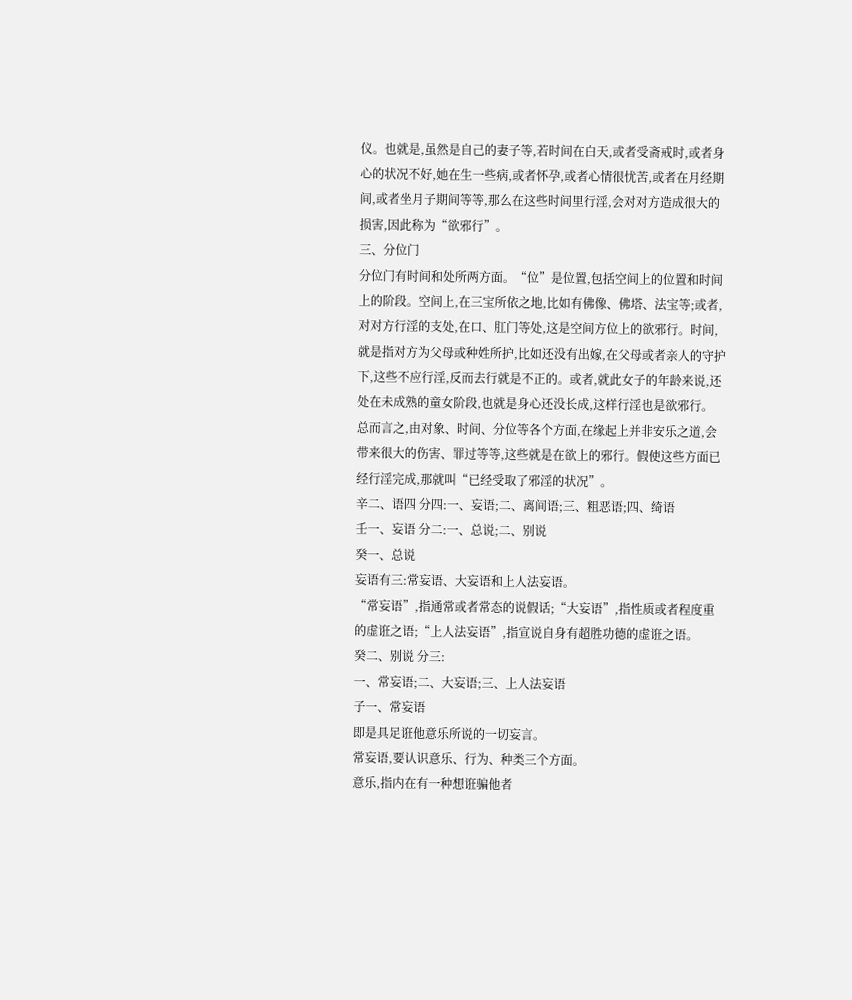仪。也就是,虽然是自己的妻子等,若时间在白天,或者受斋戒时,或者身心的状况不好,她在生一些病,或者怀孕,或者心情很忧苦,或者在月经期间,或者坐月子期间等等,那么在这些时间里行淫,会对对方造成很大的损害,因此称为“欲邪行”。
三、分位门
分位门有时间和处所两方面。“位”是位置,包括空间上的位置和时间上的阶段。空间上,在三宝所依之地,比如有佛像、佛塔、法宝等;或者,对对方行淫的支处,在口、肛门等处,这是空间方位上的欲邪行。时间,就是指对方为父母或种姓所护,比如还没有出嫁,在父母或者亲人的守护下,这些不应行淫,反而去行就是不正的。或者,就此女子的年龄来说,还处在未成熟的童女阶段,也就是身心还没长成,这样行淫也是欲邪行。
总而言之,由对象、时间、分位等各个方面,在缘起上并非安乐之道,会带来很大的伤害、罪过等等,这些就是在欲上的邪行。假使这些方面已经行淫完成,那就叫“已经受取了邪淫的状况”。
辛二、语四 分四:一、妄语;二、离间语;三、粗恶语;四、绮语
壬一、妄语 分二:一、总说;二、别说
癸一、总说
妄语有三:常妄语、大妄语和上人法妄语。
“常妄语”,指通常或者常态的说假话;“大妄语”,指性质或者程度重的虚诳之语;“上人法妄语”,指宣说自身有超胜功德的虚诳之语。
癸二、别说 分三:
一、常妄语;二、大妄语;三、上人法妄语
子一、常妄语
即是具足诳他意乐所说的一切妄言。
常妄语,要认识意乐、行为、种类三个方面。
意乐,指内在有一种想诳骗他者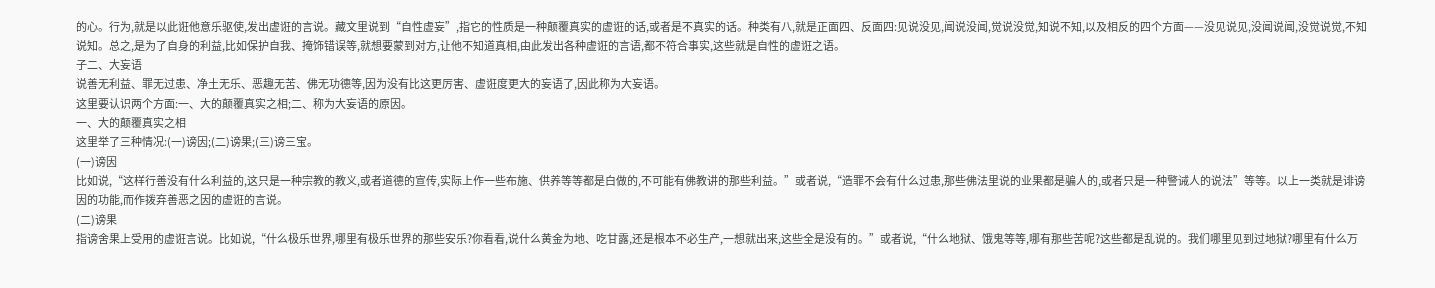的心。行为,就是以此诳他意乐驱使,发出虚诳的言说。藏文里说到“自性虚妄”,指它的性质是一种颠覆真实的虚诳的话,或者是不真实的话。种类有八,就是正面四、反面四:见说没见,闻说没闻,觉说没觉,知说不知,以及相反的四个方面——没见说见,没闻说闻,没觉说觉,不知说知。总之,是为了自身的利益,比如保护自我、掩饰错误等,就想要蒙到对方,让他不知道真相,由此发出各种虚诳的言语,都不符合事实,这些就是自性的虚诳之语。
子二、大妄语
说善无利益、罪无过患、净土无乐、恶趣无苦、佛无功德等,因为没有比这更厉害、虚诳度更大的妄语了,因此称为大妄语。
这里要认识两个方面:一、大的颠覆真实之相;二、称为大妄语的原因。
一、大的颠覆真实之相
这里举了三种情况:(一)谤因;(二)谤果;(三)谤三宝。
(一)谤因
比如说,“这样行善没有什么利益的,这只是一种宗教的教义,或者道德的宣传,实际上作一些布施、供养等等都是白做的,不可能有佛教讲的那些利益。”或者说,“造罪不会有什么过患,那些佛法里说的业果都是骗人的,或者只是一种警诫人的说法”等等。以上一类就是诽谤因的功能,而作拨弃善恶之因的虚诳的言说。
(二)谤果
指谤舍果上受用的虚诳言说。比如说,“什么极乐世界,哪里有极乐世界的那些安乐?你看看,说什么黄金为地、吃甘露,还是根本不必生产,一想就出来,这些全是没有的。”或者说,“什么地狱、饿鬼等等,哪有那些苦呢?这些都是乱说的。我们哪里见到过地狱?哪里有什么万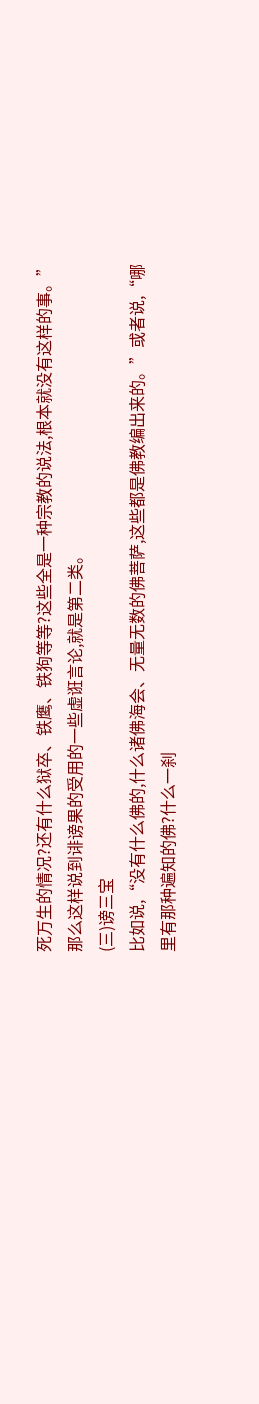死万生的情况?还有什么狱卒、铁鹰、铁狗等等?这些全是一种宗教的说法,根本就没有这样的事。”那么这样说到诽谤果的受用的一些虚诳言论,就是第二类。
(三)谤三宝
比如说,“没有什么佛的,什么诸佛海会、无量无数的佛菩萨,这些都是佛教编出来的。”或者说,“哪里有那种遍知的佛?什么一刹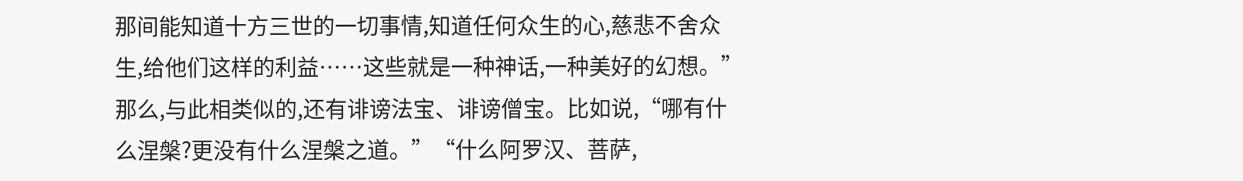那间能知道十方三世的一切事情,知道任何众生的心,慈悲不舍众生,给他们这样的利益……这些就是一种神话,一种美好的幻想。”那么,与此相类似的,还有诽谤法宝、诽谤僧宝。比如说,“哪有什么涅槃?更没有什么涅槃之道。”“什么阿罗汉、菩萨,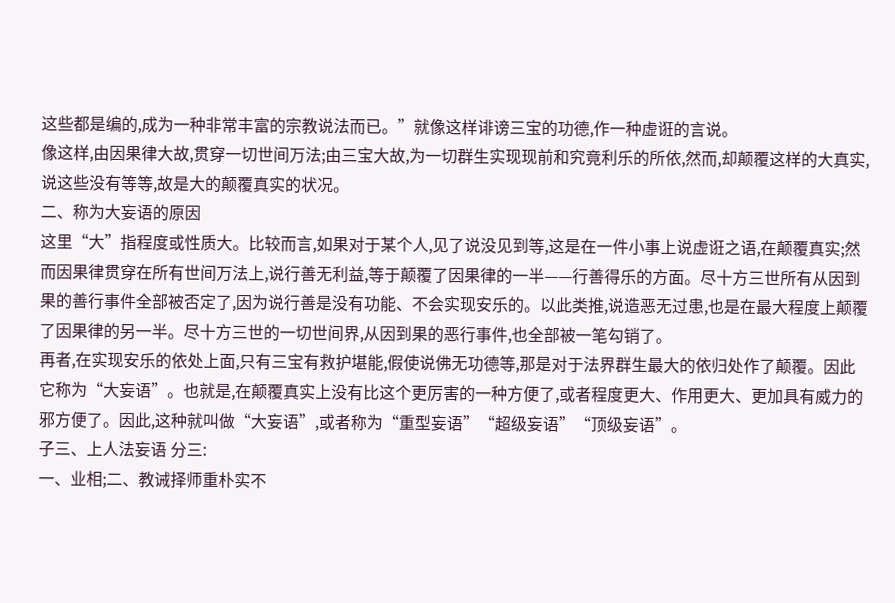这些都是编的,成为一种非常丰富的宗教说法而已。”就像这样诽谤三宝的功德,作一种虚诳的言说。
像这样,由因果律大故,贯穿一切世间万法;由三宝大故,为一切群生实现现前和究竟利乐的所依,然而,却颠覆这样的大真实,说这些没有等等,故是大的颠覆真实的状况。
二、称为大妄语的原因
这里“大”指程度或性质大。比较而言,如果对于某个人,见了说没见到等,这是在一件小事上说虚诳之语,在颠覆真实;然而因果律贯穿在所有世间万法上,说行善无利益,等于颠覆了因果律的一半——行善得乐的方面。尽十方三世所有从因到果的善行事件全部被否定了,因为说行善是没有功能、不会实现安乐的。以此类推,说造恶无过患,也是在最大程度上颠覆了因果律的另一半。尽十方三世的一切世间界,从因到果的恶行事件,也全部被一笔勾销了。
再者,在实现安乐的依处上面,只有三宝有救护堪能,假使说佛无功德等,那是对于法界群生最大的依归处作了颠覆。因此它称为“大妄语”。也就是,在颠覆真实上没有比这个更厉害的一种方便了,或者程度更大、作用更大、更加具有威力的邪方便了。因此,这种就叫做“大妄语”,或者称为“重型妄语”“超级妄语”“顶级妄语”。
子三、上人法妄语 分三:
一、业相;二、教诫择师重朴实不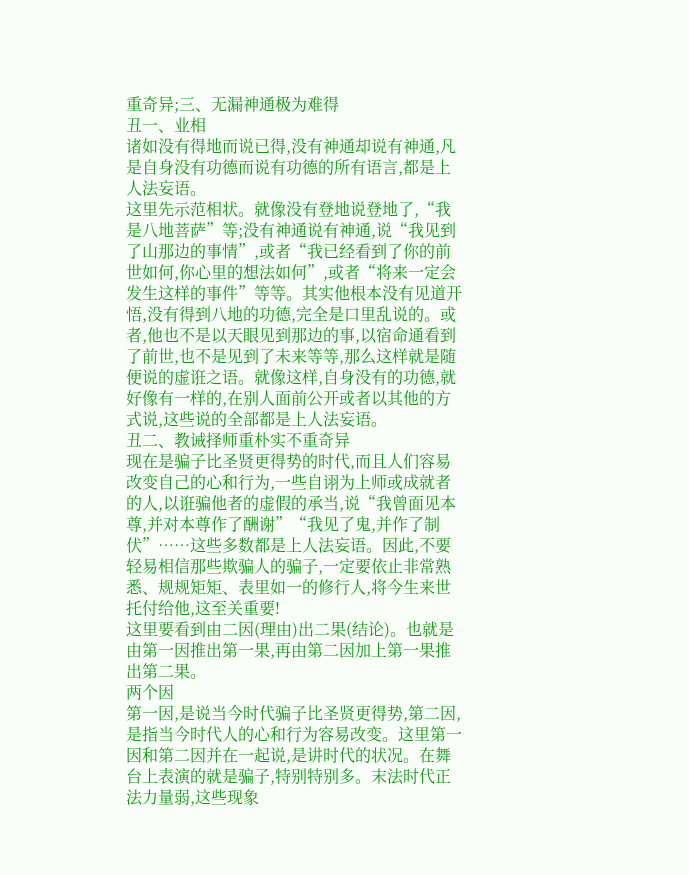重奇异;三、无漏神通极为难得
丑一、业相
诸如没有得地而说已得,没有神通却说有神通,凡是自身没有功德而说有功德的所有语言,都是上人法妄语。
这里先示范相状。就像没有登地说登地了,“我是八地菩萨”等;没有神通说有神通,说“我见到了山那边的事情”,或者“我已经看到了你的前世如何,你心里的想法如何”,或者“将来一定会发生这样的事件”等等。其实他根本没有见道开悟,没有得到八地的功德,完全是口里乱说的。或者,他也不是以天眼见到那边的事,以宿命通看到了前世,也不是见到了未来等等,那么这样就是随便说的虚诳之语。就像这样,自身没有的功德,就好像有一样的,在别人面前公开或者以其他的方式说,这些说的全部都是上人法妄语。
丑二、教诫择师重朴实不重奇异
现在是骗子比圣贤更得势的时代,而且人们容易改变自己的心和行为,一些自诩为上师或成就者的人,以诳骗他者的虚假的承当,说“我曾面见本尊,并对本尊作了酬谢”“我见了鬼,并作了制伏”……这些多数都是上人法妄语。因此,不要轻易相信那些欺骗人的骗子,一定要依止非常熟悉、规规矩矩、表里如一的修行人,将今生来世托付给他,这至关重要!
这里要看到由二因(理由)出二果(结论)。也就是由第一因推出第一果,再由第二因加上第一果推出第二果。
两个因
第一因,是说当今时代骗子比圣贤更得势,第二因,是指当今时代人的心和行为容易改变。这里第一因和第二因并在一起说,是讲时代的状况。在舞台上表演的就是骗子,特别特别多。末法时代正法力量弱,这些现象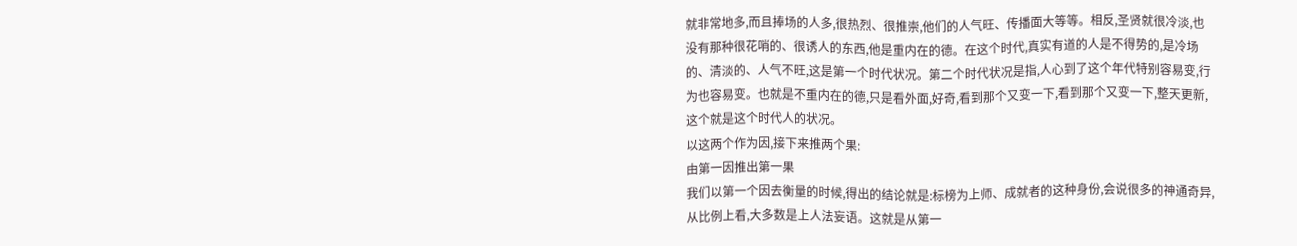就非常地多,而且捧场的人多,很热烈、很推崇,他们的人气旺、传播面大等等。相反,圣贤就很冷淡,也没有那种很花哨的、很诱人的东西,他是重内在的德。在这个时代,真实有道的人是不得势的,是冷场的、清淡的、人气不旺,这是第一个时代状况。第二个时代状况是指,人心到了这个年代特别容易变,行为也容易变。也就是不重内在的德,只是看外面,好奇,看到那个又变一下,看到那个又变一下,整天更新,这个就是这个时代人的状况。
以这两个作为因,接下来推两个果:
由第一因推出第一果
我们以第一个因去衡量的时候,得出的结论就是:标榜为上师、成就者的这种身份,会说很多的神通奇异,从比例上看,大多数是上人法妄语。这就是从第一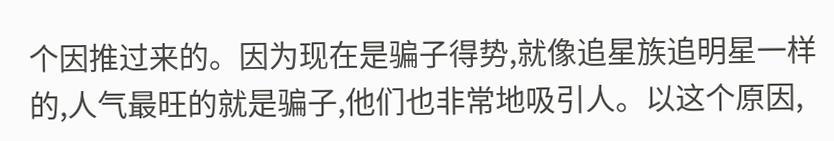个因推过来的。因为现在是骗子得势,就像追星族追明星一样的,人气最旺的就是骗子,他们也非常地吸引人。以这个原因,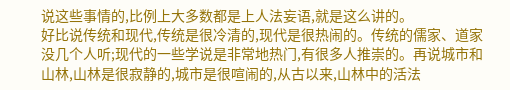说这些事情的,比例上大多数都是上人法妄语,就是这么讲的。
好比说传统和现代,传统是很冷清的,现代是很热闹的。传统的儒家、道家没几个人听;现代的一些学说是非常地热门,有很多人推崇的。再说城市和山林,山林是很寂静的,城市是很喧闹的,从古以来,山林中的活法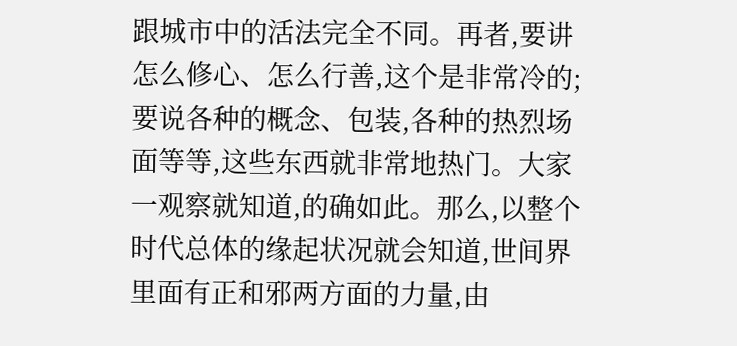跟城市中的活法完全不同。再者,要讲怎么修心、怎么行善,这个是非常冷的;要说各种的概念、包装,各种的热烈场面等等,这些东西就非常地热门。大家一观察就知道,的确如此。那么,以整个时代总体的缘起状况就会知道,世间界里面有正和邪两方面的力量,由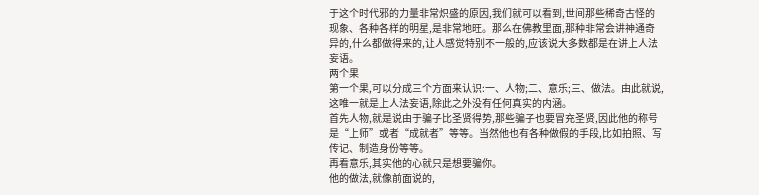于这个时代邪的力量非常炽盛的原因,我们就可以看到,世间那些稀奇古怪的现象、各种各样的明星,是非常地旺。那么在佛教里面,那种非常会讲神通奇异的,什么都做得来的,让人感觉特别不一般的,应该说大多数都是在讲上人法妄语。
两个果
第一个果,可以分成三个方面来认识:一、人物;二、意乐;三、做法。由此就说,这唯一就是上人法妄语,除此之外没有任何真实的内涵。
首先人物,就是说由于骗子比圣贤得势,那些骗子也要冒充圣贤,因此他的称号是“上师”或者“成就者”等等。当然他也有各种做假的手段,比如拍照、写传记、制造身份等等。
再看意乐,其实他的心就只是想要骗你。
他的做法,就像前面说的,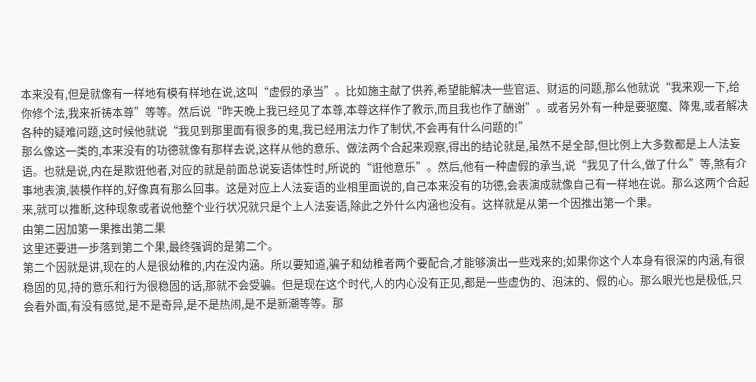本来没有,但是就像有一样地有模有样地在说,这叫“虚假的承当”。比如施主献了供养,希望能解决一些官运、财运的问题,那么他就说“我来观一下,给你修个法,我来祈祷本尊”等等。然后说“昨天晚上我已经见了本尊,本尊这样作了教示,而且我也作了酬谢”。或者另外有一种是要驱魔、降鬼,或者解决各种的疑难问题,这时候他就说“我见到那里面有很多的鬼,我已经用法力作了制伏,不会再有什么问题的!”
那么像这一类的,本来没有的功德就像有那样去说,这样从他的意乐、做法两个合起来观察,得出的结论就是,虽然不是全部,但比例上大多数都是上人法妄语。也就是说,内在是欺诳他者,对应的就是前面总说妄语体性时,所说的“诳他意乐”。然后,他有一种虚假的承当,说“我见了什么,做了什么”等,煞有介事地表演,装模作样的,好像真有那么回事。这是对应上人法妄语的业相里面说的,自己本来没有的功德,会表演成就像自己有一样地在说。那么这两个合起来,就可以推断,这种现象或者说他整个业行状况就只是个上人法妄语,除此之外什么内涵也没有。这样就是从第一个因推出第一个果。
由第二因加第一果推出第二果
这里还要进一步落到第二个果,最终强调的是第二个。
第二个因就是讲,现在的人是很幼稚的,内在没内涵。所以要知道,骗子和幼稚者两个要配合,才能够演出一些戏来的;如果你这个人本身有很深的内涵,有很稳固的见,持的意乐和行为很稳固的话,那就不会受骗。但是现在这个时代,人的内心没有正见,都是一些虚伪的、泡沫的、假的心。那么眼光也是极低,只会看外面,有没有感觉,是不是奇异,是不是热闹,是不是新潮等等。那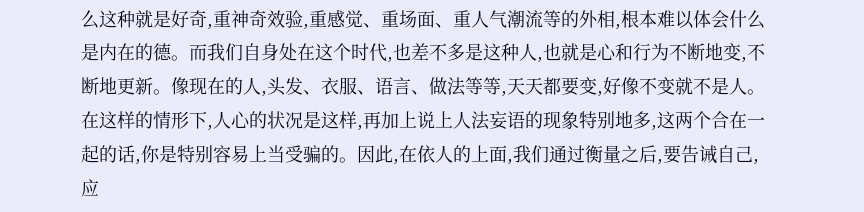么这种就是好奇,重神奇效验,重感觉、重场面、重人气潮流等的外相,根本难以体会什么是内在的德。而我们自身处在这个时代,也差不多是这种人,也就是心和行为不断地变,不断地更新。像现在的人,头发、衣服、语言、做法等等,天天都要变,好像不变就不是人。
在这样的情形下,人心的状况是这样,再加上说上人法妄语的现象特别地多,这两个合在一起的话,你是特别容易上当受骗的。因此,在依人的上面,我们通过衡量之后,要告诫自己,应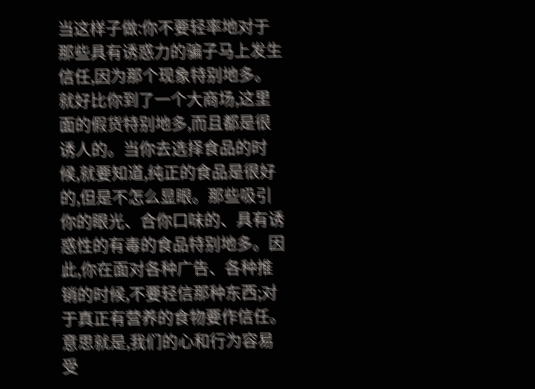当这样子做:你不要轻率地对于那些具有诱惑力的骗子马上发生信任,因为那个现象特别地多。就好比你到了一个大商场,这里面的假货特别地多,而且都是很诱人的。当你去选择食品的时候,就要知道,纯正的食品是很好的,但是不怎么显眼。那些吸引你的眼光、合你口味的、具有诱惑性的有毒的食品特别地多。因此,你在面对各种广告、各种推销的时候,不要轻信那种东西;对于真正有营养的食物要作信任。
意思就是,我们的心和行为容易受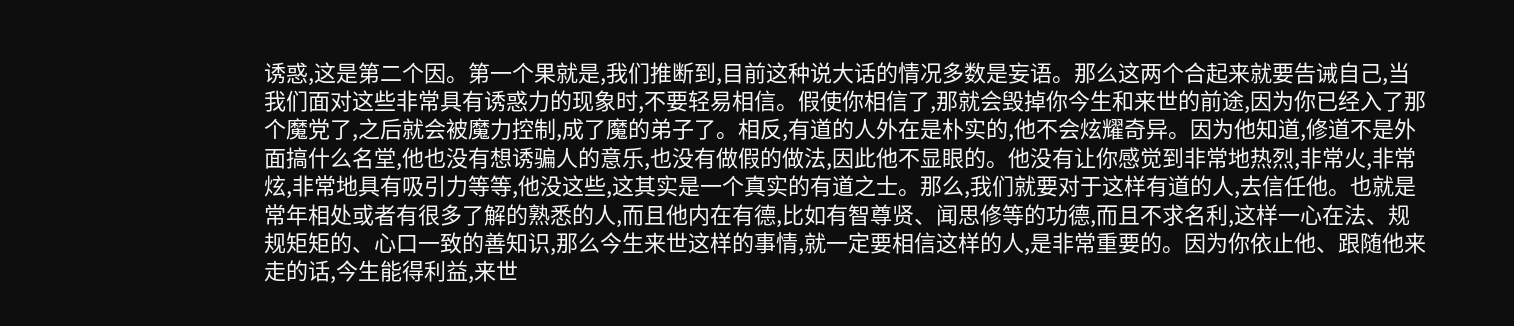诱惑,这是第二个因。第一个果就是,我们推断到,目前这种说大话的情况多数是妄语。那么这两个合起来就要告诫自己,当我们面对这些非常具有诱惑力的现象时,不要轻易相信。假使你相信了,那就会毁掉你今生和来世的前途,因为你已经入了那个魔党了,之后就会被魔力控制,成了魔的弟子了。相反,有道的人外在是朴实的,他不会炫耀奇异。因为他知道,修道不是外面搞什么名堂,他也没有想诱骗人的意乐,也没有做假的做法,因此他不显眼的。他没有让你感觉到非常地热烈,非常火,非常炫,非常地具有吸引力等等,他没这些,这其实是一个真实的有道之士。那么,我们就要对于这样有道的人,去信任他。也就是常年相处或者有很多了解的熟悉的人,而且他内在有德,比如有智尊贤、闻思修等的功德,而且不求名利,这样一心在法、规规矩矩的、心口一致的善知识,那么今生来世这样的事情,就一定要相信这样的人,是非常重要的。因为你依止他、跟随他来走的话,今生能得利益,来世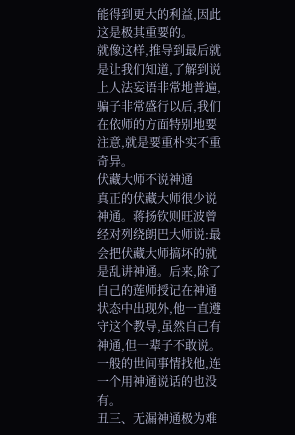能得到更大的利益,因此这是极其重要的。
就像这样,推导到最后就是让我们知道,了解到说上人法妄语非常地普遍,骗子非常盛行以后,我们在依师的方面特别地要注意,就是要重朴实不重奇异。
伏藏大师不说神通
真正的伏藏大师很少说神通。蒋扬钦则旺波曾经对列绕朗巴大师说:最会把伏藏大师搞坏的就是乱讲神通。后来,除了自己的莲师授记在神通状态中出现外,他一直遵守这个教导,虽然自己有神通,但一辈子不敢说。一般的世间事情找他,连一个用神通说话的也没有。
丑三、无漏神通极为难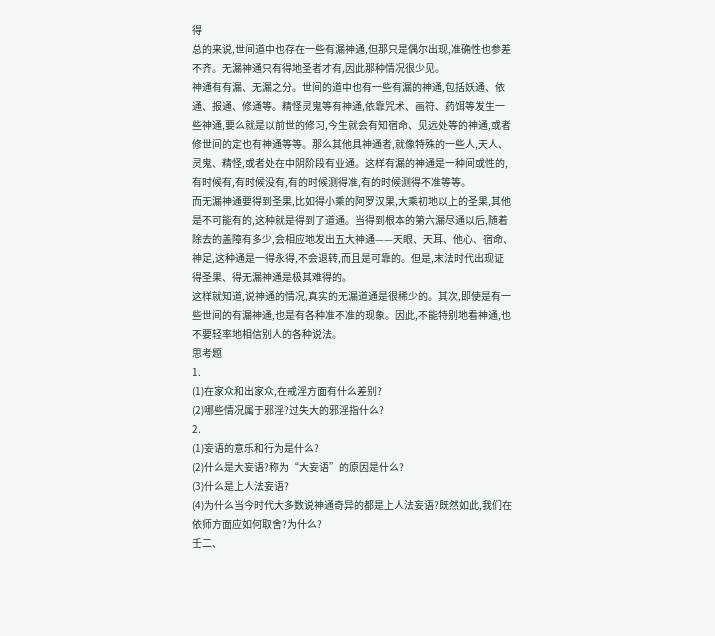得
总的来说,世间道中也存在一些有漏神通,但那只是偶尔出现,准确性也参差不齐。无漏神通只有得地圣者才有,因此那种情况很少见。
神通有有漏、无漏之分。世间的道中也有一些有漏的神通,包括妖通、依通、报通、修通等。精怪灵鬼等有神通,依靠咒术、画符、药饵等发生一些神通,要么就是以前世的修习,今生就会有知宿命、见远处等的神通,或者修世间的定也有神通等等。那么其他具神通者,就像特殊的一些人,天人、灵鬼、精怪,或者处在中阴阶段有业通。这样有漏的神通是一种间或性的,有时候有,有时候没有,有的时候测得准,有的时候测得不准等等。
而无漏神通要得到圣果,比如得小乘的阿罗汉果,大乘初地以上的圣果,其他是不可能有的,这种就是得到了道通。当得到根本的第六漏尽通以后,随着除去的盖障有多少,会相应地发出五大神通——天眼、天耳、他心、宿命、神足,这种通是一得永得,不会退转,而且是可靠的。但是,末法时代出现证得圣果、得无漏神通是极其难得的。
这样就知道,说神通的情况,真实的无漏道通是很稀少的。其次,即使是有一些世间的有漏神通,也是有各种准不准的现象。因此,不能特别地看神通,也不要轻率地相信别人的各种说法。
思考题
1.
(1)在家众和出家众,在戒淫方面有什么差别?
(2)哪些情况属于邪淫?过失大的邪淫指什么?
2.
(1)妄语的意乐和行为是什么?
(2)什么是大妄语?称为“大妄语”的原因是什么?
(3)什么是上人法妄语?
(4)为什么当今时代大多数说神通奇异的都是上人法妄语?既然如此,我们在依师方面应如何取舍?为什么?
壬二、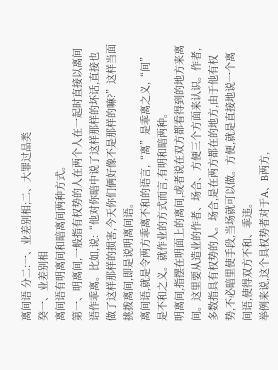离间语 分二:一、业差别相;二、大罪过品类
癸一、业差别相
离间语有明离间和暗离间两种方式。
第一、明离间,一般指有权势的人在两个人在一起时直接以离间语作乖离。比如,说:“他对你暗中说了这样那样的坏话,直接也做了这样那样的损害,今天你们俩好像不是那样的嘛?”这样当面挑拨离间,即是说明离间语。
离间语,就是令两方乖离不和的语言,“离”是乖离之义,“间”是不和之义。就作业的方式而言,有明和暗两种。
明离间,指摆在明面上的离间,或者说在双方都看得到的地方来离间。这里要从造业的作者、场合、方便三个方面来认识。作者,多数指具有权势的人。场合,是在两方都在的地方,由于他有权势,不必暗里使手段,当场就可以做。方便,就是直接地说一个离间语,使得双方不和、乖违。
举例来说,这个具权势者对于A、B两方,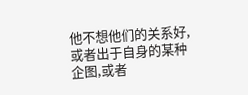他不想他们的关系好,或者出于自身的某种企图,或者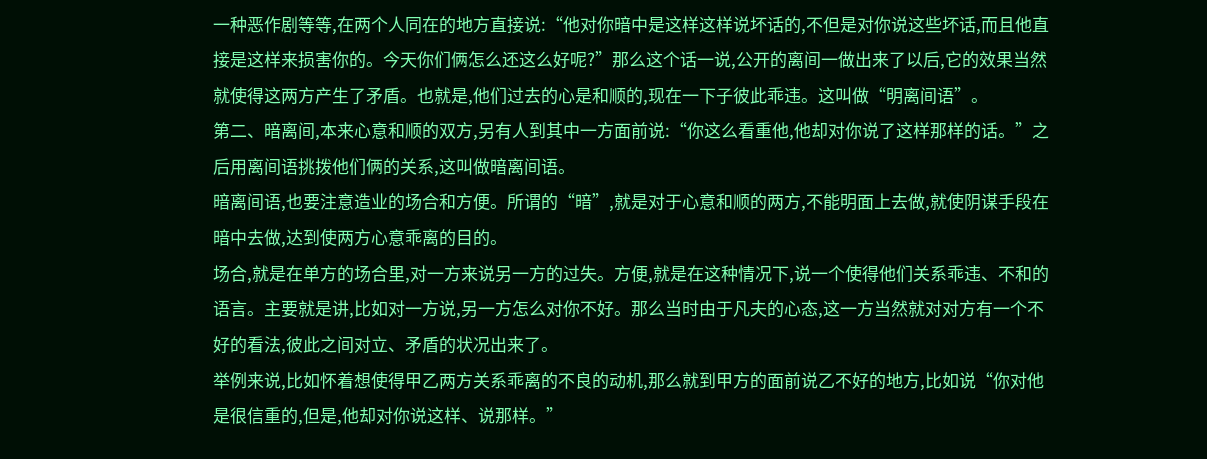一种恶作剧等等,在两个人同在的地方直接说:“他对你暗中是这样这样说坏话的,不但是对你说这些坏话,而且他直接是这样来损害你的。今天你们俩怎么还这么好呢?”那么这个话一说,公开的离间一做出来了以后,它的效果当然就使得这两方产生了矛盾。也就是,他们过去的心是和顺的,现在一下子彼此乖违。这叫做“明离间语”。
第二、暗离间,本来心意和顺的双方,另有人到其中一方面前说:“你这么看重他,他却对你说了这样那样的话。”之后用离间语挑拨他们俩的关系,这叫做暗离间语。
暗离间语,也要注意造业的场合和方便。所谓的“暗”,就是对于心意和顺的两方,不能明面上去做,就使阴谋手段在暗中去做,达到使两方心意乖离的目的。
场合,就是在单方的场合里,对一方来说另一方的过失。方便,就是在这种情况下,说一个使得他们关系乖违、不和的语言。主要就是讲,比如对一方说,另一方怎么对你不好。那么当时由于凡夫的心态,这一方当然就对对方有一个不好的看法,彼此之间对立、矛盾的状况出来了。
举例来说,比如怀着想使得甲乙两方关系乖离的不良的动机,那么就到甲方的面前说乙不好的地方,比如说“你对他是很信重的,但是,他却对你说这样、说那样。”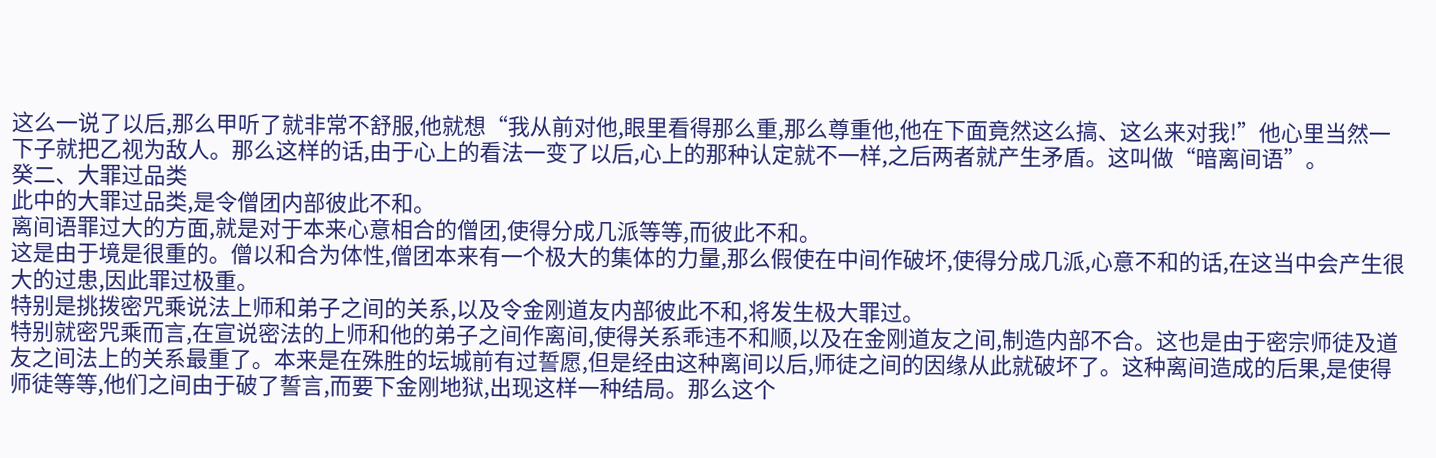这么一说了以后,那么甲听了就非常不舒服,他就想“我从前对他,眼里看得那么重,那么尊重他,他在下面竟然这么搞、这么来对我!”他心里当然一下子就把乙视为敌人。那么这样的话,由于心上的看法一变了以后,心上的那种认定就不一样,之后两者就产生矛盾。这叫做“暗离间语”。
癸二、大罪过品类
此中的大罪过品类,是令僧团内部彼此不和。
离间语罪过大的方面,就是对于本来心意相合的僧团,使得分成几派等等,而彼此不和。
这是由于境是很重的。僧以和合为体性,僧团本来有一个极大的集体的力量,那么假使在中间作破坏,使得分成几派,心意不和的话,在这当中会产生很大的过患,因此罪过极重。
特别是挑拨密咒乘说法上师和弟子之间的关系,以及令金刚道友内部彼此不和,将发生极大罪过。
特别就密咒乘而言,在宣说密法的上师和他的弟子之间作离间,使得关系乖违不和顺,以及在金刚道友之间,制造内部不合。这也是由于密宗师徒及道友之间法上的关系最重了。本来是在殊胜的坛城前有过誓愿,但是经由这种离间以后,师徒之间的因缘从此就破坏了。这种离间造成的后果,是使得师徒等等,他们之间由于破了誓言,而要下金刚地狱,出现这样一种结局。那么这个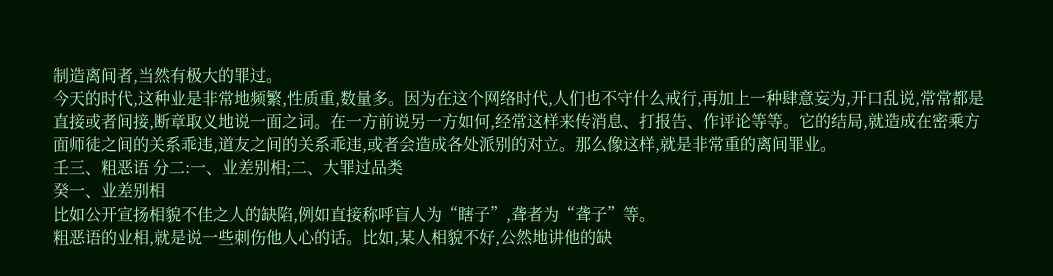制造离间者,当然有极大的罪过。
今天的时代,这种业是非常地频繁,性质重,数量多。因为在这个网络时代,人们也不守什么戒行,再加上一种肆意妄为,开口乱说,常常都是直接或者间接,断章取义地说一面之词。在一方前说另一方如何,经常这样来传消息、打报告、作评论等等。它的结局,就造成在密乘方面师徒之间的关系乖违,道友之间的关系乖违,或者会造成各处派别的对立。那么像这样,就是非常重的离间罪业。
壬三、粗恶语 分二:一、业差别相;二、大罪过品类
癸一、业差别相
比如公开宣扬相貌不佳之人的缺陷,例如直接称呼盲人为“瞎子”,聋者为“聋子”等。
粗恶语的业相,就是说一些刺伤他人心的话。比如,某人相貌不好,公然地讲他的缺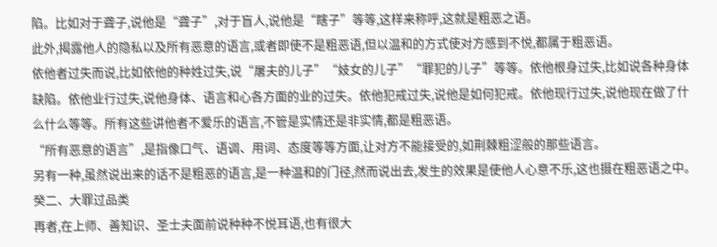陷。比如对于聋子,说他是“聋子”,对于盲人,说他是“瞎子”等等,这样来称呼,这就是粗恶之语。
此外,揭露他人的隐私以及所有恶意的语言,或者即使不是粗恶语,但以温和的方式使对方感到不悦,都属于粗恶语。
依他者过失而说,比如依他的种姓过失,说“屠夫的儿子”“妓女的儿子”“罪犯的儿子”等等。依他根身过失,比如说各种身体缺陷。依他业行过失,说他身体、语言和心各方面的业的过失。依他犯戒过失,说他是如何犯戒。依他现行过失,说他现在做了什么什么等等。所有这些讲他者不爱乐的语言,不管是实情还是非实情,都是粗恶语。
“所有恶意的语言”,是指像口气、语调、用词、态度等等方面,让对方不能接受的,如荆棘粗涩般的那些语言。
另有一种,虽然说出来的话不是粗恶的语言,是一种温和的门径,然而说出去,发生的效果是使他人心意不乐,这也摄在粗恶语之中。
癸二、大罪过品类
再者,在上师、善知识、圣士夫面前说种种不悦耳语,也有很大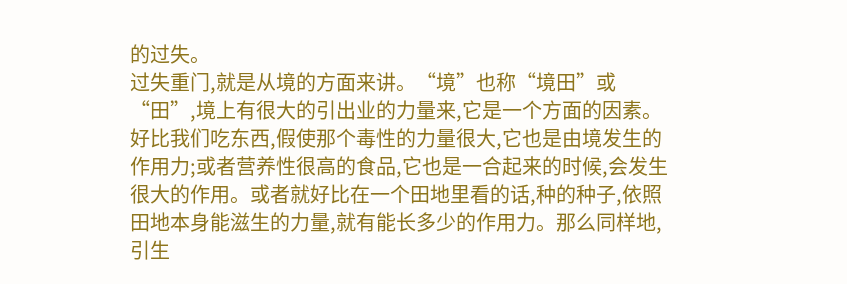的过失。
过失重门,就是从境的方面来讲。“境”也称“境田”或“田”,境上有很大的引出业的力量来,它是一个方面的因素。好比我们吃东西,假使那个毒性的力量很大,它也是由境发生的作用力;或者营养性很高的食品,它也是一合起来的时候,会发生很大的作用。或者就好比在一个田地里看的话,种的种子,依照田地本身能滋生的力量,就有能长多少的作用力。那么同样地,引生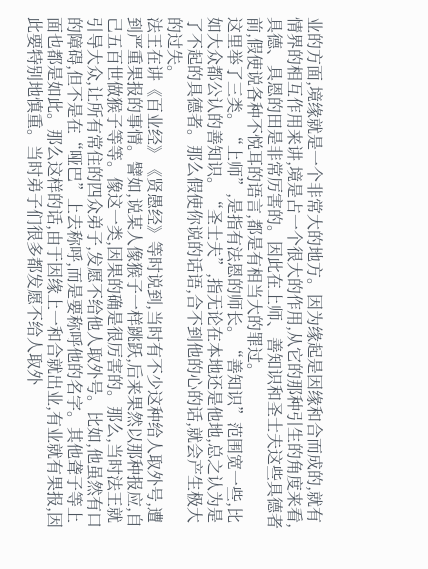业的方面,境缘就是一个非常大的地方。因为缘起是因缘和合而成的,就有情界的相互作用来讲,境是占一个很大的作用,从它的那种引生的角度来看,具德、具恩的田是非常厉害的。因此在上师、善知识和圣士夫这些具德者前,假使说各种不悦耳的语言,都是有相当大的罪过。
这里举了三类。“上师”,是指有法恩的师长。“善知识”范围宽一些,比如大众都公认的善知识。“圣士夫”,指无论在本地还是他地,总之认为是了不起的具德者。那么假使你说的话语,合不到他的心的话,就会产生极大的过失。
法王在讲《百业经》《贤愚经》等时说到,当时有不少这种给人取外号,遭到严重果报的事情。譬如,说某人像猴子一样跳跃,后来果然以那种报应,自己五百世做猴子等等。像这一类,因果的确是很厉害的。那么,当时法王就引导大众,让所有常住的四众弟子,发愿不给他人取外号。比如,他虽然有口的障碍,但不是在“哑巴”上去称呼,而是要称呼他的名字。其他聋子等上面也都是如此。那么这样的话,由于因缘上一和合就出业,有业就有果报,因此要特别地慎重。当时弟子们很多都发愿不给人取外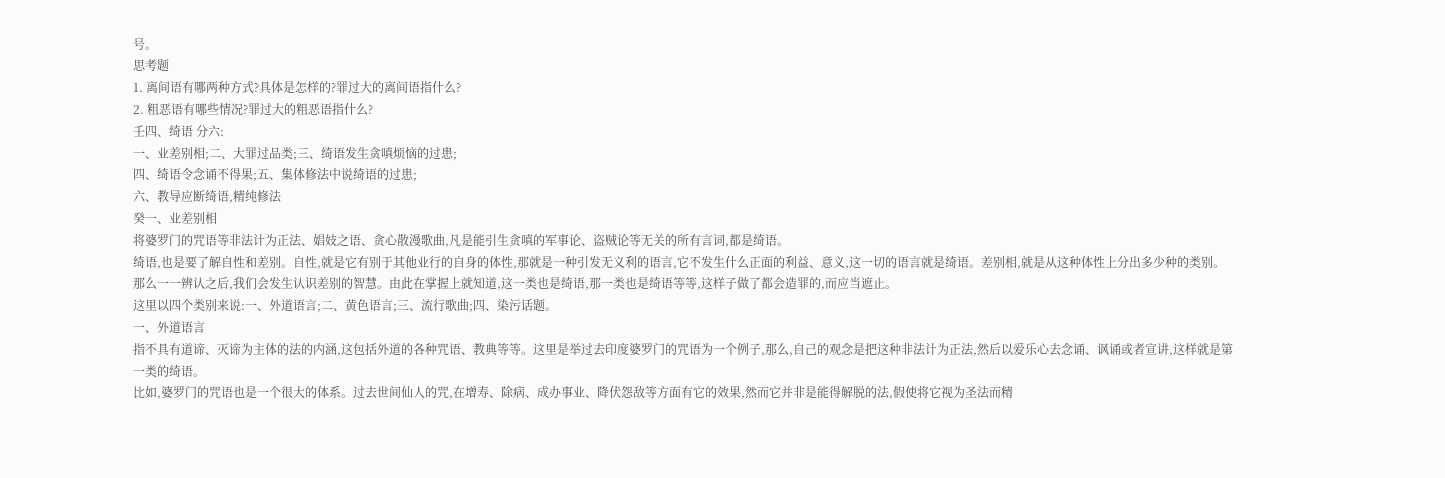号。
思考题
1. 离间语有哪两种方式?具体是怎样的?罪过大的离间语指什么?
2. 粗恶语有哪些情况?罪过大的粗恶语指什么?
壬四、绮语 分六:
一、业差别相;二、大罪过品类;三、绮语发生贪嗔烦恼的过患;
四、绮语令念诵不得果;五、集体修法中说绮语的过患;
六、教导应断绮语,精纯修法
癸一、业差别相
将婆罗门的咒语等非法计为正法、娼妓之语、贪心散漫歌曲,凡是能引生贪嗔的军事论、盗贼论等无关的所有言词,都是绮语。
绮语,也是要了解自性和差别。自性,就是它有别于其他业行的自身的体性,那就是一种引发无义利的语言,它不发生什么正面的利益、意义,这一切的语言就是绮语。差别相,就是从这种体性上分出多少种的类别。那么一一辨认之后,我们会发生认识差别的智慧。由此在掌握上就知道,这一类也是绮语,那一类也是绮语等等,这样子做了都会造罪的,而应当遮止。
这里以四个类别来说:一、外道语言;二、黄色语言;三、流行歌曲;四、染污话题。
一、外道语言
指不具有道谛、灭谛为主体的法的内涵,这包括外道的各种咒语、教典等等。这里是举过去印度婆罗门的咒语为一个例子,那么,自己的观念是把这种非法计为正法,然后以爱乐心去念诵、讽诵或者宣讲,这样就是第一类的绮语。
比如,婆罗门的咒语也是一个很大的体系。过去世间仙人的咒,在增寿、除病、成办事业、降伏怨敌等方面有它的效果,然而它并非是能得解脱的法,假使将它视为圣法而精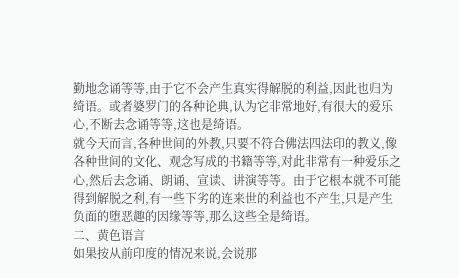勤地念诵等等,由于它不会产生真实得解脱的利益,因此也归为绮语。或者婆罗门的各种论典,认为它非常地好,有很大的爱乐心,不断去念诵等等,这也是绮语。
就今天而言,各种世间的外教,只要不符合佛法四法印的教义,像各种世间的文化、观念写成的书籍等等,对此非常有一种爱乐之心,然后去念诵、朗诵、宣读、讲演等等。由于它根本就不可能得到解脱之利,有一些下劣的连来世的利益也不产生,只是产生负面的堕恶趣的因缘等等,那么这些全是绮语。
二、黄色语言
如果按从前印度的情况来说,会说那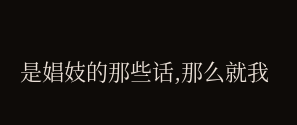是娼妓的那些话,那么就我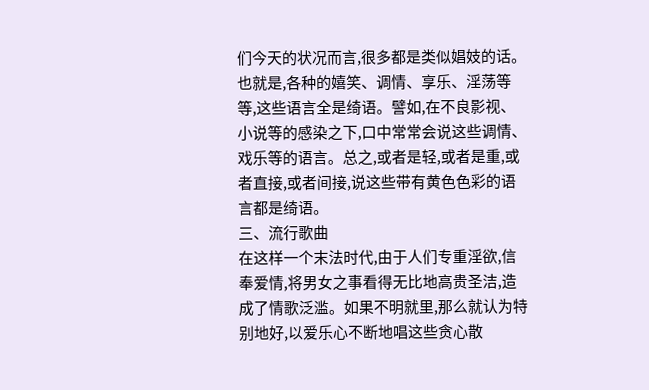们今天的状况而言,很多都是类似娼妓的话。也就是,各种的嬉笑、调情、享乐、淫荡等等,这些语言全是绮语。譬如,在不良影视、小说等的感染之下,口中常常会说这些调情、戏乐等的语言。总之,或者是轻,或者是重,或者直接,或者间接,说这些带有黄色色彩的语言都是绮语。
三、流行歌曲
在这样一个末法时代,由于人们专重淫欲,信奉爱情,将男女之事看得无比地高贵圣洁,造成了情歌泛滥。如果不明就里,那么就认为特别地好,以爱乐心不断地唱这些贪心散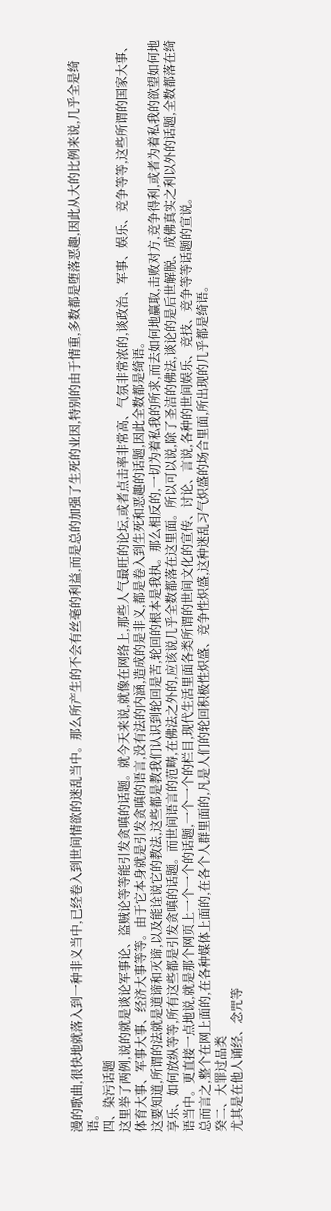漫的歌曲,很快地就落入到一种非义当中,已经卷入到世间情欲的迷乱当中。那么所产生的不会有丝毫的利益,而是总的加强了生死的业因,特别的由于情重,多数都是堕落恶趣,因此从大的比例来说,几乎全是绮语。
四、染污话题
这里举了两例,说的就是谈论军事论、盗贼论等等能引发贪嗔的话题。就今天来说,就像在网络上,那些人气最旺的论坛,或者点击率非常高、气氛非常浓的,谈政治、军事、娱乐、竞争等等,这些所谓的国家大事、体育大事、军事大事、经济大事等等。由于它本身就是引发贪嗔的语言,没有法的内涵,造成的是非义,都是卷入到生死和恶趣的话题,因此全数都是绮语。
这要知道,所谓的法就是道谛和灭谛,以及能诠说它的教法,这些都是教我们认识到轮回是苦,轮回的根本是我执。那么相反的,一切为着私我的所求,而去如何地赢取,击败对方,竞争得利,或者为着私我的欲望如何地享乐、如何放纵等等,所有这些都是引发贪嗔的话题。而世间语言的范畴,在佛法之外的,应该说几乎全数都落在这里面。所以可以说,除了圣洁的佛法,谈论的是后世解脱、成佛真实之利以外的话题,全数都落在绮语当中。更直接一点地说,就是那个网页上一个一个的话题,一个一个的栏目,现代生活里面各类所谓的世间文化的宣传、讨论、言说,各种的世间娱乐、竞技、竞争等等话题的宣说。
总而言之,整个在网上面的,在各种媒体上面的,在各个人群里面的,凡是人们的轮回积极性炽盛、竞争性炽盛,这种迷乱习气炽盛的场合里面,所出现的几乎都是绮语。
癸二、大罪过品类
尤其是在他人诵经、念咒等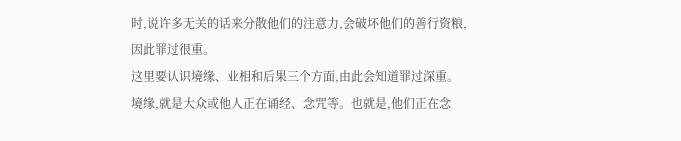时,说许多无关的话来分散他们的注意力,会破坏他们的善行资粮,因此罪过很重。
这里要认识境缘、业相和后果三个方面,由此会知道罪过深重。
境缘,就是大众或他人正在诵经、念咒等。也就是,他们正在念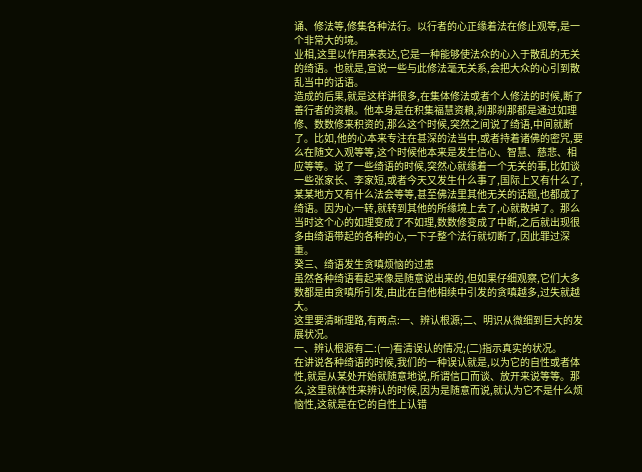诵、修法等,修集各种法行。以行者的心正缘着法在修止观等,是一个非常大的境。
业相,这里以作用来表达,它是一种能够使法众的心入于散乱的无关的绮语。也就是,宣说一些与此修法毫无关系,会把大众的心引到散乱当中的话语。
造成的后果,就是这样讲很多,在集体修法或者个人修法的时候,断了善行者的资粮。他本身是在积集福慧资粮,刹那刹那都是通过如理修、数数修来积资的,那么这个时候,突然之间说了绮语,中间就断了。比如,他的心本来专注在甚深的法当中,或者持着诸佛的密咒,要么在随文入观等等,这个时候他本来是发生信心、智慧、慈悲、相应等等。说了一些绮语的时候,突然心就缘着一个无关的事,比如谈一些张家长、李家短,或者今天又发生什么事了,国际上又有什么了,某某地方又有什么法会等等,甚至佛法里其他无关的话题,也都成了绮语。因为心一转,就转到其他的所缘境上去了,心就散掉了。那么当时这个心的如理变成了不如理,数数修变成了中断,之后就出现很多由绮语带起的各种的心,一下子整个法行就切断了,因此罪过深重。
癸三、绮语发生贪嗔烦恼的过患
虽然各种绮语看起来像是随意说出来的,但如果仔细观察,它们大多数都是由贪嗔所引发,由此在自他相续中引发的贪嗔越多,过失就越大。
这里要清晰理路,有两点:一、辨认根源;二、明识从微细到巨大的发展状况。
一、辨认根源有二:(一)看清误认的情况;(二)指示真实的状况。
在讲说各种绮语的时候,我们的一种误认就是,以为它的自性或者体性,就是从某处开始就随意地说,所谓信口而谈、放开来说等等。那么,这里就体性来辨认的时候,因为是随意而说,就认为它不是什么烦恼性,这就是在它的自性上认错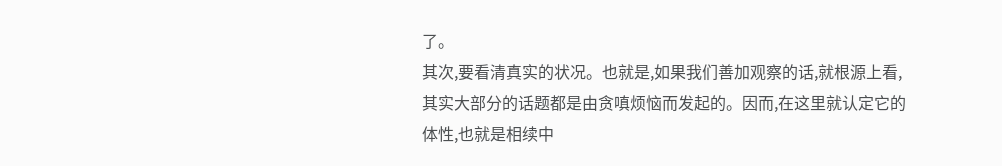了。
其次,要看清真实的状况。也就是,如果我们善加观察的话,就根源上看,其实大部分的话题都是由贪嗔烦恼而发起的。因而,在这里就认定它的体性,也就是相续中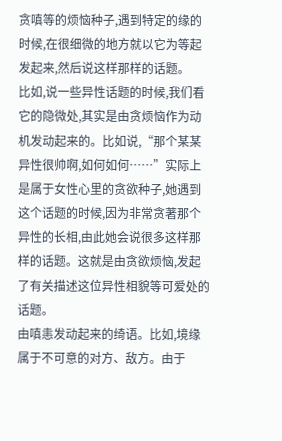贪嗔等的烦恼种子,遇到特定的缘的时候,在很细微的地方就以它为等起发起来,然后说这样那样的话题。
比如,说一些异性话题的时候,我们看它的隐微处,其实是由贪烦恼作为动机发动起来的。比如说,“那个某某异性很帅啊,如何如何……”实际上是属于女性心里的贪欲种子,她遇到这个话题的时候,因为非常贪著那个异性的长相,由此她会说很多这样那样的话题。这就是由贪欲烦恼,发起了有关描述这位异性相貌等可爱处的话题。
由嗔恚发动起来的绮语。比如,境缘属于不可意的对方、敌方。由于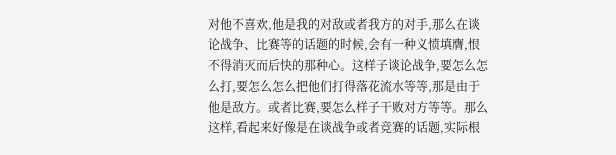对他不喜欢,他是我的对敌或者我方的对手,那么在谈论战争、比赛等的话题的时候,会有一种义愤填膺,恨不得消灭而后快的那种心。这样子谈论战争,要怎么怎么打,要怎么怎么把他们打得落花流水等等,那是由于他是敌方。或者比赛,要怎么样子干败对方等等。那么这样,看起来好像是在谈战争或者竞赛的话题,实际根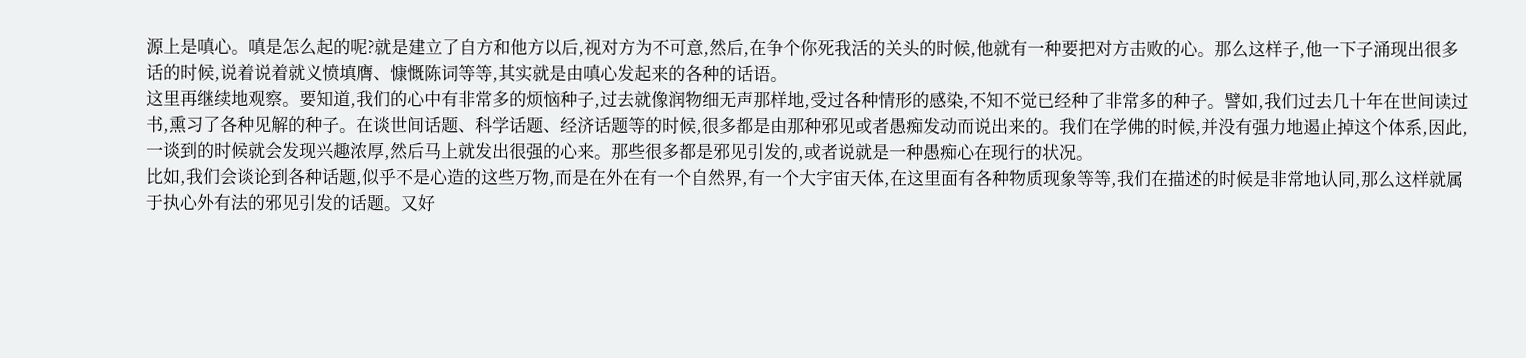源上是嗔心。嗔是怎么起的呢?就是建立了自方和他方以后,视对方为不可意,然后,在争个你死我活的关头的时候,他就有一种要把对方击败的心。那么这样子,他一下子涌现出很多话的时候,说着说着就义愤填膺、慷慨陈词等等,其实就是由嗔心发起来的各种的话语。
这里再继续地观察。要知道,我们的心中有非常多的烦恼种子,过去就像润物细无声那样地,受过各种情形的感染,不知不觉已经种了非常多的种子。譬如,我们过去几十年在世间读过书,熏习了各种见解的种子。在谈世间话题、科学话题、经济话题等的时候,很多都是由那种邪见或者愚痴发动而说出来的。我们在学佛的时候,并没有强力地遏止掉这个体系,因此,一谈到的时候就会发现兴趣浓厚,然后马上就发出很强的心来。那些很多都是邪见引发的,或者说就是一种愚痴心在现行的状况。
比如,我们会谈论到各种话题,似乎不是心造的这些万物,而是在外在有一个自然界,有一个大宇宙天体,在这里面有各种物质现象等等,我们在描述的时候是非常地认同,那么这样就属于执心外有法的邪见引发的话题。又好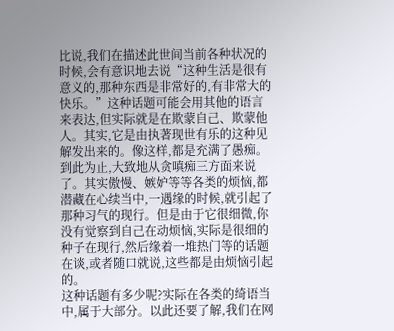比说,我们在描述此世间当前各种状况的时候,会有意识地去说“这种生活是很有意义的,那种东西是非常好的,有非常大的快乐。”这种话题可能会用其他的语言来表达,但实际就是在欺蒙自己、欺蒙他人。其实,它是由执著现世有乐的这种见解发出来的。像这样,都是充满了愚痴。
到此为止,大致地从贪嗔痴三方面来说了。其实傲慢、嫉妒等等各类的烦恼,都潜藏在心续当中,一遇缘的时候,就引起了那种习气的现行。但是由于它很细微,你没有觉察到自己在动烦恼,实际是很细的种子在现行,然后缘着一堆热门等的话题在谈,或者随口就说,这些都是由烦恼引起的。
这种话题有多少呢?实际在各类的绮语当中,属于大部分。以此还要了解,我们在网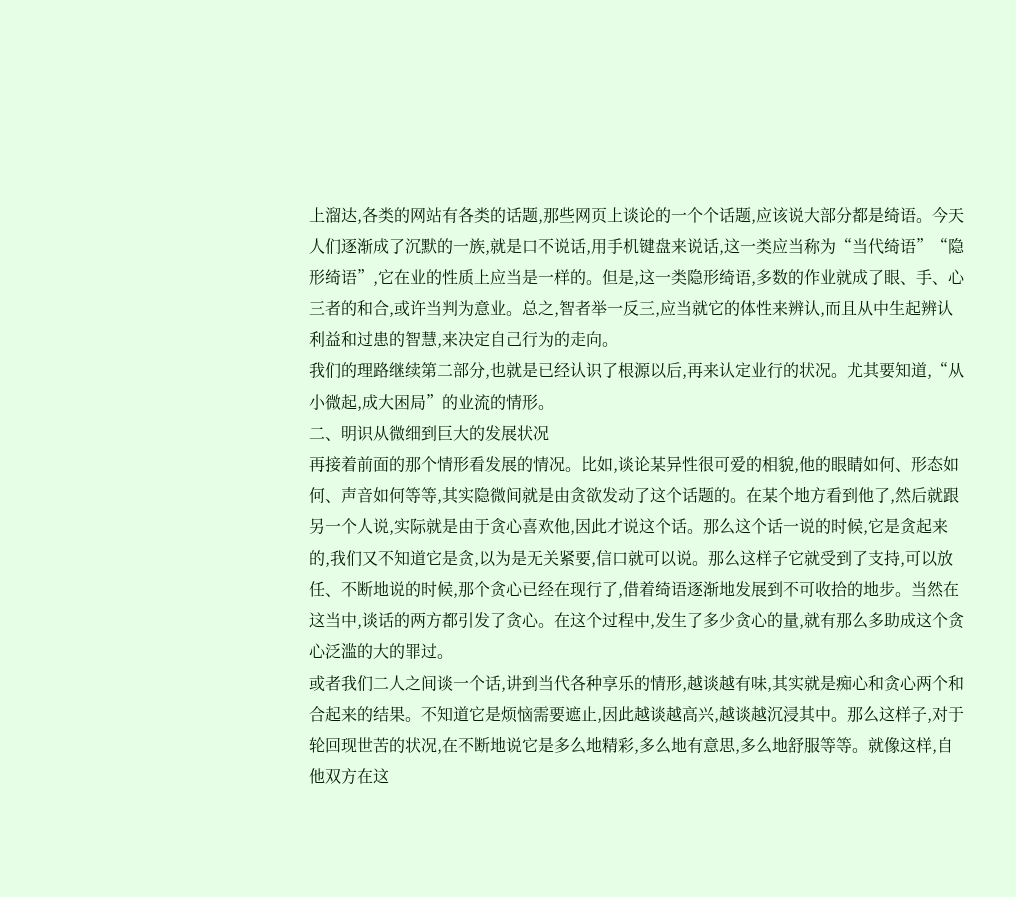上溜达,各类的网站有各类的话题,那些网页上谈论的一个个话题,应该说大部分都是绮语。今天人们逐渐成了沉默的一族,就是口不说话,用手机键盘来说话,这一类应当称为“当代绮语”“隐形绮语”,它在业的性质上应当是一样的。但是,这一类隐形绮语,多数的作业就成了眼、手、心三者的和合,或许当判为意业。总之,智者举一反三,应当就它的体性来辨认,而且从中生起辨认利益和过患的智慧,来决定自己行为的走向。
我们的理路继续第二部分,也就是已经认识了根源以后,再来认定业行的状况。尤其要知道,“从小微起,成大困局”的业流的情形。
二、明识从微细到巨大的发展状况
再接着前面的那个情形看发展的情况。比如,谈论某异性很可爱的相貌,他的眼睛如何、形态如何、声音如何等等,其实隐微间就是由贪欲发动了这个话题的。在某个地方看到他了,然后就跟另一个人说,实际就是由于贪心喜欢他,因此才说这个话。那么这个话一说的时候,它是贪起来的,我们又不知道它是贪,以为是无关紧要,信口就可以说。那么这样子它就受到了支持,可以放任、不断地说的时候,那个贪心已经在现行了,借着绮语逐渐地发展到不可收拾的地步。当然在这当中,谈话的两方都引发了贪心。在这个过程中,发生了多少贪心的量,就有那么多助成这个贪心泛滥的大的罪过。
或者我们二人之间谈一个话,讲到当代各种享乐的情形,越谈越有味,其实就是痴心和贪心两个和合起来的结果。不知道它是烦恼需要遮止,因此越谈越高兴,越谈越沉浸其中。那么这样子,对于轮回现世苦的状况,在不断地说它是多么地精彩,多么地有意思,多么地舒服等等。就像这样,自他双方在这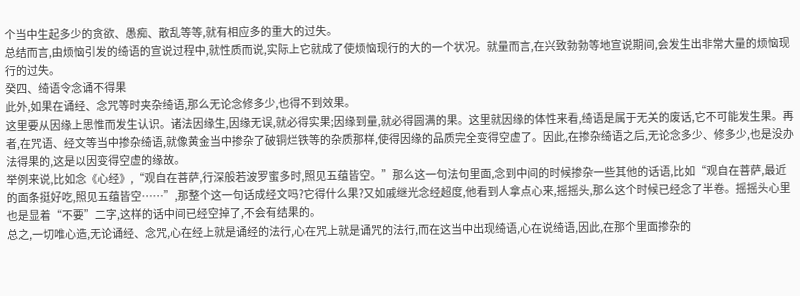个当中生起多少的贪欲、愚痴、散乱等等,就有相应多的重大的过失。
总结而言,由烦恼引发的绮语的宣说过程中,就性质而说,实际上它就成了使烦恼现行的大的一个状况。就量而言,在兴致勃勃等地宣说期间,会发生出非常大量的烦恼现行的过失。
癸四、绮语令念诵不得果
此外,如果在诵经、念咒等时夹杂绮语,那么无论念修多少,也得不到效果。
这里要从因缘上思惟而发生认识。诸法因缘生,因缘无误,就必得实果;因缘到量,就必得圆满的果。这里就因缘的体性来看,绮语是属于无关的废话,它不可能发生果。再者,在咒语、经文等当中掺杂绮语,就像黄金当中掺杂了破铜烂铁等的杂质那样,使得因缘的品质完全变得空虚了。因此,在掺杂绮语之后,无论念多少、修多少,也是没办法得果的,这是以因变得空虚的缘故。
举例来说,比如念《心经》,“观自在菩萨,行深般若波罗蜜多时,照见五蕴皆空。”那么这一句法句里面,念到中间的时候掺杂一些其他的话语,比如“观自在菩萨,最近的面条挺好吃,照见五蕴皆空……”,那整个这一句话成经文吗?它得什么果?又如戚继光念经超度,他看到人拿点心来,摇摇头,那么这个时候已经念了半卷。摇摇头心里也是显着“不要”二字,这样的话中间已经空掉了,不会有结果的。
总之,一切唯心造,无论诵经、念咒,心在经上就是诵经的法行,心在咒上就是诵咒的法行,而在这当中出现绮语,心在说绮语,因此,在那个里面掺杂的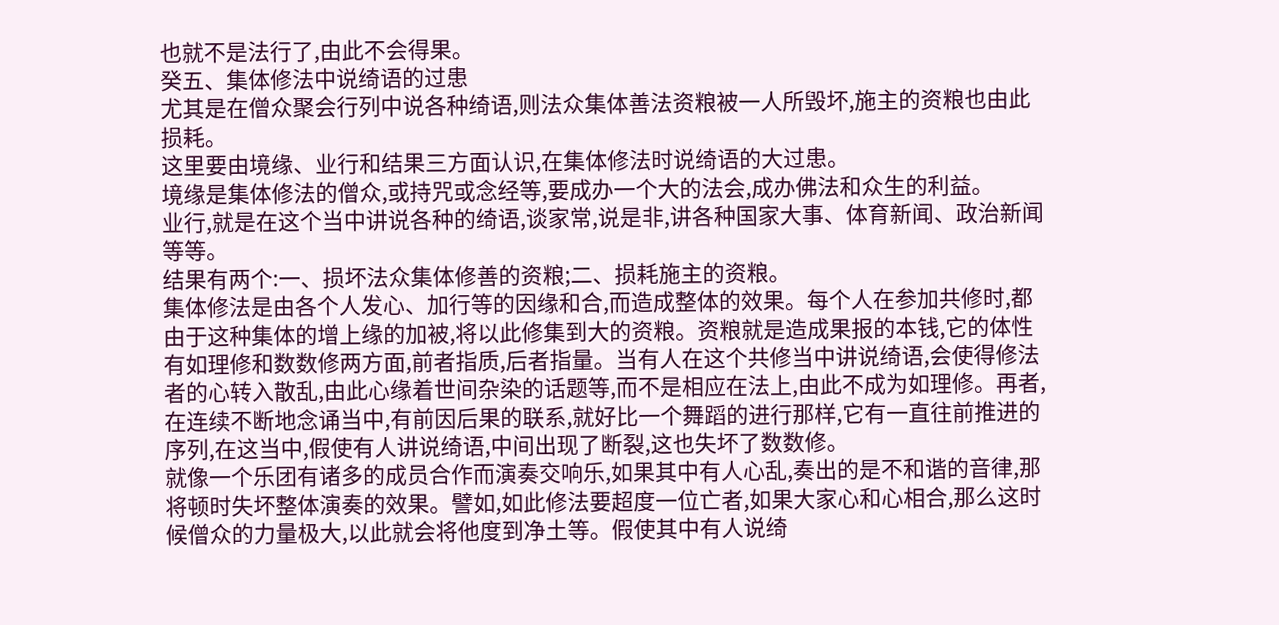也就不是法行了,由此不会得果。
癸五、集体修法中说绮语的过患
尤其是在僧众聚会行列中说各种绮语,则法众集体善法资粮被一人所毁坏,施主的资粮也由此损耗。
这里要由境缘、业行和结果三方面认识,在集体修法时说绮语的大过患。
境缘是集体修法的僧众,或持咒或念经等,要成办一个大的法会,成办佛法和众生的利益。
业行,就是在这个当中讲说各种的绮语,谈家常,说是非,讲各种国家大事、体育新闻、政治新闻等等。
结果有两个:一、损坏法众集体修善的资粮;二、损耗施主的资粮。
集体修法是由各个人发心、加行等的因缘和合,而造成整体的效果。每个人在参加共修时,都由于这种集体的增上缘的加被,将以此修集到大的资粮。资粮就是造成果报的本钱,它的体性有如理修和数数修两方面,前者指质,后者指量。当有人在这个共修当中讲说绮语,会使得修法者的心转入散乱,由此心缘着世间杂染的话题等,而不是相应在法上,由此不成为如理修。再者,在连续不断地念诵当中,有前因后果的联系,就好比一个舞蹈的进行那样,它有一直往前推进的序列,在这当中,假使有人讲说绮语,中间出现了断裂,这也失坏了数数修。
就像一个乐团有诸多的成员合作而演奏交响乐,如果其中有人心乱,奏出的是不和谐的音律,那将顿时失坏整体演奏的效果。譬如,如此修法要超度一位亡者,如果大家心和心相合,那么这时候僧众的力量极大,以此就会将他度到净土等。假使其中有人说绮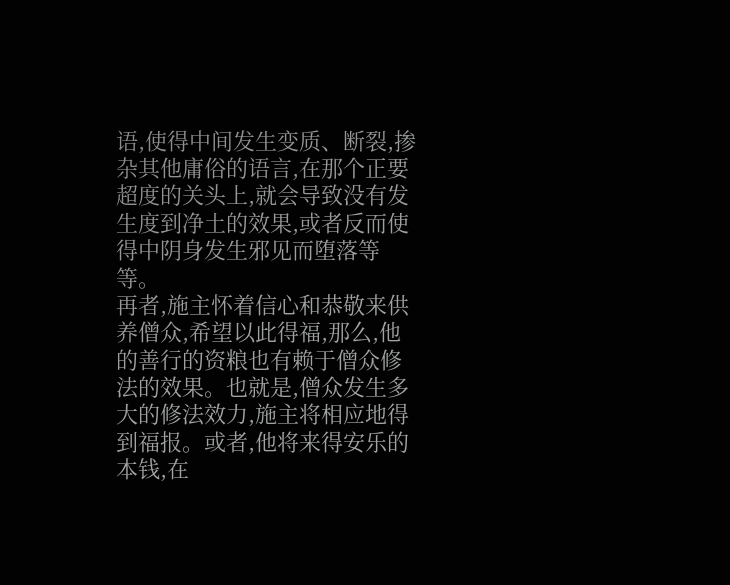语,使得中间发生变质、断裂,掺杂其他庸俗的语言,在那个正要超度的关头上,就会导致没有发生度到净土的效果,或者反而使得中阴身发生邪见而堕落等等。
再者,施主怀着信心和恭敬来供养僧众,希望以此得福,那么,他的善行的资粮也有赖于僧众修法的效果。也就是,僧众发生多大的修法效力,施主将相应地得到福报。或者,他将来得安乐的本钱,在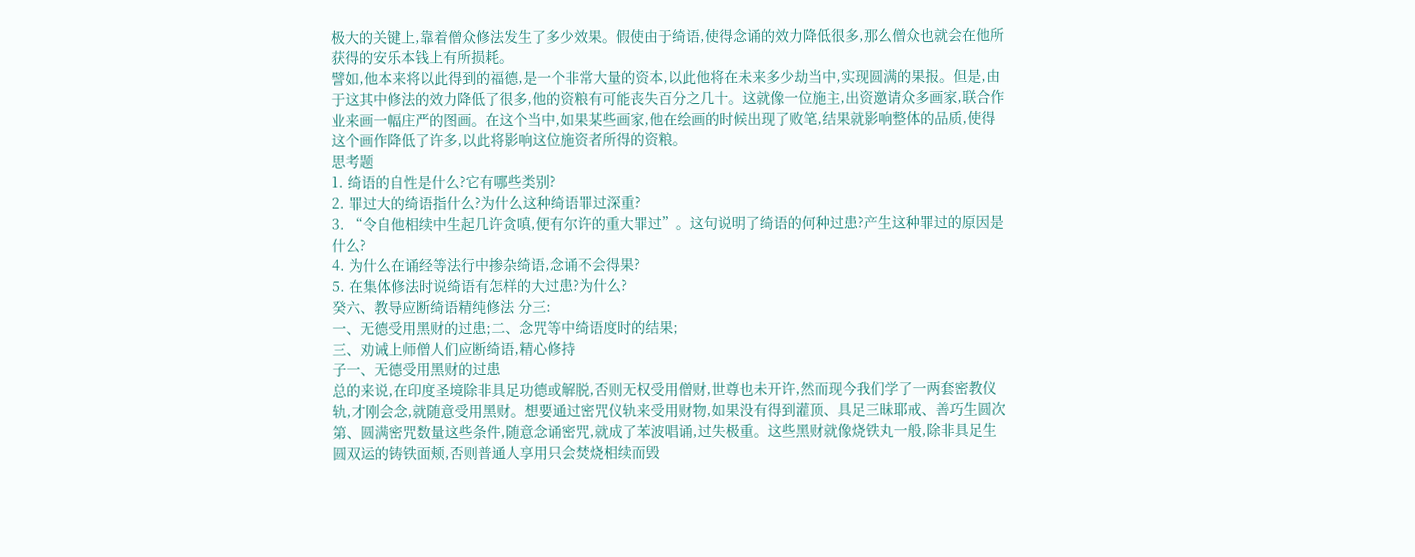极大的关键上,靠着僧众修法发生了多少效果。假使由于绮语,使得念诵的效力降低很多,那么僧众也就会在他所获得的安乐本钱上有所损耗。
譬如,他本来将以此得到的福德,是一个非常大量的资本,以此他将在未来多少劫当中,实现圆满的果报。但是,由于这其中修法的效力降低了很多,他的资粮有可能丧失百分之几十。这就像一位施主,出资邀请众多画家,联合作业来画一幅庄严的图画。在这个当中,如果某些画家,他在绘画的时候出现了败笔,结果就影响整体的品质,使得这个画作降低了许多,以此将影响这位施资者所得的资粮。
思考题
1. 绮语的自性是什么?它有哪些类别?
2. 罪过大的绮语指什么?为什么这种绮语罪过深重?
3. “令自他相续中生起几许贪嗔,便有尔许的重大罪过”。这句说明了绮语的何种过患?产生这种罪过的原因是什么?
4. 为什么在诵经等法行中掺杂绮语,念诵不会得果?
5. 在集体修法时说绮语有怎样的大过患?为什么?
癸六、教导应断绮语精纯修法 分三:
一、无德受用黑财的过患;二、念咒等中绮语度时的结果;
三、劝诫上师僧人们应断绮语,精心修持
子一、无德受用黑财的过患
总的来说,在印度圣境除非具足功德或解脱,否则无权受用僧财,世尊也未开许,然而现今我们学了一两套密教仪轨,才刚会念,就随意受用黑财。想要通过密咒仪轨来受用财物,如果没有得到灌顶、具足三昧耶戒、善巧生圆次第、圆满密咒数量这些条件,随意念诵密咒,就成了苯波唱诵,过失极重。这些黑财就像烧铁丸一般,除非具足生圆双运的铸铁面颊,否则普通人享用只会焚烧相续而毁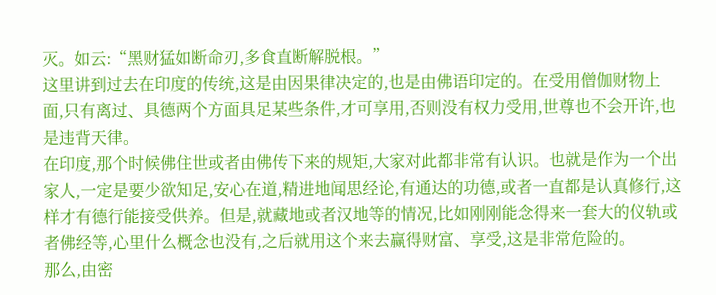灭。如云:“黑财猛如断命刃,多食直断解脱根。”
这里讲到过去在印度的传统,这是由因果律决定的,也是由佛语印定的。在受用僧伽财物上面,只有离过、具德两个方面具足某些条件,才可享用,否则没有权力受用,世尊也不会开许,也是违背天律。
在印度,那个时候佛住世或者由佛传下来的规矩,大家对此都非常有认识。也就是作为一个出家人,一定是要少欲知足,安心在道,精进地闻思经论,有通达的功德,或者一直都是认真修行,这样才有德行能接受供养。但是,就藏地或者汉地等的情况,比如刚刚能念得来一套大的仪轨或者佛经等,心里什么概念也没有,之后就用这个来去赢得财富、享受,这是非常危险的。
那么,由密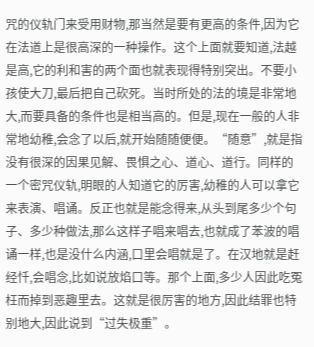咒的仪轨门来受用财物,那当然是要有更高的条件,因为它在法道上是很高深的一种操作。这个上面就要知道,法越是高,它的利和害的两个面也就表现得特别突出。不要小孩使大刀,最后把自己砍死。当时所处的法的境是非常地大,而要具备的条件也是相当高的。但是,现在一般的人非常地幼稚,会念了以后,就开始随随便便。“随意”,就是指没有很深的因果见解、畏惧之心、道心、道行。同样的一个密咒仪轨,明眼的人知道它的厉害,幼稚的人可以拿它来表演、唱诵。反正也就是能念得来,从头到尾多少个句子、多少种做法,那么这样子唱来唱去,也就成了苯波的唱诵一样,也是没什么内涵,口里会唱就是了。在汉地就是赶经忏,会唱念,比如说放焰口等。那个上面,多少人因此吃冤枉而掉到恶趣里去。这就是很厉害的地方,因此结罪也特别地大,因此说到“过失极重”。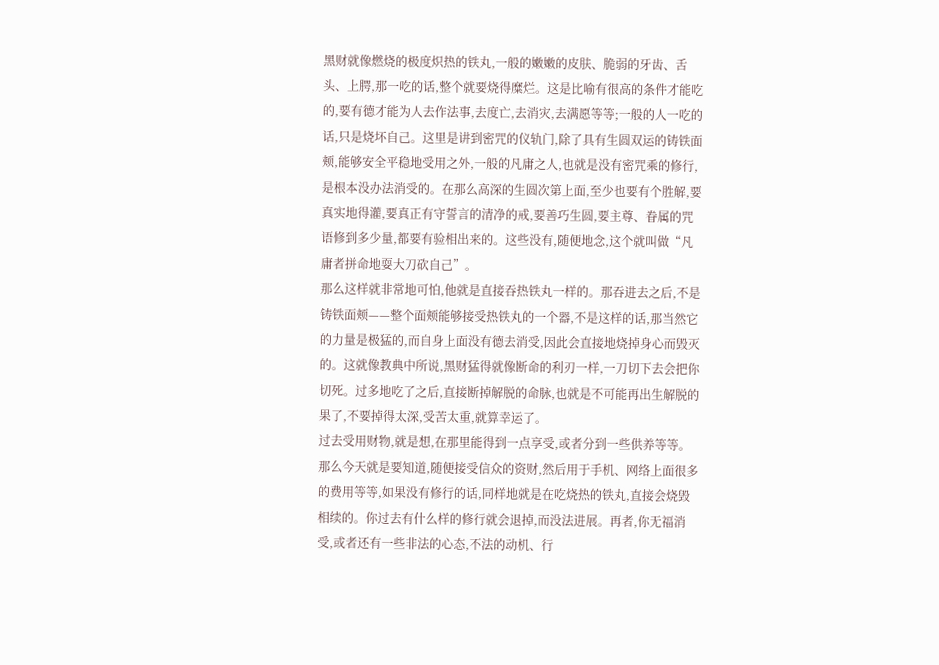黑财就像燃烧的极度炽热的铁丸,一般的嫩嫩的皮肤、脆弱的牙齿、舌头、上腭,那一吃的话,整个就要烧得糜烂。这是比喻有很高的条件才能吃的,要有德才能为人去作法事,去度亡,去消灾,去满愿等等;一般的人一吃的话,只是烧坏自己。这里是讲到密咒的仪轨门,除了具有生圆双运的铸铁面颊,能够安全平稳地受用之外,一般的凡庸之人,也就是没有密咒乘的修行,是根本没办法消受的。在那么高深的生圆次第上面,至少也要有个胜解,要真实地得灌,要真正有守誓言的清净的戒,要善巧生圆,要主尊、眷属的咒语修到多少量,都要有验相出来的。这些没有,随便地念,这个就叫做“凡庸者拼命地耍大刀砍自己”。
那么这样就非常地可怕,他就是直接吞热铁丸一样的。那吞进去之后,不是铸铁面颊——整个面颊能够接受热铁丸的一个器,不是这样的话,那当然它的力量是极猛的,而自身上面没有德去消受,因此会直接地烧掉身心而毁灭的。这就像教典中所说,黑财猛得就像断命的利刃一样,一刀切下去会把你切死。过多地吃了之后,直接断掉解脱的命脉,也就是不可能再出生解脱的果了,不要掉得太深,受苦太重,就算幸运了。
过去受用财物,就是想,在那里能得到一点享受,或者分到一些供养等等。那么今天就是要知道,随便接受信众的资财,然后用于手机、网络上面很多的费用等等,如果没有修行的话,同样地就是在吃烧热的铁丸,直接会烧毁相续的。你过去有什么样的修行就会退掉,而没法进展。再者,你无福消受,或者还有一些非法的心态,不法的动机、行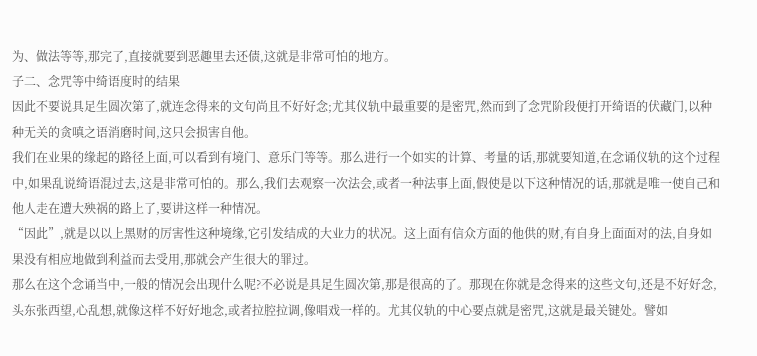为、做法等等,那完了,直接就要到恶趣里去还债,这就是非常可怕的地方。
子二、念咒等中绮语度时的结果
因此不要说具足生圆次第了,就连念得来的文句尚且不好好念;尤其仪轨中最重要的是密咒,然而到了念咒阶段便打开绮语的伏藏门,以种种无关的贪嗔之语消磨时间,这只会损害自他。
我们在业果的缘起的路径上面,可以看到有境门、意乐门等等。那么进行一个如实的计算、考量的话,那就要知道,在念诵仪轨的这个过程中,如果乱说绮语混过去,这是非常可怕的。那么,我们去观察一次法会,或者一种法事上面,假使是以下这种情况的话,那就是唯一使自己和他人走在遭大殃祸的路上了,要讲这样一种情况。
“因此”,就是以以上黑财的厉害性这种境缘,它引发结成的大业力的状况。这上面有信众方面的他供的财,有自身上面面对的法,自身如果没有相应地做到利益而去受用,那就会产生很大的罪过。
那么在这个念诵当中,一般的情况会出现什么呢?不必说是具足生圆次第,那是很高的了。那现在你就是念得来的这些文句,还是不好好念,头东张西望,心乱想,就像这样不好好地念,或者拉腔拉调,像唱戏一样的。尤其仪轨的中心要点就是密咒,这就是最关键处。譬如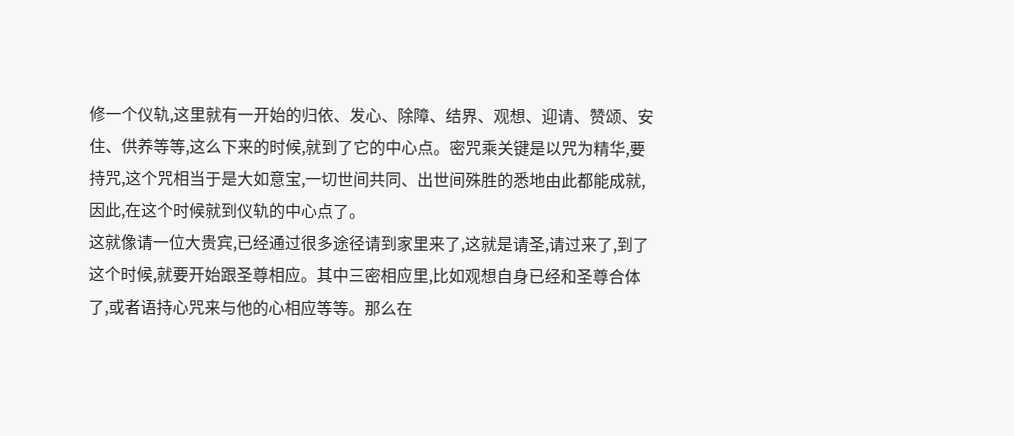修一个仪轨,这里就有一开始的归依、发心、除障、结界、观想、迎请、赞颂、安住、供养等等,这么下来的时候,就到了它的中心点。密咒乘关键是以咒为精华,要持咒,这个咒相当于是大如意宝,一切世间共同、出世间殊胜的悉地由此都能成就,因此,在这个时候就到仪轨的中心点了。
这就像请一位大贵宾,已经通过很多途径请到家里来了,这就是请圣,请过来了,到了这个时候,就要开始跟圣尊相应。其中三密相应里,比如观想自身已经和圣尊合体了,或者语持心咒来与他的心相应等等。那么在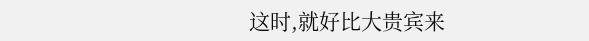这时,就好比大贵宾来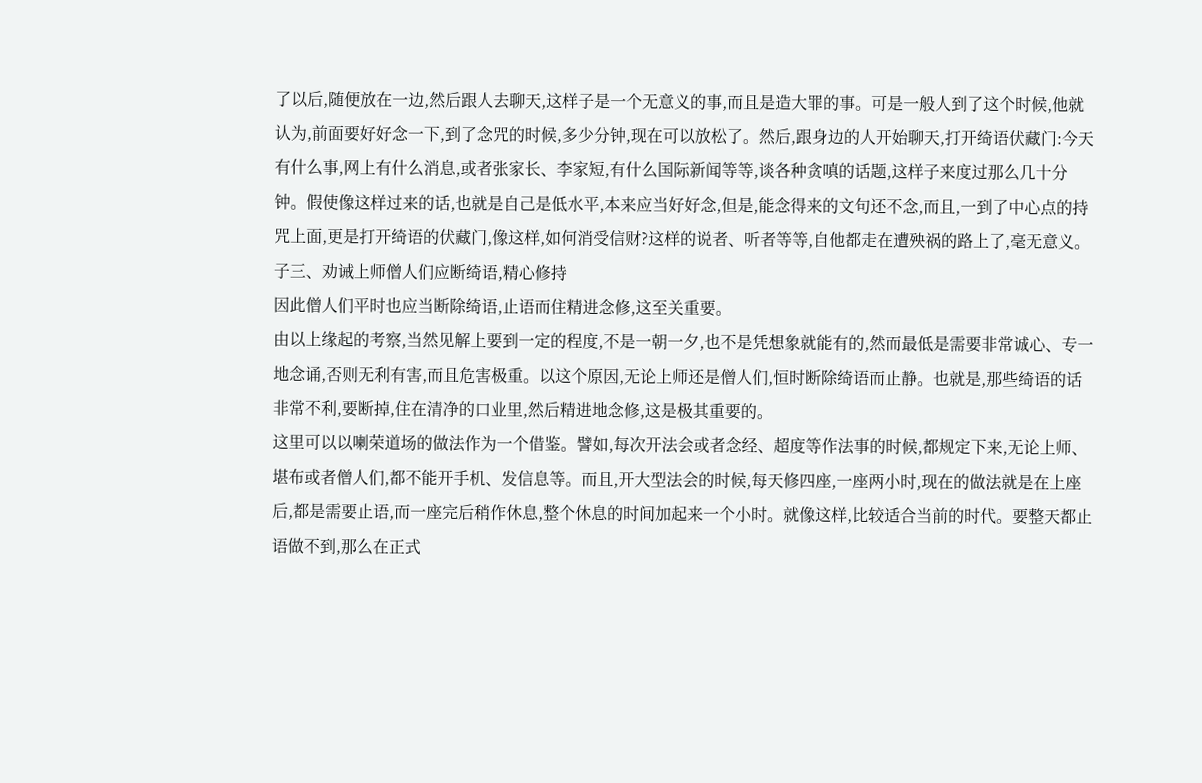了以后,随便放在一边,然后跟人去聊天,这样子是一个无意义的事,而且是造大罪的事。可是一般人到了这个时候,他就认为,前面要好好念一下,到了念咒的时候,多少分钟,现在可以放松了。然后,跟身边的人开始聊天,打开绮语伏藏门:今天有什么事,网上有什么消息,或者张家长、李家短,有什么国际新闻等等,谈各种贪嗔的话题,这样子来度过那么几十分钟。假使像这样过来的话,也就是自己是低水平,本来应当好好念,但是,能念得来的文句还不念,而且,一到了中心点的持咒上面,更是打开绮语的伏藏门,像这样,如何消受信财?这样的说者、听者等等,自他都走在遭殃祸的路上了,毫无意义。
子三、劝诫上师僧人们应断绮语,精心修持
因此僧人们平时也应当断除绮语,止语而住精进念修,这至关重要。
由以上缘起的考察,当然见解上要到一定的程度,不是一朝一夕,也不是凭想象就能有的,然而最低是需要非常诚心、专一地念诵,否则无利有害,而且危害极重。以这个原因,无论上师还是僧人们,恒时断除绮语而止静。也就是,那些绮语的话非常不利,要断掉,住在清净的口业里,然后精进地念修,这是极其重要的。
这里可以以喇荣道场的做法作为一个借鉴。譬如,每次开法会或者念经、超度等作法事的时候,都规定下来,无论上师、堪布或者僧人们,都不能开手机、发信息等。而且,开大型法会的时候,每天修四座,一座两小时,现在的做法就是在上座后,都是需要止语,而一座完后稍作休息,整个休息的时间加起来一个小时。就像这样,比较适合当前的时代。要整天都止语做不到,那么在正式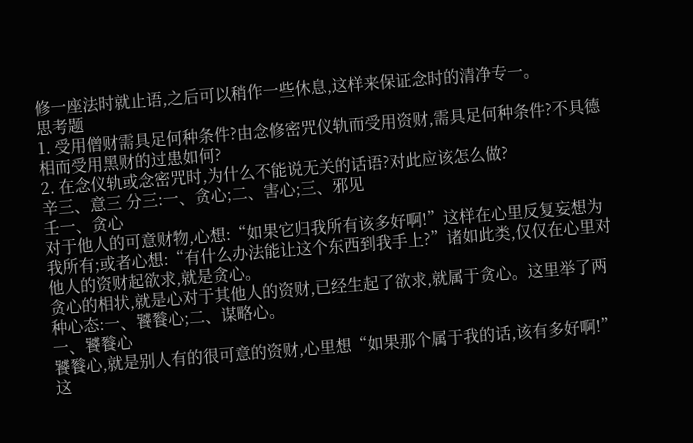修一座法时就止语,之后可以稍作一些休息,这样来保证念时的清净专一。
思考题
1. 受用僧财需具足何种条件?由念修密咒仪轨而受用资财,需具足何种条件?不具德相而受用黑财的过患如何?
2. 在念仪轨或念密咒时,为什么不能说无关的话语?对此应该怎么做?
辛三、意三 分三:一、贪心;二、害心;三、邪见
壬一、贪心
对于他人的可意财物,心想:“如果它归我所有该多好啊!”这样在心里反复妄想为我所有;或者心想:“有什么办法能让这个东西到我手上?”诸如此类,仅仅在心里对他人的资财起欲求,就是贪心。
贪心的相状,就是心对于其他人的资财,已经生起了欲求,就属于贪心。这里举了两种心态:一、饕餮心;二、谋略心。
一、饕餮心
饕餮心,就是别人有的很可意的资财,心里想“如果那个属于我的话,该有多好啊!”这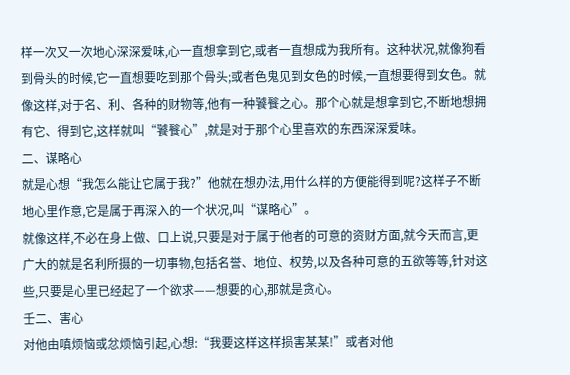样一次又一次地心深深爱味,心一直想拿到它,或者一直想成为我所有。这种状况,就像狗看到骨头的时候,它一直想要吃到那个骨头;或者色鬼见到女色的时候,一直想要得到女色。就像这样,对于名、利、各种的财物等,他有一种饕餮之心。那个心就是想拿到它,不断地想拥有它、得到它,这样就叫“饕餮心”,就是对于那个心里喜欢的东西深深爱味。
二、谋略心
就是心想“我怎么能让它属于我?”他就在想办法,用什么样的方便能得到呢?这样子不断地心里作意,它是属于再深入的一个状况,叫“谋略心”。
就像这样,不必在身上做、口上说,只要是对于属于他者的可意的资财方面,就今天而言,更广大的就是名利所摄的一切事物,包括名誉、地位、权势,以及各种可意的五欲等等,针对这些,只要是心里已经起了一个欲求——想要的心,那就是贪心。
壬二、害心
对他由嗔烦恼或忿烦恼引起,心想:“我要这样这样损害某某!”或者对他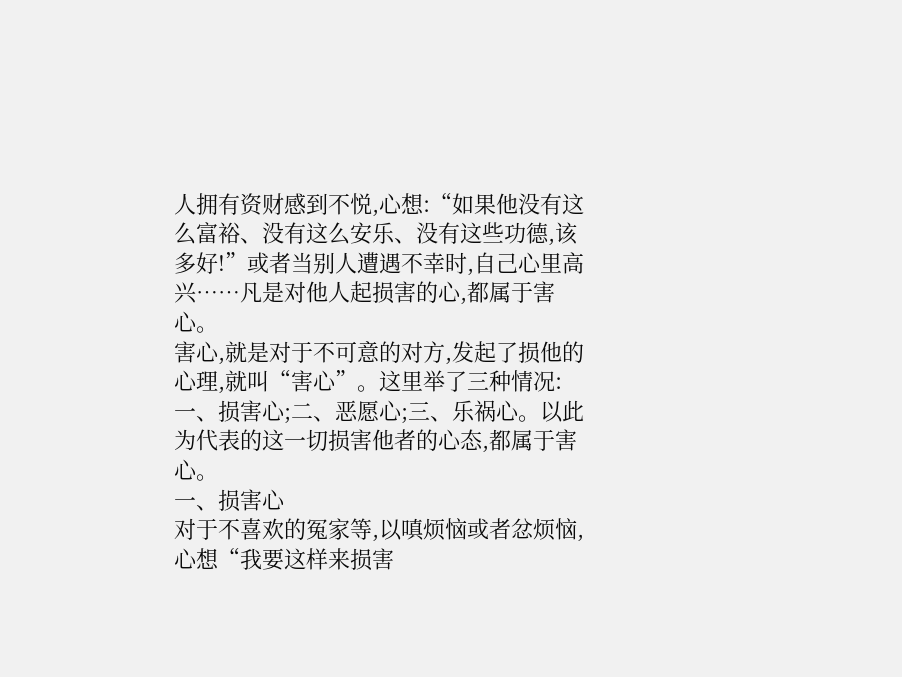人拥有资财感到不悦,心想:“如果他没有这么富裕、没有这么安乐、没有这些功德,该多好!”或者当别人遭遇不幸时,自己心里高兴……凡是对他人起损害的心,都属于害心。
害心,就是对于不可意的对方,发起了损他的心理,就叫“害心”。这里举了三种情况:一、损害心;二、恶愿心;三、乐祸心。以此为代表的这一切损害他者的心态,都属于害心。
一、损害心
对于不喜欢的冤家等,以嗔烦恼或者忿烦恼,心想“我要这样来损害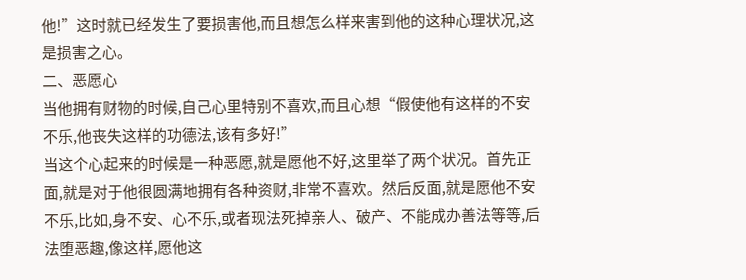他!”这时就已经发生了要损害他,而且想怎么样来害到他的这种心理状况,这是损害之心。
二、恶愿心
当他拥有财物的时候,自己心里特别不喜欢,而且心想“假使他有这样的不安不乐,他丧失这样的功德法,该有多好!”
当这个心起来的时候是一种恶愿,就是愿他不好,这里举了两个状况。首先正面,就是对于他很圆满地拥有各种资财,非常不喜欢。然后反面,就是愿他不安不乐,比如,身不安、心不乐,或者现法死掉亲人、破产、不能成办善法等等,后法堕恶趣,像这样,愿他这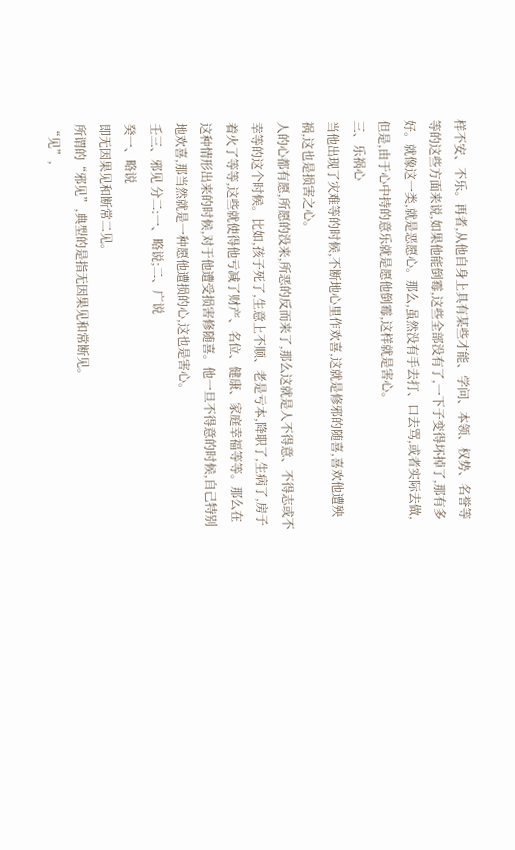样不安、不乐。再者,从他自身上具有某些才能、学问、本领、权势、名誉等等的这些方面来说,如果他能倒霉,这些全部没有了,一下子变得坏掉了,那有多好。就像这一类,就是恶愿心。那么,虽然没有手去打、口去骂,或者实际去做,但是,由于心中持的意乐就是愿他倒霉,这样就是害心。
三、乐祸心
当他出现了灾难等的时候,不断地心里作欢喜,这就是修邪的随喜,喜欢他遭殃祸,这也是损害之心。
人的心都有愿,所愿的没来,所恶的反而来了,那么这就是人不得意、不得志或不幸等的这个时候。比如,孩子死了,生意上不顺、老是亏本,降职了,生病了,房子着火了等等,这些就使得他亏减了财产、名位、健康、家庭幸福等等。那么在这种情形出来的时候,对于他遭受损害修随喜。他一旦不得意的时候,自己特别地欢喜,那当然就是一种愿他遭损的心,这也是害心。
壬三、邪见 分二:一、略说;二、广说
癸一、略说
即无因果见和断常二见。
所谓的“邪见”,典型的是指无因果见和常断见。
“见”,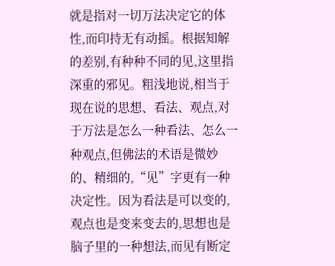就是指对一切万法决定它的体性,而印持无有动摇。根据知解的差别,有种种不同的见,这里指深重的邪见。粗浅地说,相当于现在说的思想、看法、观点,对于万法是怎么一种看法、怎么一种观点,但佛法的术语是微妙的、精细的,“见”字更有一种决定性。因为看法是可以变的,观点也是变来变去的,思想也是脑子里的一种想法,而见有断定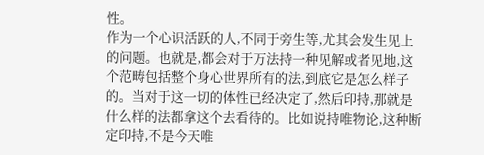性。
作为一个心识活跃的人,不同于旁生等,尤其会发生见上的问题。也就是,都会对于万法持一种见解或者见地,这个范畴包括整个身心世界所有的法,到底它是怎么样子的。当对于这一切的体性已经决定了,然后印持,那就是什么样的法都拿这个去看待的。比如说持唯物论,这种断定印持,不是今天唯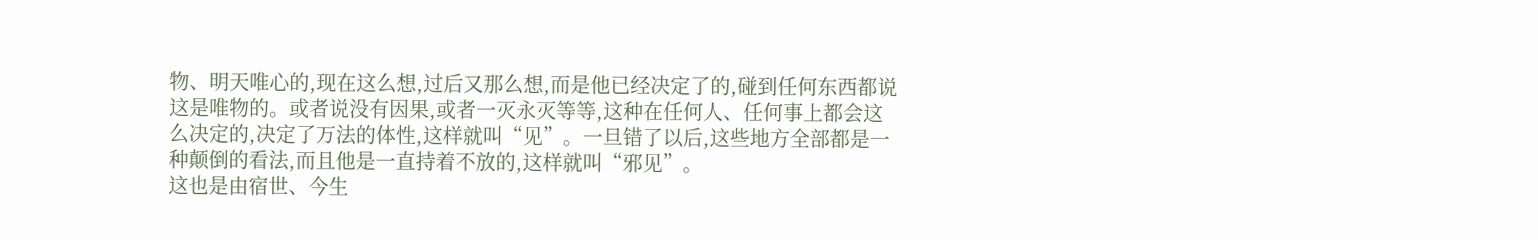物、明天唯心的,现在这么想,过后又那么想,而是他已经决定了的,碰到任何东西都说这是唯物的。或者说没有因果,或者一灭永灭等等,这种在任何人、任何事上都会这么决定的,决定了万法的体性,这样就叫“见”。一旦错了以后,这些地方全部都是一种颠倒的看法,而且他是一直持着不放的,这样就叫“邪见”。
这也是由宿世、今生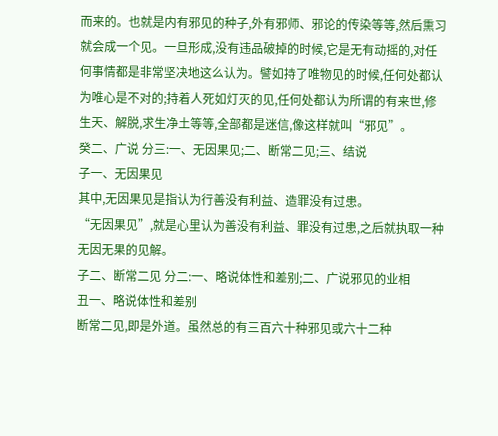而来的。也就是内有邪见的种子,外有邪师、邪论的传染等等,然后熏习就会成一个见。一旦形成,没有违品破掉的时候,它是无有动摇的,对任何事情都是非常坚决地这么认为。譬如持了唯物见的时候,任何处都认为唯心是不对的;持着人死如灯灭的见,任何处都认为所谓的有来世,修生天、解脱,求生净土等等,全部都是迷信,像这样就叫“邪见”。
癸二、广说 分三:一、无因果见;二、断常二见;三、结说
子一、无因果见
其中,无因果见是指认为行善没有利益、造罪没有过患。
“无因果见”,就是心里认为善没有利益、罪没有过患,之后就执取一种无因无果的见解。
子二、断常二见 分二:一、略说体性和差别;二、广说邪见的业相
丑一、略说体性和差别
断常二见,即是外道。虽然总的有三百六十种邪见或六十二种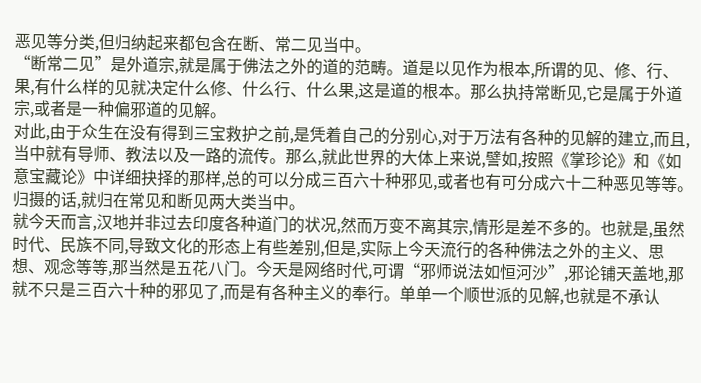恶见等分类,但归纳起来都包含在断、常二见当中。
“断常二见”是外道宗,就是属于佛法之外的道的范畴。道是以见作为根本,所谓的见、修、行、果,有什么样的见就决定什么修、什么行、什么果,这是道的根本。那么执持常断见,它是属于外道宗,或者是一种偏邪道的见解。
对此,由于众生在没有得到三宝救护之前,是凭着自己的分别心,对于万法有各种的见解的建立,而且,当中就有导师、教法以及一路的流传。那么,就此世界的大体上来说,譬如,按照《掌珍论》和《如意宝藏论》中详细抉择的那样,总的可以分成三百六十种邪见,或者也有可分成六十二种恶见等等。归摄的话,就归在常见和断见两大类当中。
就今天而言,汉地并非过去印度各种道门的状况,然而万变不离其宗,情形是差不多的。也就是,虽然时代、民族不同,导致文化的形态上有些差别,但是,实际上今天流行的各种佛法之外的主义、思想、观念等等,那当然是五花八门。今天是网络时代,可谓“邪师说法如恒河沙”,邪论铺天盖地,那就不只是三百六十种的邪见了,而是有各种主义的奉行。单单一个顺世派的见解,也就是不承认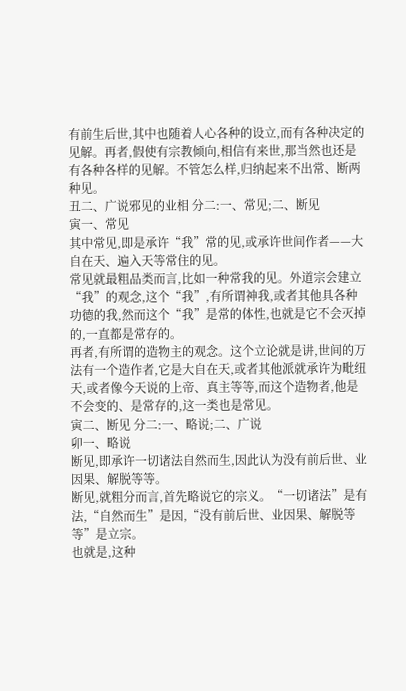有前生后世,其中也随着人心各种的设立,而有各种决定的见解。再者,假使有宗教倾向,相信有来世,那当然也还是有各种各样的见解。不管怎么样,归纳起来不出常、断两种见。
丑二、广说邪见的业相 分二:一、常见;二、断见
寅一、常见
其中常见,即是承许“我”常的见,或承许世间作者——大自在天、遍入天等常住的见。
常见就最粗品类而言,比如一种常我的见。外道宗会建立“我”的观念,这个“我”,有所谓神我,或者其他具各种功德的我,然而这个“我”是常的体性,也就是它不会灭掉的,一直都是常存的。
再者,有所谓的造物主的观念。这个立论就是讲,世间的万法有一个造作者,它是大自在天,或者其他派就承许为毗纽天,或者像今天说的上帝、真主等等,而这个造物者,他是不会变的、是常存的,这一类也是常见。
寅二、断见 分二:一、略说;二、广说
卯一、略说
断见,即承许一切诸法自然而生,因此认为没有前后世、业因果、解脱等等。
断见,就粗分而言,首先略说它的宗义。“一切诸法”是有法,“自然而生”是因,“没有前后世、业因果、解脱等等”是立宗。
也就是,这种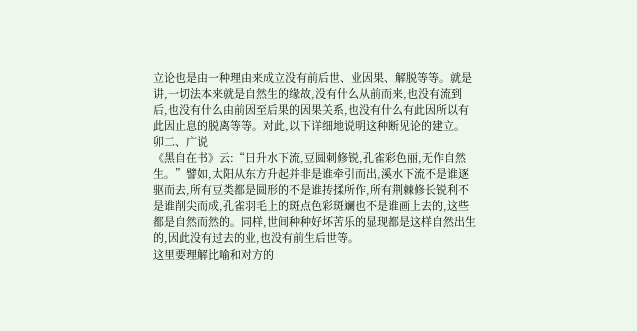立论也是由一种理由来成立没有前后世、业因果、解脱等等。就是讲,一切法本来就是自然生的缘故,没有什么从前而来,也没有流到后,也没有什么由前因至后果的因果关系,也没有什么有此因所以有此因止息的脱离等等。对此,以下详细地说明这种断见论的建立。
卯二、广说
《黑自在书》云:“日升水下流,豆圆刺修锐,孔雀彩色丽,无作自然生。”譬如,太阳从东方升起并非是谁牵引而出,溪水下流不是谁逐驱而去,所有豆类都是圆形的不是谁抟揉所作,所有荆棘修长锐利不是谁削尖而成,孔雀羽毛上的斑点色彩斑斓也不是谁画上去的,这些都是自然而然的。同样,世间种种好坏苦乐的显现都是这样自然出生的,因此没有过去的业,也没有前生后世等。
这里要理解比喻和对方的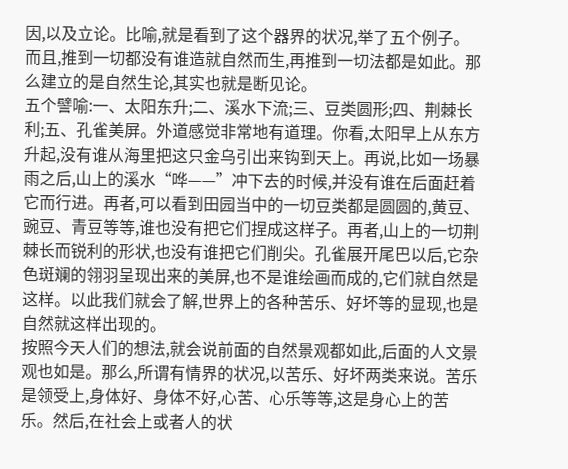因,以及立论。比喻,就是看到了这个器界的状况,举了五个例子。而且,推到一切都没有谁造就自然而生,再推到一切法都是如此。那么建立的是自然生论,其实也就是断见论。
五个譬喻:一、太阳东升;二、溪水下流;三、豆类圆形;四、荆棘长利;五、孔雀美屏。外道感觉非常地有道理。你看,太阳早上从东方升起,没有谁从海里把这只金乌引出来钩到天上。再说,比如一场暴雨之后,山上的溪水“哗——”冲下去的时候,并没有谁在后面赶着它而行进。再者,可以看到田园当中的一切豆类都是圆圆的,黄豆、豌豆、青豆等等,谁也没有把它们捏成这样子。再者,山上的一切荆棘长而锐利的形状,也没有谁把它们削尖。孔雀展开尾巴以后,它杂色斑斓的翎羽呈现出来的美屏,也不是谁绘画而成的,它们就自然是这样。以此我们就会了解,世界上的各种苦乐、好坏等的显现,也是自然就这样出现的。
按照今天人们的想法,就会说前面的自然景观都如此,后面的人文景观也如是。那么,所谓有情界的状况,以苦乐、好坏两类来说。苦乐是领受上,身体好、身体不好,心苦、心乐等等,这是身心上的苦乐。然后,在社会上或者人的状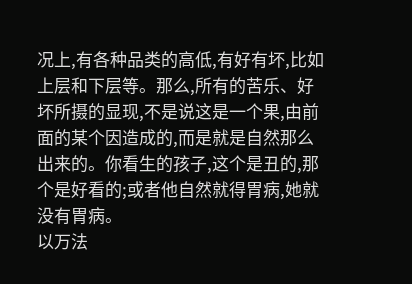况上,有各种品类的高低,有好有坏,比如上层和下层等。那么,所有的苦乐、好坏所摄的显现,不是说这是一个果,由前面的某个因造成的,而是就是自然那么出来的。你看生的孩子,这个是丑的,那个是好看的;或者他自然就得胃病,她就没有胃病。
以万法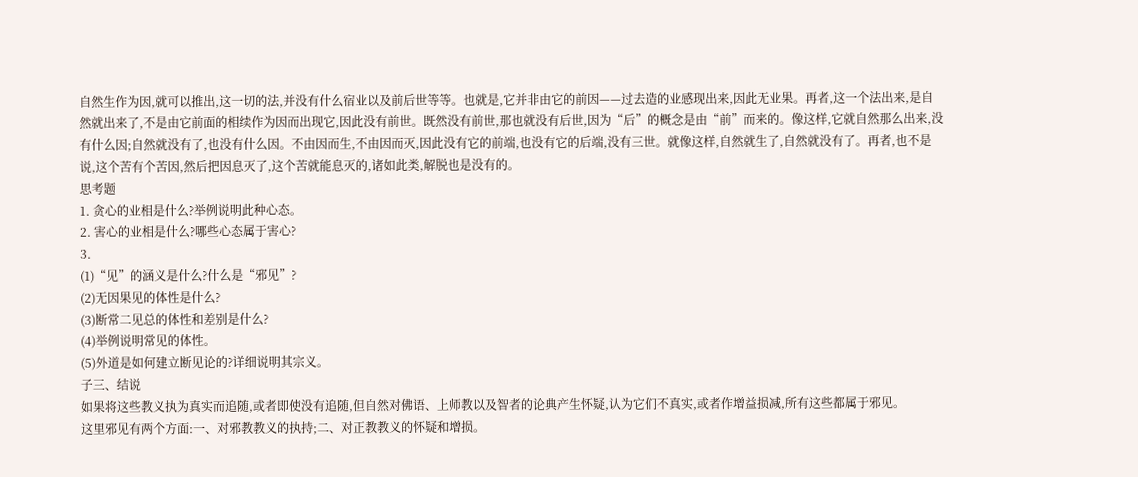自然生作为因,就可以推出,这一切的法,并没有什么宿业以及前后世等等。也就是,它并非由它的前因——过去造的业感现出来,因此无业果。再者,这一个法出来,是自然就出来了,不是由它前面的相续作为因而出现它,因此没有前世。既然没有前世,那也就没有后世,因为“后”的概念是由“前”而来的。像这样,它就自然那么出来,没有什么因;自然就没有了,也没有什么因。不由因而生,不由因而灭,因此没有它的前端,也没有它的后端,没有三世。就像这样,自然就生了,自然就没有了。再者,也不是说,这个苦有个苦因,然后把因息灭了,这个苦就能息灭的,诸如此类,解脱也是没有的。
思考题
1. 贪心的业相是什么?举例说明此种心态。
2. 害心的业相是什么?哪些心态属于害心?
3.
(1)“见”的涵义是什么?什么是“邪见”?
(2)无因果见的体性是什么?
(3)断常二见总的体性和差别是什么?
(4)举例说明常见的体性。
(5)外道是如何建立断见论的?详细说明其宗义。
子三、结说
如果将这些教义执为真实而追随,或者即使没有追随,但自然对佛语、上师教以及智者的论典产生怀疑,认为它们不真实,或者作增益损减,所有这些都属于邪见。
这里邪见有两个方面:一、对邪教教义的执持;二、对正教教义的怀疑和增损。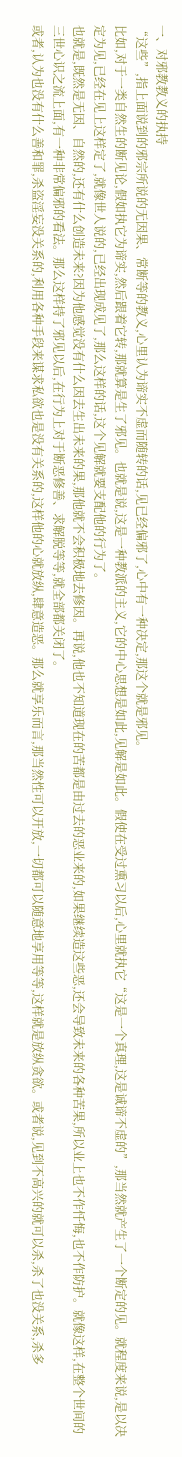一、对邪教教义的执持
“这些”,指上面说到的邪宗所说的无因果、常断等的教义,心里认为谛实不虚而随转的话,见已经偏邪了,心中有一种决定,那这个就是邪见。
比如,对于一类自然生的断见论,假如执它为谛实,然后跟着它转,那就算是生了邪见。也就是说,这是一种教派的主义,它的中心思想是如此,见解是如此。假使在受过熏习以后,心里就执它“这是一个真理,这是诚谛不虚的”,那当然就产生了一个断定的见。就程度来说,是以决定为见,已经在见上这样定了,就像世人说的,已经出现成见了,那么这样的话,这个见解就要支配他的行为了。
也就是,既然是无因、自然的,还有什么创造未来?因为他感觉没有什么因去生出未来的果,那他就不会积极地去修因。再说,他也不知道现在的苦都是由过去的恶业来的,如果继续造这些恶,还会导致未来的各种苦果,所以业上也不作忏悔,也不作防护。就像这样,在整个世间的三世心识之流上面,有一种非常偏邪的看法。那么这样持了邪见以后,在行为上对于断恶修善、求解脱等等,就全部都关闭了。
或者,认为也没有什么善和罪,杀盗淫妄没关系的,利用各种手段来谋求私欲也是没有关系的,这样他的心就放纵,肆意造恶。那么就享乐而言,那当然性可以开放,一切都可以随意地享用等等,这样就是放纵贪欲。或者说,见到不高兴的就可以杀,杀了也没关系,杀多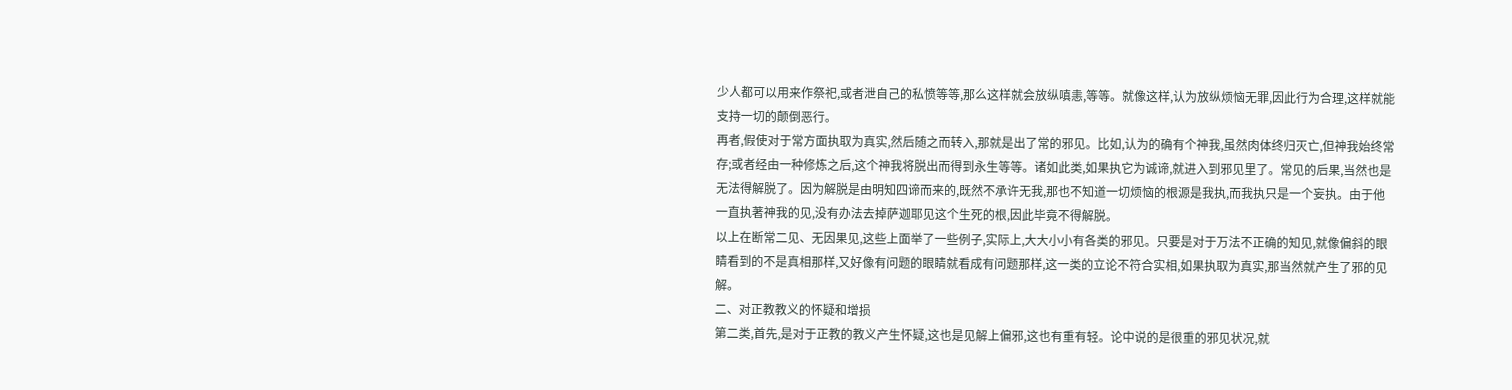少人都可以用来作祭祀,或者泄自己的私愤等等,那么这样就会放纵嗔恚,等等。就像这样,认为放纵烦恼无罪,因此行为合理,这样就能支持一切的颠倒恶行。
再者,假使对于常方面执取为真实,然后随之而转入,那就是出了常的邪见。比如,认为的确有个神我,虽然肉体终归灭亡,但神我始终常存;或者经由一种修炼之后,这个神我将脱出而得到永生等等。诸如此类,如果执它为诚谛,就进入到邪见里了。常见的后果,当然也是无法得解脱了。因为解脱是由明知四谛而来的,既然不承许无我,那也不知道一切烦恼的根源是我执,而我执只是一个妄执。由于他一直执著神我的见,没有办法去掉萨迦耶见这个生死的根,因此毕竟不得解脱。
以上在断常二见、无因果见,这些上面举了一些例子,实际上,大大小小有各类的邪见。只要是对于万法不正确的知见,就像偏斜的眼睛看到的不是真相那样,又好像有问题的眼睛就看成有问题那样,这一类的立论不符合实相,如果执取为真实,那当然就产生了邪的见解。
二、对正教教义的怀疑和增损
第二类,首先,是对于正教的教义产生怀疑,这也是见解上偏邪,这也有重有轻。论中说的是很重的邪见状况,就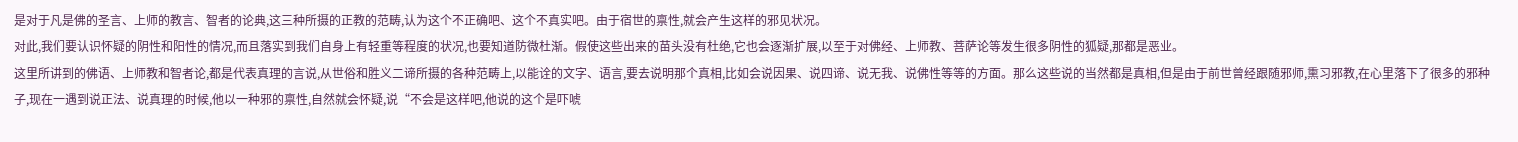是对于凡是佛的圣言、上师的教言、智者的论典,这三种所摄的正教的范畴,认为这个不正确吧、这个不真实吧。由于宿世的禀性,就会产生这样的邪见状况。
对此,我们要认识怀疑的阴性和阳性的情况,而且落实到我们自身上有轻重等程度的状况,也要知道防微杜渐。假使这些出来的苗头没有杜绝,它也会逐渐扩展,以至于对佛经、上师教、菩萨论等发生很多阴性的狐疑,那都是恶业。
这里所讲到的佛语、上师教和智者论,都是代表真理的言说,从世俗和胜义二谛所摄的各种范畴上,以能诠的文字、语言,要去说明那个真相,比如会说因果、说四谛、说无我、说佛性等等的方面。那么这些说的当然都是真相,但是由于前世曾经跟随邪师,熏习邪教,在心里落下了很多的邪种子,现在一遇到说正法、说真理的时候,他以一种邪的禀性,自然就会怀疑,说“不会是这样吧,他说的这个是吓唬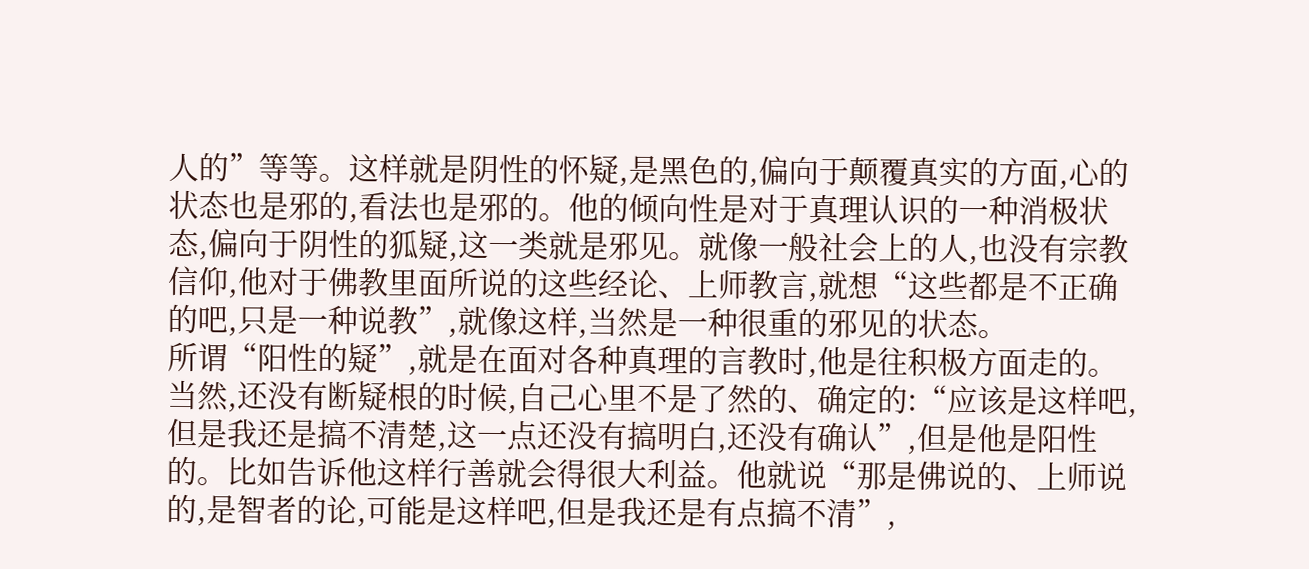人的”等等。这样就是阴性的怀疑,是黑色的,偏向于颠覆真实的方面,心的状态也是邪的,看法也是邪的。他的倾向性是对于真理认识的一种消极状态,偏向于阴性的狐疑,这一类就是邪见。就像一般社会上的人,也没有宗教信仰,他对于佛教里面所说的这些经论、上师教言,就想“这些都是不正确的吧,只是一种说教”,就像这样,当然是一种很重的邪见的状态。
所谓“阳性的疑”,就是在面对各种真理的言教时,他是往积极方面走的。当然,还没有断疑根的时候,自己心里不是了然的、确定的:“应该是这样吧,但是我还是搞不清楚,这一点还没有搞明白,还没有确认”,但是他是阳性的。比如告诉他这样行善就会得很大利益。他就说“那是佛说的、上师说的,是智者的论,可能是这样吧,但是我还是有点搞不清”,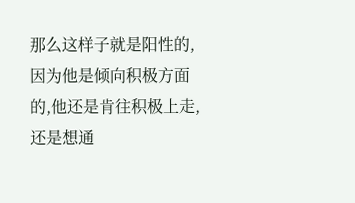那么这样子就是阳性的,因为他是倾向积极方面的,他还是肯往积极上走,还是想通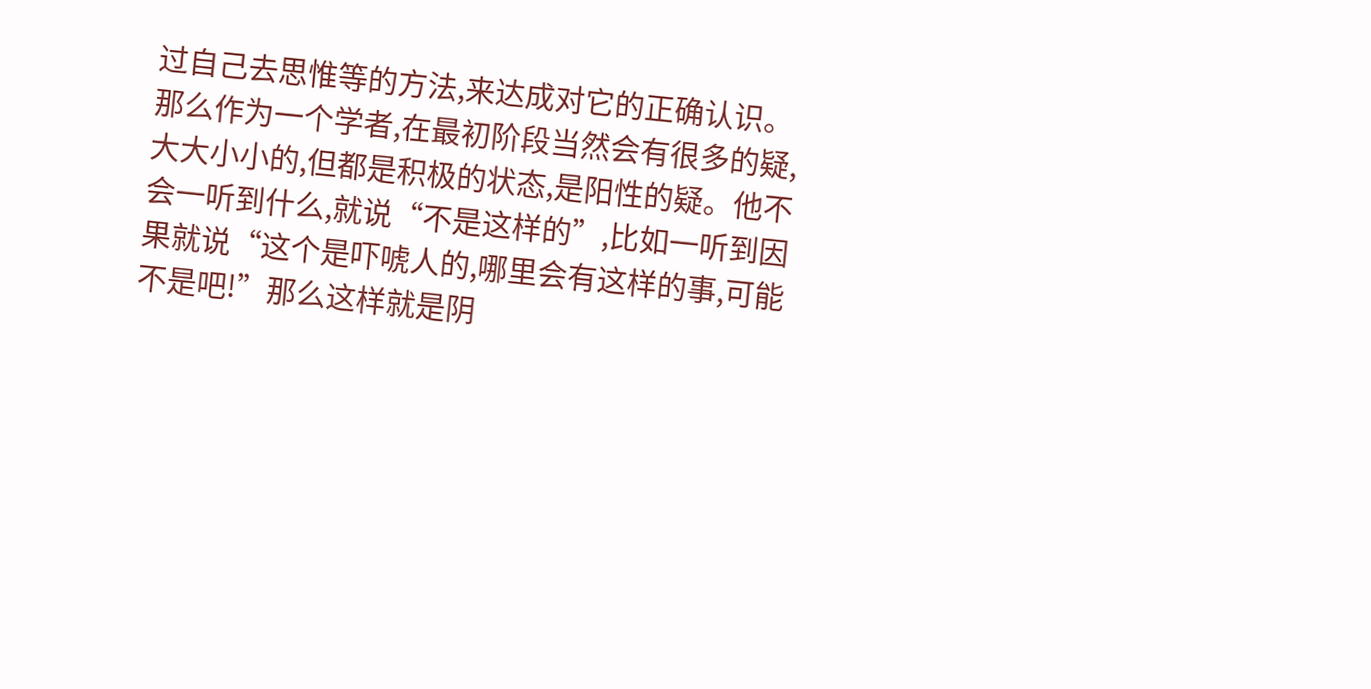过自己去思惟等的方法,来达成对它的正确认识。那么作为一个学者,在最初阶段当然会有很多的疑,大大小小的,但都是积极的状态,是阳性的疑。他不会一听到什么,就说“不是这样的”,比如一听到因果就说“这个是吓唬人的,哪里会有这样的事,可能不是吧!”那么这样就是阴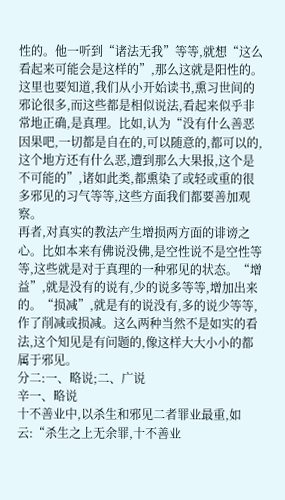性的。他一听到“诸法无我”等等,就想“这么看起来可能会是这样的”,那么这就是阳性的。
这里也要知道,我们从小开始读书,熏习世间的邪论很多,而这些都是相似说法,看起来似乎非常地正确,是真理。比如,认为“没有什么善恶因果吧,一切都是自在的,可以随意的,都可以的,这个地方还有什么恶,遭到那么大果报,这个是不可能的”,诸如此类,都熏染了或轻或重的很多邪见的习气等等,这些方面我们都要善加观察。
再者,对真实的教法产生增损两方面的诽谤之心。比如本来有佛说没佛,是空性说不是空性等等,这些就是对于真理的一种邪见的状态。“增益”,就是没有的说有,少的说多等等,增加出来的。“损减”,就是有的说没有,多的说少等等,作了削减或损减。这么两种当然不是如实的看法,这个知见是有问题的,像这样大大小小的都属于邪见。
分二:一、略说;二、广说
辛一、略说
十不善业中,以杀生和邪见二者罪业最重,如云:“杀生之上无余罪,十不善业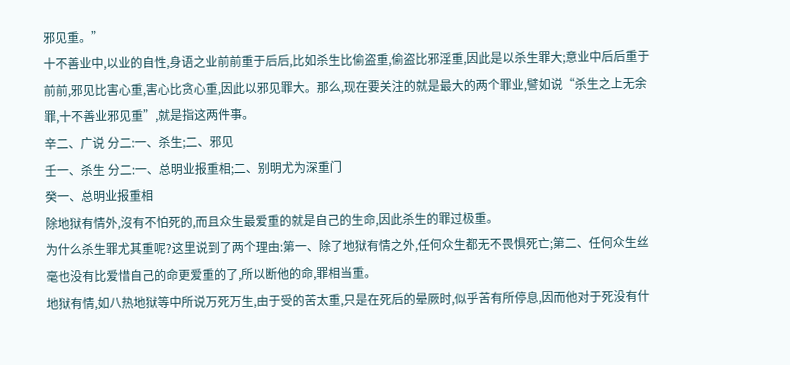邪见重。”
十不善业中,以业的自性,身语之业前前重于后后,比如杀生比偷盗重,偷盗比邪淫重,因此是以杀生罪大;意业中后后重于前前,邪见比害心重,害心比贪心重,因此以邪见罪大。那么,现在要关注的就是最大的两个罪业,譬如说“杀生之上无余罪,十不善业邪见重”,就是指这两件事。
辛二、广说 分二:一、杀生;二、邪见
壬一、杀生 分二:一、总明业报重相;二、别明尤为深重门
癸一、总明业报重相
除地狱有情外,沒有不怕死的,而且众生最爱重的就是自己的生命,因此杀生的罪过极重。
为什么杀生罪尤其重呢?这里说到了两个理由:第一、除了地狱有情之外,任何众生都无不畏惧死亡;第二、任何众生丝毫也没有比爱惜自己的命更爱重的了,所以断他的命,罪相当重。
地狱有情,如八热地狱等中所说万死万生,由于受的苦太重,只是在死后的晕厥时,似乎苦有所停息,因而他对于死没有什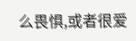么畏惧,或者很爱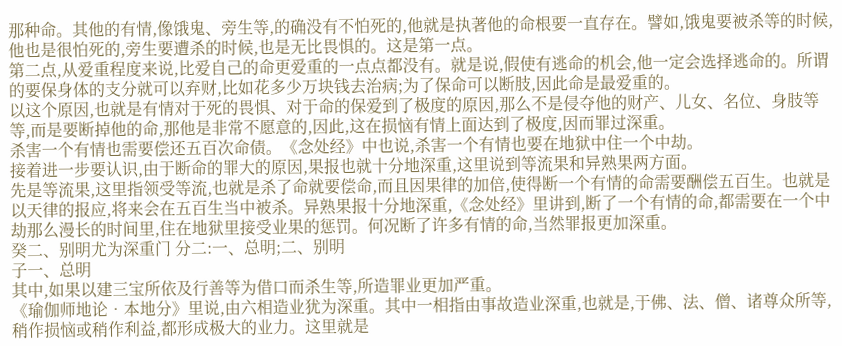那种命。其他的有情,像饿鬼、旁生等,的确没有不怕死的,他就是执著他的命根要一直存在。譬如,饿鬼要被杀等的时候,他也是很怕死的,旁生要遭杀的时候,也是无比畏惧的。这是第一点。
第二点,从爱重程度来说,比爱自己的命更爱重的一点点都没有。就是说,假使有逃命的机会,他一定会选择逃命的。所谓的要保身体的支分就可以弃财,比如花多少万块钱去治病;为了保命可以断肢,因此命是最爱重的。
以这个原因,也就是有情对于死的畏惧、对于命的保爱到了极度的原因,那么不是侵夺他的财产、儿女、名位、身肢等等,而是要断掉他的命,那他是非常不愿意的,因此,这在损恼有情上面达到了极度,因而罪过深重。
杀害一个有情也需要偿还五百次命债。《念处经》中也说,杀害一个有情也要在地狱中住一个中劫。
接着进一步要认识,由于断命的罪大的原因,果报也就十分地深重,这里说到等流果和异熟果两方面。
先是等流果,这里指领受等流,也就是杀了命就要偿命,而且因果律的加倍,使得断一个有情的命需要酬偿五百生。也就是以天律的报应,将来会在五百生当中被杀。异熟果报十分地深重,《念处经》里讲到,断了一个有情的命,都需要在一个中劫那么漫长的时间里,住在地狱里接受业果的惩罚。何况断了许多有情的命,当然罪报更加深重。
癸二、别明尤为深重门 分二:一、总明;二、别明
子一、总明
其中,如果以建三宝所依及行善等为借口而杀生等,所造罪业更加严重。
《瑜伽师地论•本地分》里说,由六相造业犹为深重。其中一相指由事故造业深重,也就是,于佛、法、僧、诸尊众所等,稍作损恼或稍作利益,都形成极大的业力。这里就是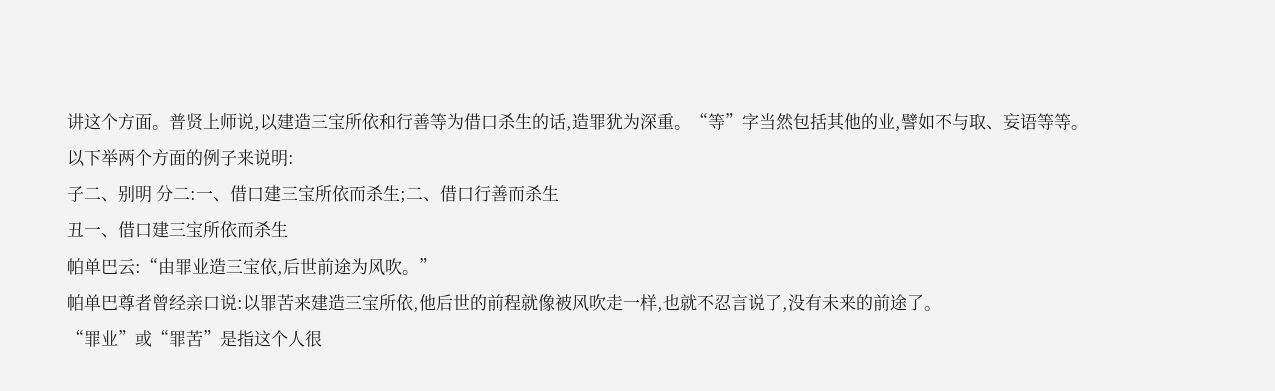讲这个方面。普贤上师说,以建造三宝所依和行善等为借口杀生的话,造罪犹为深重。“等”字当然包括其他的业,譬如不与取、妄语等等。
以下举两个方面的例子来说明:
子二、别明 分二:一、借口建三宝所依而杀生;二、借口行善而杀生
丑一、借口建三宝所依而杀生
帕单巴云:“由罪业造三宝依,后世前途为风吹。”
帕单巴尊者曾经亲口说:以罪苦来建造三宝所依,他后世的前程就像被风吹走一样,也就不忍言说了,没有未来的前途了。
“罪业”或“罪苦”是指这个人很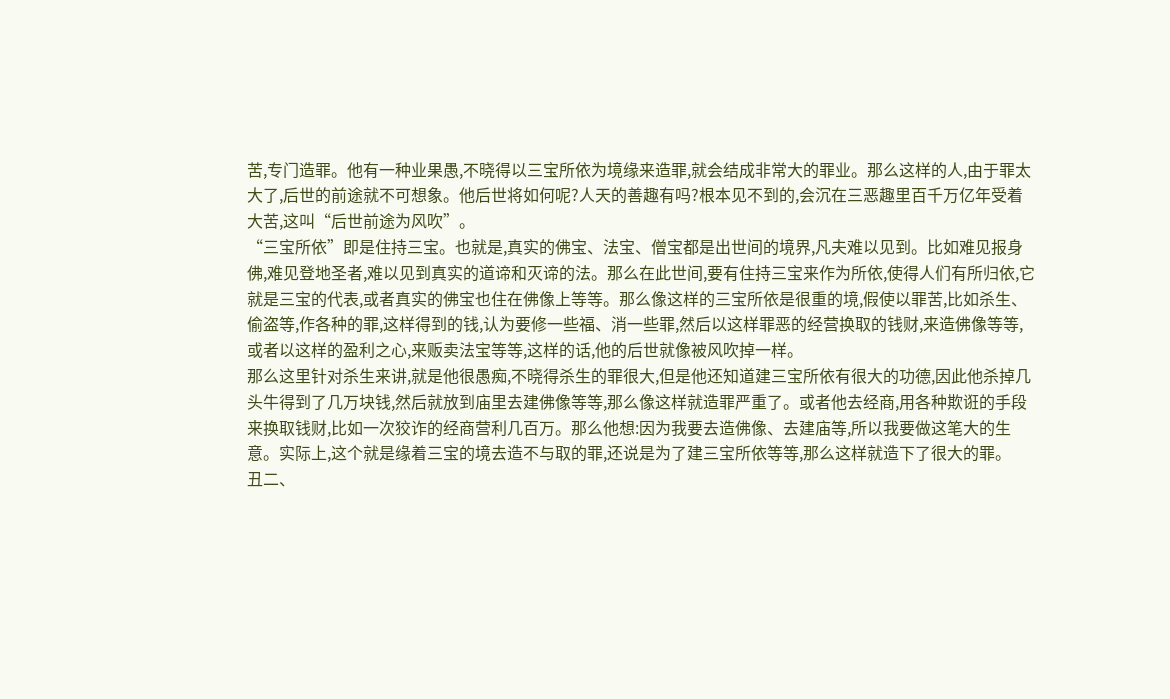苦,专门造罪。他有一种业果愚,不晓得以三宝所依为境缘来造罪,就会结成非常大的罪业。那么这样的人,由于罪太大了,后世的前途就不可想象。他后世将如何呢?人天的善趣有吗?根本见不到的,会沉在三恶趣里百千万亿年受着大苦,这叫“后世前途为风吹”。
“三宝所依”即是住持三宝。也就是,真实的佛宝、法宝、僧宝都是出世间的境界,凡夫难以见到。比如难见报身佛,难见登地圣者,难以见到真实的道谛和灭谛的法。那么在此世间,要有住持三宝来作为所依,使得人们有所归依,它就是三宝的代表,或者真实的佛宝也住在佛像上等等。那么像这样的三宝所依是很重的境,假使以罪苦,比如杀生、偷盗等,作各种的罪,这样得到的钱,认为要修一些福、消一些罪,然后以这样罪恶的经营换取的钱财,来造佛像等等,或者以这样的盈利之心,来贩卖法宝等等,这样的话,他的后世就像被风吹掉一样。
那么这里针对杀生来讲,就是他很愚痴,不晓得杀生的罪很大,但是他还知道建三宝所依有很大的功德,因此他杀掉几头牛得到了几万块钱,然后就放到庙里去建佛像等等,那么像这样就造罪严重了。或者他去经商,用各种欺诳的手段来换取钱财,比如一次狡诈的经商营利几百万。那么他想:因为我要去造佛像、去建庙等,所以我要做这笔大的生意。实际上,这个就是缘着三宝的境去造不与取的罪,还说是为了建三宝所依等等,那么这样就造下了很大的罪。
丑二、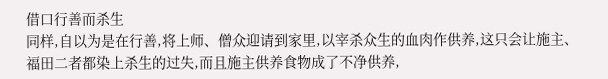借口行善而杀生
同样,自以为是在行善,将上师、僧众迎请到家里,以宰杀众生的血肉作供养,这只会让施主、福田二者都染上杀生的过失,而且施主供养食物成了不净供养,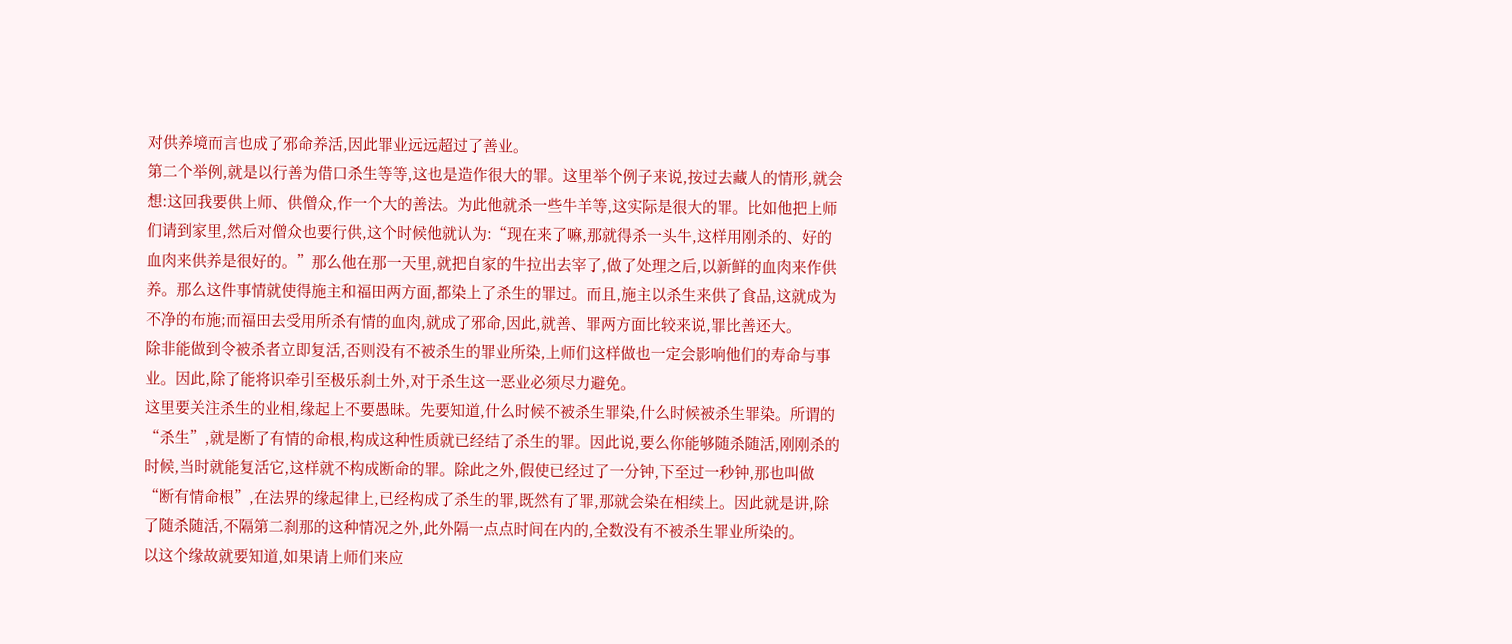对供养境而言也成了邪命养活,因此罪业远远超过了善业。
第二个举例,就是以行善为借口杀生等等,这也是造作很大的罪。这里举个例子来说,按过去藏人的情形,就会想:这回我要供上师、供僧众,作一个大的善法。为此他就杀一些牛羊等,这实际是很大的罪。比如他把上师们请到家里,然后对僧众也要行供,这个时候他就认为:“现在来了嘛,那就得杀一头牛,这样用刚杀的、好的血肉来供养是很好的。”那么他在那一天里,就把自家的牛拉出去宰了,做了处理之后,以新鲜的血肉来作供养。那么这件事情就使得施主和福田两方面,都染上了杀生的罪过。而且,施主以杀生来供了食品,这就成为不净的布施;而福田去受用所杀有情的血肉,就成了邪命,因此,就善、罪两方面比较来说,罪比善还大。
除非能做到令被杀者立即复活,否则没有不被杀生的罪业所染,上师们这样做也一定会影响他们的寿命与事业。因此,除了能将识牵引至极乐刹土外,对于杀生这一恶业必须尽力避免。
这里要关注杀生的业相,缘起上不要愚昧。先要知道,什么时候不被杀生罪染,什么时候被杀生罪染。所谓的“杀生”,就是断了有情的命根,构成这种性质就已经结了杀生的罪。因此说,要么你能够随杀随活,刚刚杀的时候,当时就能复活它,这样就不构成断命的罪。除此之外,假使已经过了一分钟,下至过一秒钟,那也叫做“断有情命根”,在法界的缘起律上,已经构成了杀生的罪,既然有了罪,那就会染在相续上。因此就是讲,除了随杀随活,不隔第二刹那的这种情况之外,此外隔一点点时间在内的,全数没有不被杀生罪业所染的。
以这个缘故就要知道,如果请上师们来应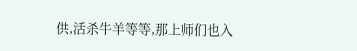供,活杀牛羊等等,那上师们也入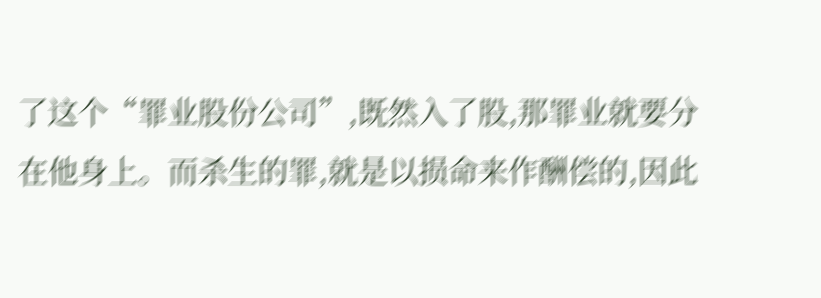了这个“罪业股份公司”,既然入了股,那罪业就要分在他身上。而杀生的罪,就是以损命来作酬偿的,因此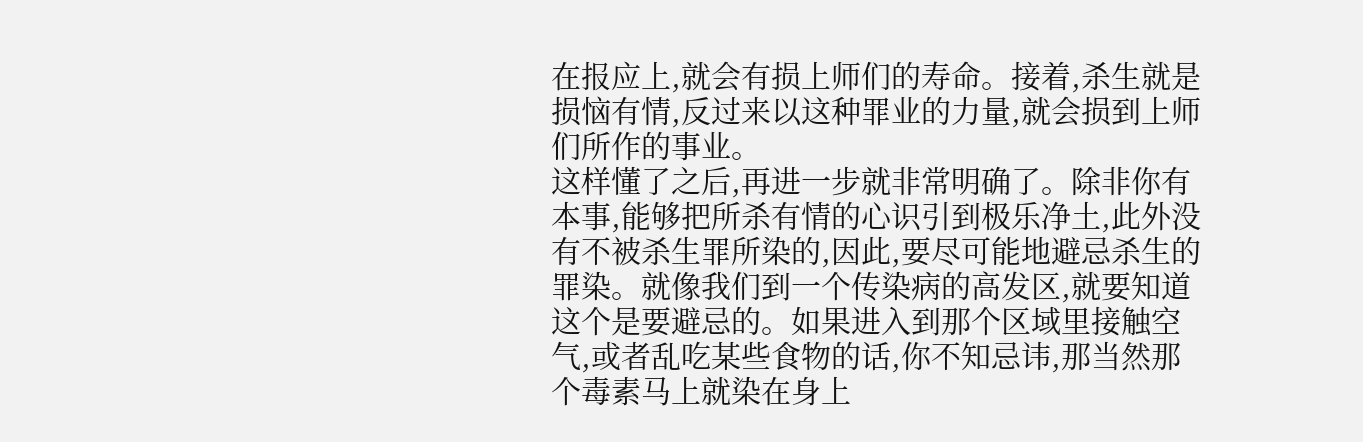在报应上,就会有损上师们的寿命。接着,杀生就是损恼有情,反过来以这种罪业的力量,就会损到上师们所作的事业。
这样懂了之后,再进一步就非常明确了。除非你有本事,能够把所杀有情的心识引到极乐净土,此外没有不被杀生罪所染的,因此,要尽可能地避忌杀生的罪染。就像我们到一个传染病的高发区,就要知道这个是要避忌的。如果进入到那个区域里接触空气,或者乱吃某些食物的话,你不知忌讳,那当然那个毒素马上就染在身上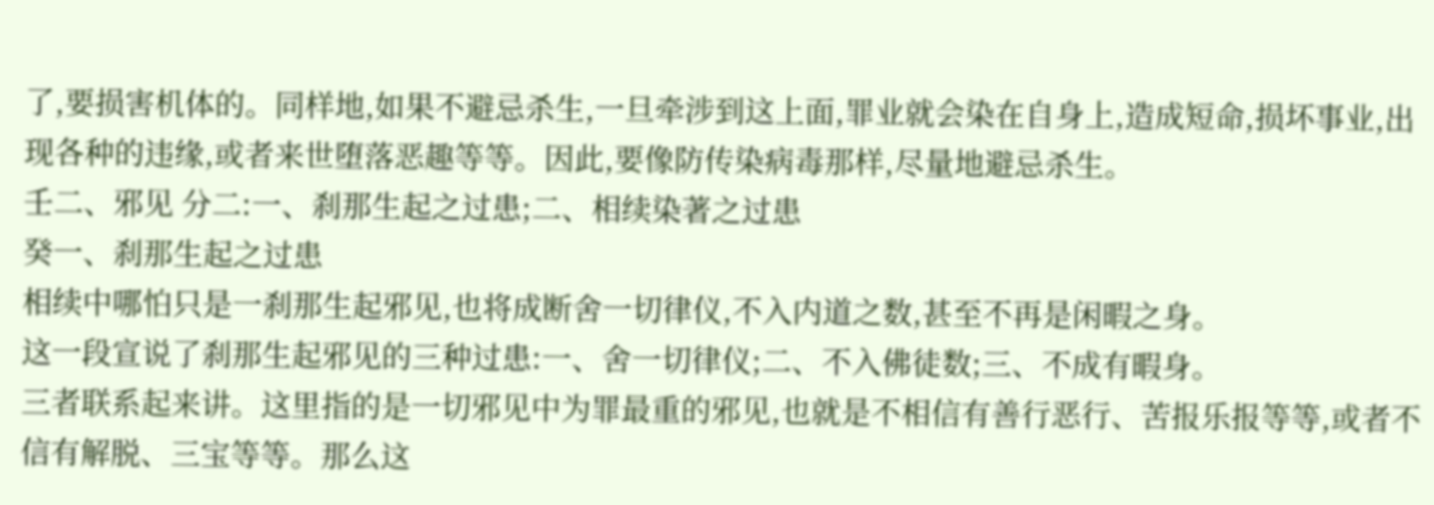了,要损害机体的。同样地,如果不避忌杀生,一旦牵涉到这上面,罪业就会染在自身上,造成短命,损坏事业,出现各种的违缘,或者来世堕落恶趣等等。因此,要像防传染病毒那样,尽量地避忌杀生。
壬二、邪见 分二:一、刹那生起之过患;二、相续染著之过患
癸一、刹那生起之过患
相续中哪怕只是一刹那生起邪见,也将成断舍一切律仪,不入内道之数,甚至不再是闲暇之身。
这一段宣说了刹那生起邪见的三种过患:一、舍一切律仪;二、不入佛徒数;三、不成有暇身。
三者联系起来讲。这里指的是一切邪见中为罪最重的邪见,也就是不相信有善行恶行、苦报乐报等等,或者不信有解脱、三宝等等。那么这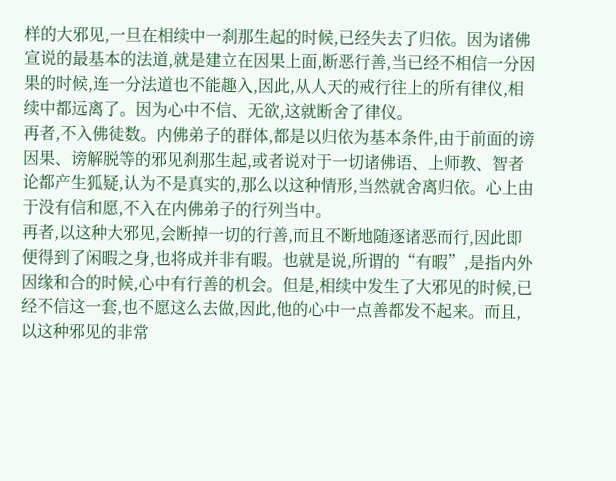样的大邪见,一旦在相续中一刹那生起的时候,已经失去了归依。因为诸佛宣说的最基本的法道,就是建立在因果上面,断恶行善,当已经不相信一分因果的时候,连一分法道也不能趣入,因此,从人天的戒行往上的所有律仪,相续中都远离了。因为心中不信、无欲,这就断舍了律仪。
再者,不入佛徒数。内佛弟子的群体,都是以归依为基本条件,由于前面的谤因果、谤解脱等的邪见刹那生起,或者说对于一切诸佛语、上师教、智者论都产生狐疑,认为不是真实的,那么以这种情形,当然就舍离归依。心上由于没有信和愿,不入在内佛弟子的行列当中。
再者,以这种大邪见,会断掉一切的行善,而且不断地随逐诸恶而行,因此即便得到了闲暇之身,也将成并非有暇。也就是说,所谓的“有暇”,是指内外因缘和合的时候,心中有行善的机会。但是,相续中发生了大邪见的时候,已经不信这一套,也不愿这么去做,因此,他的心中一点善都发不起来。而且,以这种邪见的非常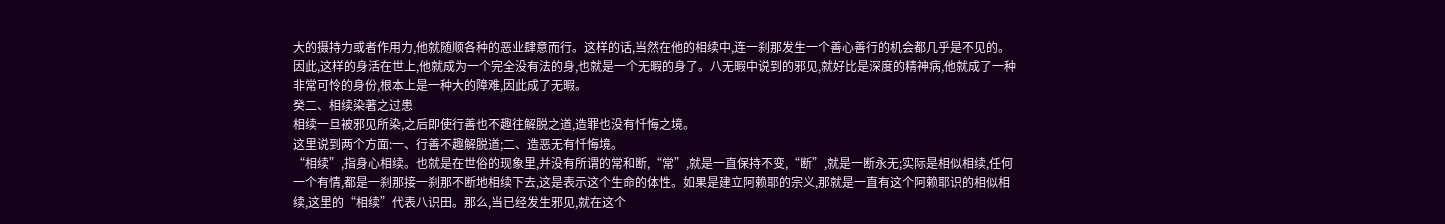大的摄持力或者作用力,他就随顺各种的恶业肆意而行。这样的话,当然在他的相续中,连一刹那发生一个善心善行的机会都几乎是不见的。因此,这样的身活在世上,他就成为一个完全没有法的身,也就是一个无暇的身了。八无暇中说到的邪见,就好比是深度的精神病,他就成了一种非常可怜的身份,根本上是一种大的障难,因此成了无暇。
癸二、相续染著之过患
相续一旦被邪见所染,之后即使行善也不趣往解脱之道,造罪也没有忏悔之境。
这里说到两个方面:一、行善不趣解脱道;二、造恶无有忏悔境。
“相续”,指身心相续。也就是在世俗的现象里,并没有所谓的常和断,“常”,就是一直保持不变,“断”,就是一断永无;实际是相似相续,任何一个有情,都是一刹那接一刹那不断地相续下去,这是表示这个生命的体性。如果是建立阿赖耶的宗义,那就是一直有这个阿赖耶识的相似相续,这里的“相续”代表八识田。那么,当已经发生邪见,就在这个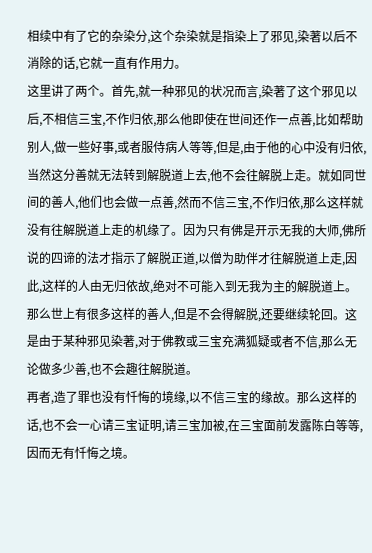相续中有了它的杂染分,这个杂染就是指染上了邪见,染著以后不消除的话,它就一直有作用力。
这里讲了两个。首先,就一种邪见的状况而言,染著了这个邪见以后,不相信三宝,不作归依,那么他即使在世间还作一点善,比如帮助别人,做一些好事,或者服侍病人等等,但是,由于他的心中没有归依,当然这分善就无法转到解脱道上去,他不会往解脱上走。就如同世间的善人,他们也会做一点善,然而不信三宝,不作归依,那么这样就没有往解脱道上走的机缘了。因为只有佛是开示无我的大师,佛所说的四谛的法才指示了解脱正道,以僧为助伴才往解脱道上走,因此,这样的人由无归依故,绝对不可能入到无我为主的解脱道上。那么世上有很多这样的善人,但是不会得解脱,还要继续轮回。这是由于某种邪见染著,对于佛教或三宝充满狐疑或者不信,那么无论做多少善,也不会趣往解脱道。
再者,造了罪也没有忏悔的境缘,以不信三宝的缘故。那么这样的话,也不会一心请三宝证明,请三宝加被,在三宝面前发露陈白等等,因而无有忏悔之境。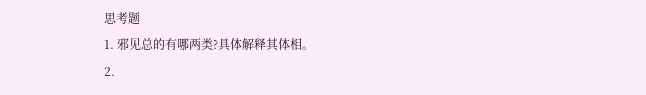思考题
1. 邪见总的有哪两类?具体解释其体相。
2.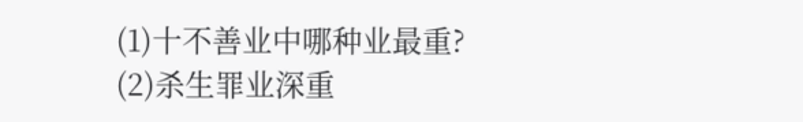(1)十不善业中哪种业最重?
(2)杀生罪业深重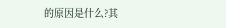的原因是什么?其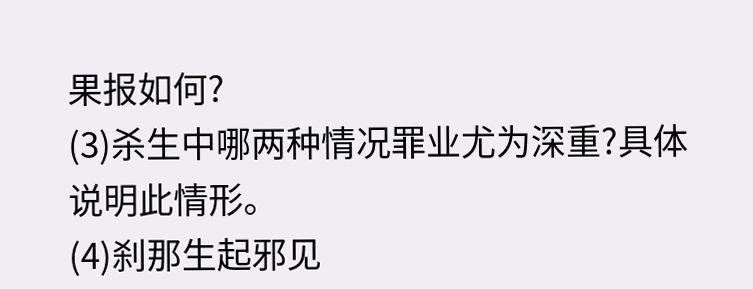果报如何?
(3)杀生中哪两种情况罪业尤为深重?具体说明此情形。
(4)刹那生起邪见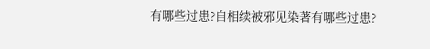有哪些过患?自相续被邪见染著有哪些过患?